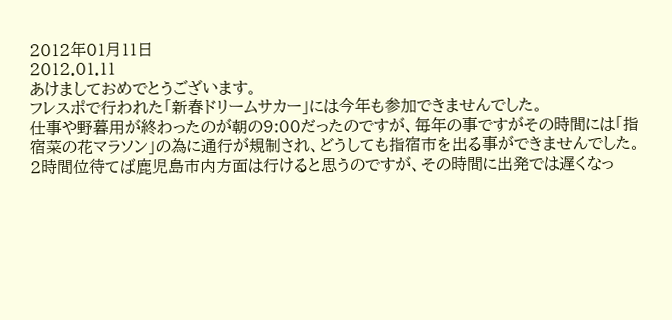2012年01月11日
2012.01.11
あけましておめでとうございます。
フレスポで行われた「新春ドリームサカー」には今年も参加できませんでした。
仕事や野暮用が終わったのが朝の9:00だったのですが、毎年の事ですがその時間には「指宿菜の花マラソン」の為に通行が規制され、どうしても指宿市を出る事ができませんでした。
2時間位待てば鹿児島市内方面は行けると思うのですが、その時間に出発では遅くなっ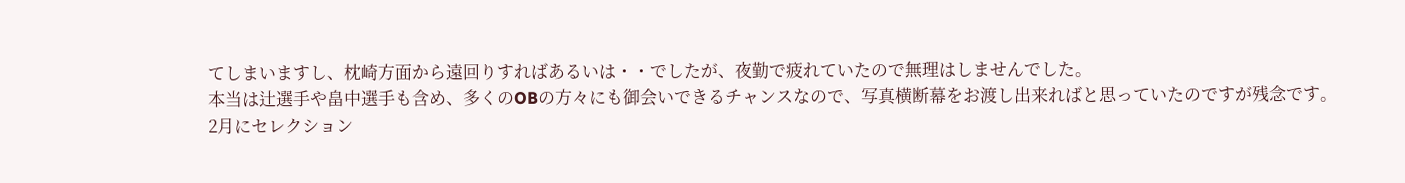てしまいますし、枕崎方面から遠回りすればあるいは・・でしたが、夜勤で疲れていたので無理はしませんでした。
本当は辻選手や畠中選手も含め、多くのOBの方々にも御会いできるチャンスなので、写真横断幕をお渡し出来ればと思っていたのですが残念です。
2月にセレクション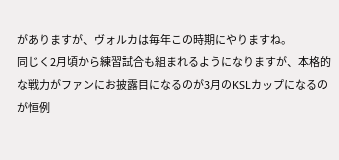がありますが、ヴォルカは毎年この時期にやりますね。
同じく2月頃から練習試合も組まれるようになりますが、本格的な戦力がファンにお披露目になるのが3月のKSLカップになるのが恒例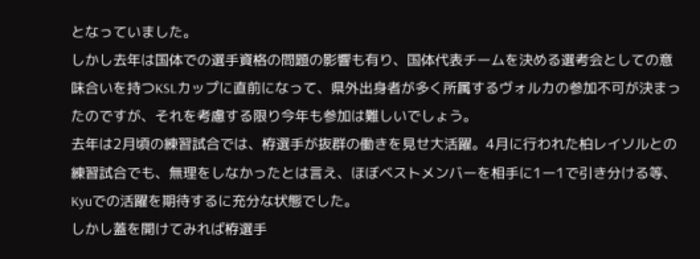となっていました。
しかし去年は国体での選手資格の問題の影響も有り、国体代表チームを決める選考会としての意味合いを持つKSLカップに直前になって、県外出身者が多く所属するヴォルカの参加不可が決まったのですが、それを考慮する限り今年も参加は難しいでしょう。
去年は2月頃の練習試合では、栫選手が抜群の働きを見せ大活躍。4月に行われた柏レイソルとの練習試合でも、無理をしなかったとは言え、ほぼベストメンバーを相手に1ー1で引き分ける等、Kyuでの活躍を期待するに充分な状態でした。
しかし蓋を開けてみれば栫選手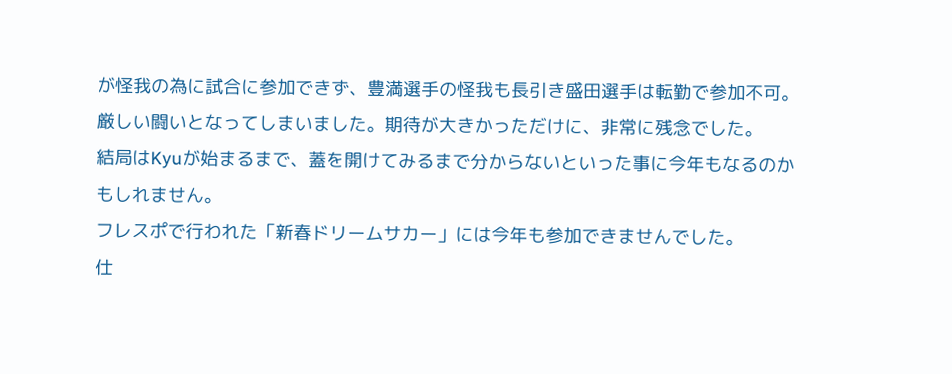が怪我の為に試合に参加できず、豊満選手の怪我も長引き盛田選手は転勤で参加不可。
厳しい闘いとなってしまいました。期待が大きかっただけに、非常に残念でした。
結局はKyuが始まるまで、蓋を開けてみるまで分からないといった事に今年もなるのかもしれません。
フレスポで行われた「新春ドリームサカー」には今年も参加できませんでした。
仕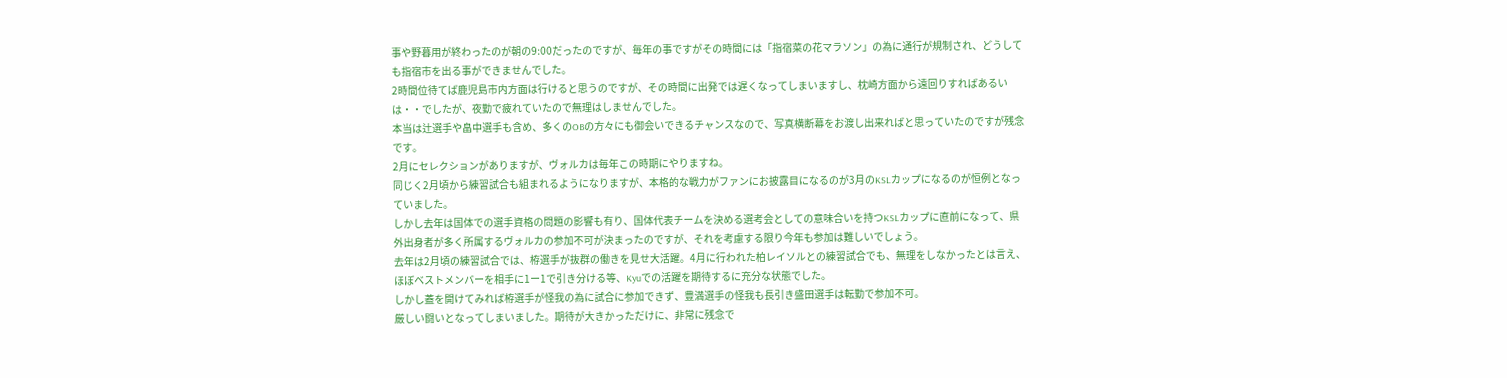事や野暮用が終わったのが朝の9:00だったのですが、毎年の事ですがその時間には「指宿菜の花マラソン」の為に通行が規制され、どうしても指宿市を出る事ができませんでした。
2時間位待てば鹿児島市内方面は行けると思うのですが、その時間に出発では遅くなってしまいますし、枕崎方面から遠回りすればあるいは・・でしたが、夜勤で疲れていたので無理はしませんでした。
本当は辻選手や畠中選手も含め、多くのOBの方々にも御会いできるチャンスなので、写真横断幕をお渡し出来ればと思っていたのですが残念です。
2月にセレクションがありますが、ヴォルカは毎年この時期にやりますね。
同じく2月頃から練習試合も組まれるようになりますが、本格的な戦力がファンにお披露目になるのが3月のKSLカップになるのが恒例となっていました。
しかし去年は国体での選手資格の問題の影響も有り、国体代表チームを決める選考会としての意味合いを持つKSLカップに直前になって、県外出身者が多く所属するヴォルカの参加不可が決まったのですが、それを考慮する限り今年も参加は難しいでしょう。
去年は2月頃の練習試合では、栫選手が抜群の働きを見せ大活躍。4月に行われた柏レイソルとの練習試合でも、無理をしなかったとは言え、ほぼベストメンバーを相手に1ー1で引き分ける等、Kyuでの活躍を期待するに充分な状態でした。
しかし蓋を開けてみれば栫選手が怪我の為に試合に参加できず、豊満選手の怪我も長引き盛田選手は転勤で参加不可。
厳しい闘いとなってしまいました。期待が大きかっただけに、非常に残念で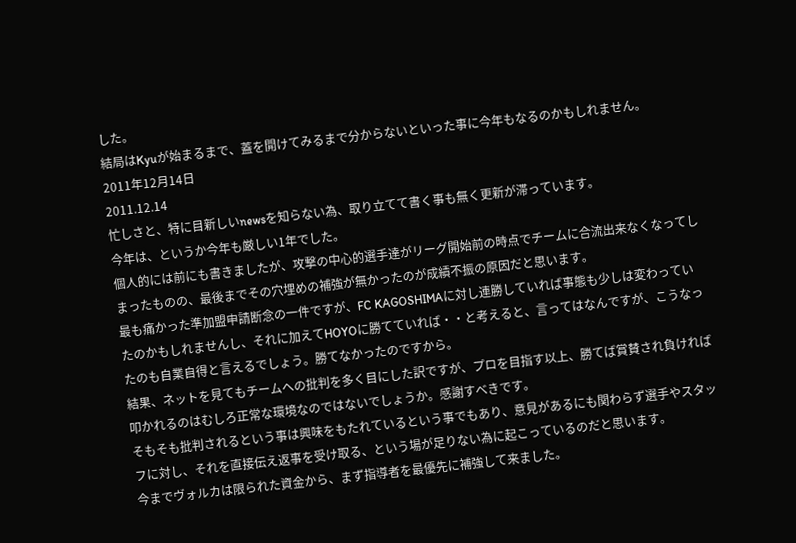した。
結局はKyuが始まるまで、蓋を開けてみるまで分からないといった事に今年もなるのかもしれません。
2011年12月14日
2011.12.14
忙しさと、特に目新しいnewsを知らない為、取り立てて書く事も無く更新が滞っています。
今年は、というか今年も厳しい1年でした。
個人的には前にも書きましたが、攻撃の中心的選手達がリーグ開始前の時点でチームに合流出来なくなってしまったものの、最後までその穴埋めの補強が無かったのが成績不振の原因だと思います。
最も痛かった準加盟申請断念の一件ですが、FC KAGOSHIMAに対し連勝していれば事態も少しは変わっていたのかもしれませんし、それに加えてHOYOに勝てていれば・・と考えると、言ってはなんですが、こうなったのも自業自得と言えるでしょう。勝てなかったのですから。
結果、ネットを見てもチームへの批判を多く目にした訳ですが、プロを目指す以上、勝てば賞賛され負ければ叩かれるのはむしろ正常な環境なのではないでしょうか。感謝すべきです。
そもそも批判されるという事は興味をもたれているという事でもあり、意見があるにも関わらず選手やスタッフに対し、それを直接伝え返事を受け取る、という場が足りない為に起こっているのだと思います。
今までヴォルカは限られた資金から、まず指導者を最優先に補強して来ました。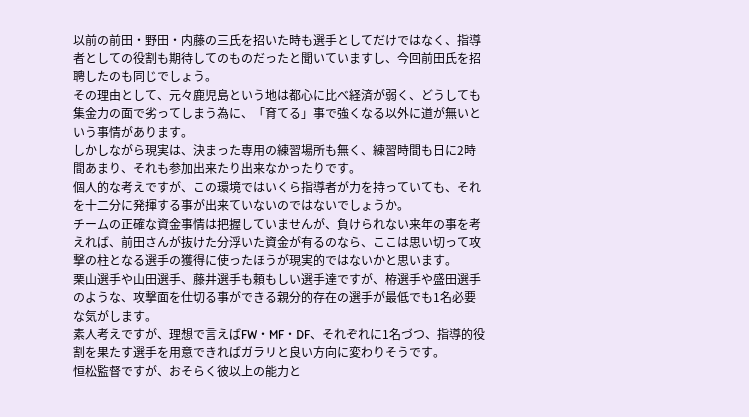以前の前田・野田・内藤の三氏を招いた時も選手としてだけではなく、指導者としての役割も期待してのものだったと聞いていますし、今回前田氏を招聘したのも同じでしょう。
その理由として、元々鹿児島という地は都心に比べ経済が弱く、どうしても集金力の面で劣ってしまう為に、「育てる」事で強くなる以外に道が無いという事情があります。
しかしながら現実は、決まった専用の練習場所も無く、練習時間も日に2時間あまり、それも参加出来たり出来なかったりです。
個人的な考えですが、この環境ではいくら指導者が力を持っていても、それを十二分に発揮する事が出来ていないのではないでしょうか。
チームの正確な資金事情は把握していませんが、負けられない来年の事を考えれば、前田さんが抜けた分浮いた資金が有るのなら、ここは思い切って攻撃の柱となる選手の獲得に使ったほうが現実的ではないかと思います。
栗山選手や山田選手、藤井選手も頼もしい選手達ですが、栫選手や盛田選手のような、攻撃面を仕切る事ができる親分的存在の選手が最低でも1名必要な気がします。
素人考えですが、理想で言えばFW・MF・DF、それぞれに1名づつ、指導的役割を果たす選手を用意できればガラリと良い方向に変わりそうです。
恒松監督ですが、おそらく彼以上の能力と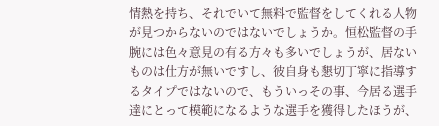情熱を持ち、それでいて無料で監督をしてくれる人物が見つからないのではないでしょうか。恒松監督の手腕には色々意見の有る方々も多いでしょうが、居ないものは仕方が無いですし、彼自身も懇切丁寧に指導するタイプではないので、もういっその事、今居る選手達にとって模範になるような選手を獲得したほうが、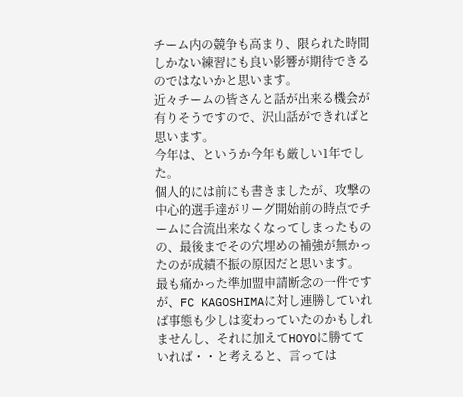チーム内の競争も高まり、限られた時間しかない練習にも良い影響が期待できるのではないかと思います。
近々チームの皆さんと話が出来る機会が有りそうですので、沢山話ができればと思います。
今年は、というか今年も厳しい1年でした。
個人的には前にも書きましたが、攻撃の中心的選手達がリーグ開始前の時点でチームに合流出来なくなってしまったものの、最後までその穴埋めの補強が無かったのが成績不振の原因だと思います。
最も痛かった準加盟申請断念の一件ですが、FC KAGOSHIMAに対し連勝していれば事態も少しは変わっていたのかもしれませんし、それに加えてHOYOに勝てていれば・・と考えると、言っては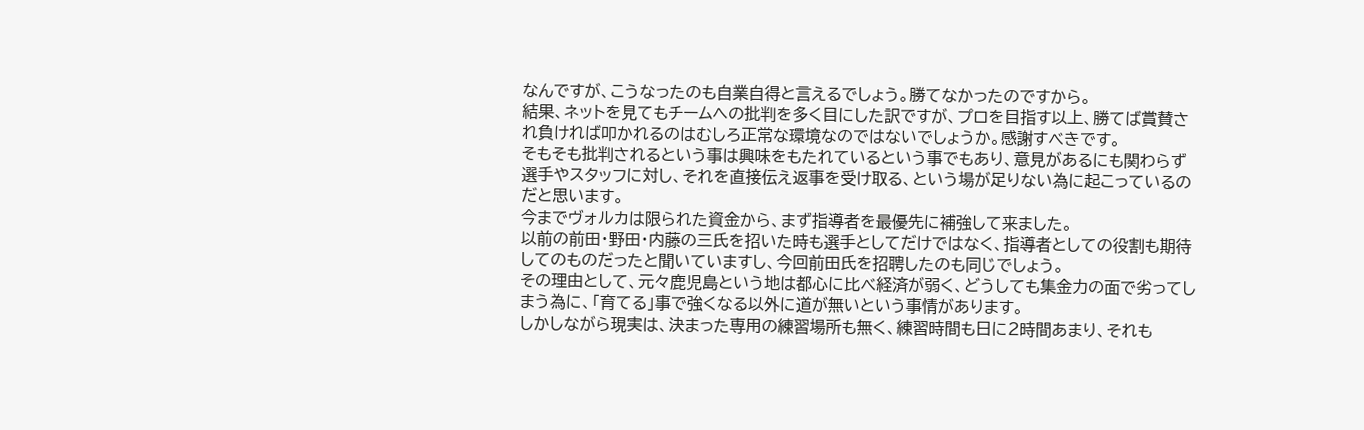なんですが、こうなったのも自業自得と言えるでしょう。勝てなかったのですから。
結果、ネットを見てもチームへの批判を多く目にした訳ですが、プロを目指す以上、勝てば賞賛され負ければ叩かれるのはむしろ正常な環境なのではないでしょうか。感謝すべきです。
そもそも批判されるという事は興味をもたれているという事でもあり、意見があるにも関わらず選手やスタッフに対し、それを直接伝え返事を受け取る、という場が足りない為に起こっているのだと思います。
今までヴォルカは限られた資金から、まず指導者を最優先に補強して来ました。
以前の前田・野田・内藤の三氏を招いた時も選手としてだけではなく、指導者としての役割も期待してのものだったと聞いていますし、今回前田氏を招聘したのも同じでしょう。
その理由として、元々鹿児島という地は都心に比べ経済が弱く、どうしても集金力の面で劣ってしまう為に、「育てる」事で強くなる以外に道が無いという事情があります。
しかしながら現実は、決まった専用の練習場所も無く、練習時間も日に2時間あまり、それも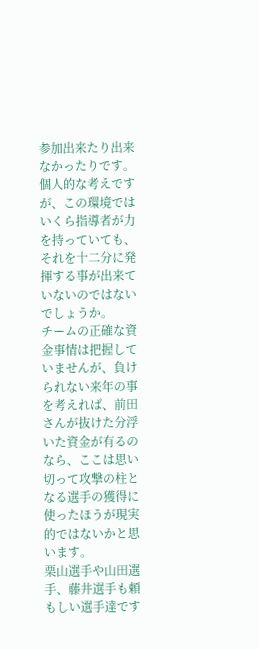参加出来たり出来なかったりです。
個人的な考えですが、この環境ではいくら指導者が力を持っていても、それを十二分に発揮する事が出来ていないのではないでしょうか。
チームの正確な資金事情は把握していませんが、負けられない来年の事を考えれば、前田さんが抜けた分浮いた資金が有るのなら、ここは思い切って攻撃の柱となる選手の獲得に使ったほうが現実的ではないかと思います。
栗山選手や山田選手、藤井選手も頼もしい選手達です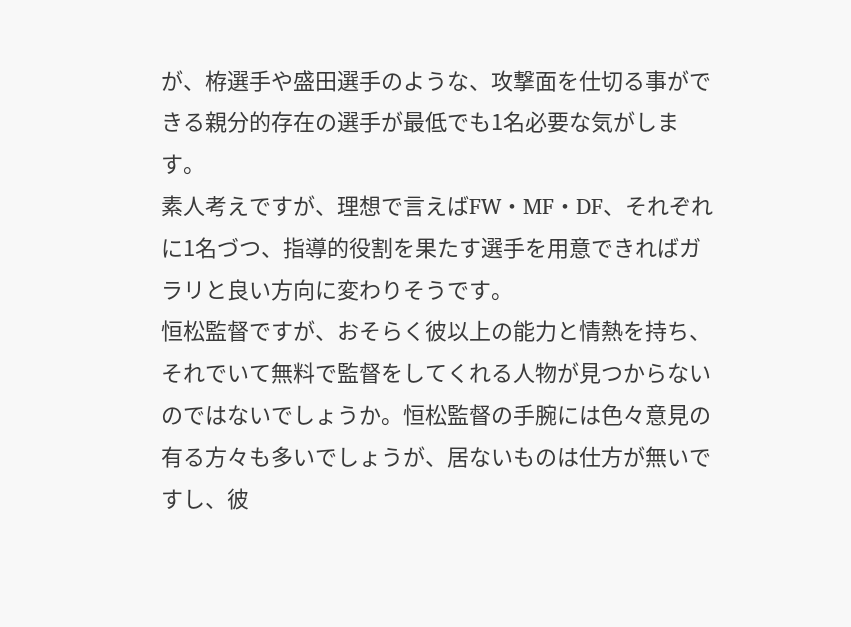が、栫選手や盛田選手のような、攻撃面を仕切る事ができる親分的存在の選手が最低でも1名必要な気がします。
素人考えですが、理想で言えばFW・MF・DF、それぞれに1名づつ、指導的役割を果たす選手を用意できればガラリと良い方向に変わりそうです。
恒松監督ですが、おそらく彼以上の能力と情熱を持ち、それでいて無料で監督をしてくれる人物が見つからないのではないでしょうか。恒松監督の手腕には色々意見の有る方々も多いでしょうが、居ないものは仕方が無いですし、彼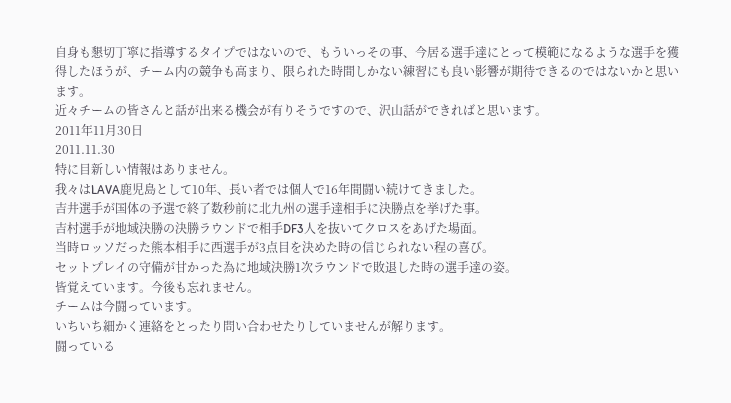自身も懇切丁寧に指導するタイプではないので、もういっその事、今居る選手達にとって模範になるような選手を獲得したほうが、チーム内の競争も高まり、限られた時間しかない練習にも良い影響が期待できるのではないかと思います。
近々チームの皆さんと話が出来る機会が有りそうですので、沢山話ができればと思います。
2011年11月30日
2011.11.30
特に目新しい情報はありません。
我々はLAVA鹿児島として10年、長い者では個人で16年間闘い続けてきました。
吉井選手が国体の予選で終了数秒前に北九州の選手達相手に決勝点を挙げた事。
吉村選手が地域決勝の決勝ラウンドで相手DF3人を抜いてクロスをあげた場面。
当時ロッソだった熊本相手に西選手が3点目を決めた時の信じられない程の喜び。
セットプレイの守備が甘かった為に地域決勝1次ラウンドで敗退した時の選手達の姿。
皆覚えています。今後も忘れません。
チームは今闘っています。
いちいち細かく連絡をとったり問い合わせたりしていませんが解ります。
闘っている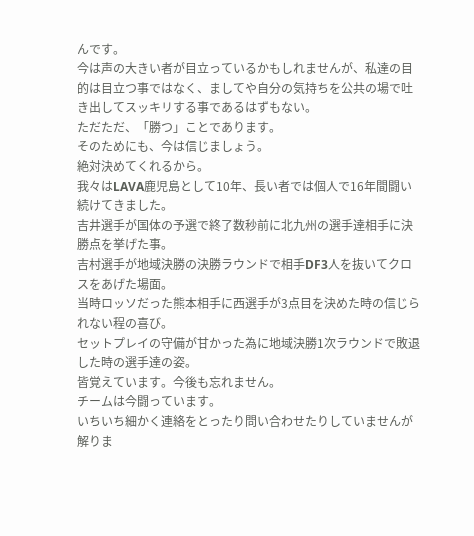んです。
今は声の大きい者が目立っているかもしれませんが、私達の目的は目立つ事ではなく、ましてや自分の気持ちを公共の場で吐き出してスッキリする事であるはずもない。
ただただ、「勝つ」ことであります。
そのためにも、今は信じましょう。
絶対決めてくれるから。
我々はLAVA鹿児島として10年、長い者では個人で16年間闘い続けてきました。
吉井選手が国体の予選で終了数秒前に北九州の選手達相手に決勝点を挙げた事。
吉村選手が地域決勝の決勝ラウンドで相手DF3人を抜いてクロスをあげた場面。
当時ロッソだった熊本相手に西選手が3点目を決めた時の信じられない程の喜び。
セットプレイの守備が甘かった為に地域決勝1次ラウンドで敗退した時の選手達の姿。
皆覚えています。今後も忘れません。
チームは今闘っています。
いちいち細かく連絡をとったり問い合わせたりしていませんが解りま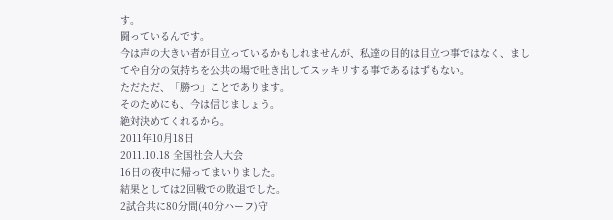す。
闘っているんです。
今は声の大きい者が目立っているかもしれませんが、私達の目的は目立つ事ではなく、ましてや自分の気持ちを公共の場で吐き出してスッキリする事であるはずもない。
ただただ、「勝つ」ことであります。
そのためにも、今は信じましょう。
絶対決めてくれるから。
2011年10月18日
2011.10.18 全国社会人大会
16日の夜中に帰ってまいりました。
結果としては2回戦での敗退でした。
2試合共に80分間(40分ハーフ)守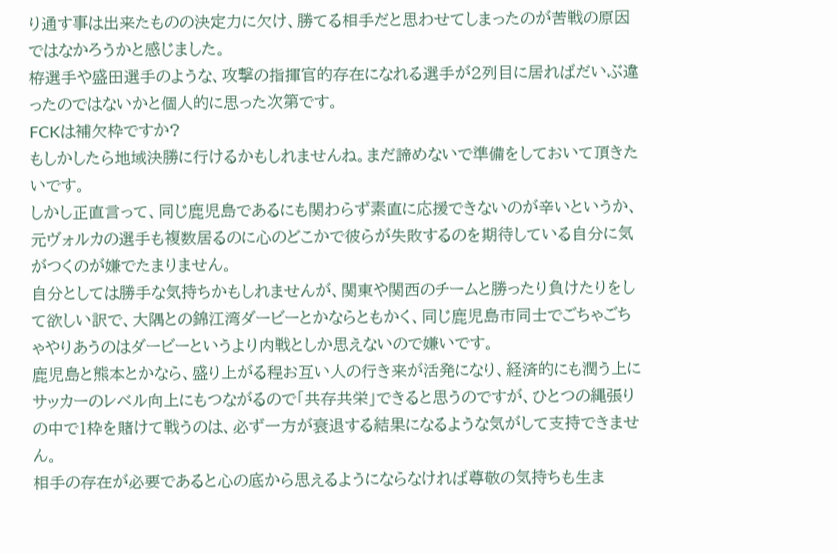り通す事は出来たものの決定力に欠け、勝てる相手だと思わせてしまったのが苦戦の原因ではなかろうかと感じました。
栫選手や盛田選手のような、攻撃の指揮官的存在になれる選手が2列目に居ればだいぶ違ったのではないかと個人的に思った次第です。
FCKは補欠枠ですか?
もしかしたら地域決勝に行けるかもしれませんね。まだ諦めないで準備をしておいて頂きたいです。
しかし正直言って、同じ鹿児島であるにも関わらず素直に応援できないのが辛いというか、元ヴォルカの選手も複数居るのに心のどこかで彼らが失敗するのを期待している自分に気がつくのが嫌でたまりません。
自分としては勝手な気持ちかもしれませんが、関東や関西のチームと勝ったり負けたりをして欲しい訳で、大隅との錦江湾ダービーとかならともかく、同じ鹿児島市同士でごちゃごちゃやりあうのはダービーというより内戦としか思えないので嫌いです。
鹿児島と熊本とかなら、盛り上がる程お互い人の行き来が活発になり、経済的にも潤う上にサッカーのレベル向上にもつながるので「共存共栄」できると思うのですが、ひとつの縄張りの中で1枠を賭けて戦うのは、必ず一方が衰退する結果になるような気がして支持できません。
相手の存在が必要であると心の底から思えるようにならなければ尊敬の気持ちも生ま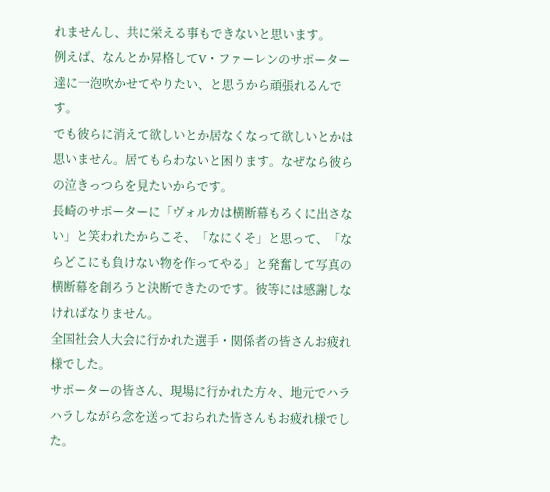れませんし、共に栄える事もできないと思います。
例えば、なんとか昇格してV・ファーレンのサポーター達に一泡吹かせてやりたい、と思うから頑張れるんです。
でも彼らに消えて欲しいとか居なくなって欲しいとかは思いません。居てもらわないと困ります。なぜなら彼らの泣きっつらを見たいからです。
長崎のサポーターに「ヴォルカは横断幕もろくに出さない」と笑われたからこそ、「なにくそ」と思って、「ならどこにも負けない物を作ってやる」と発奮して写真の横断幕を創ろうと決断できたのです。彼等には感謝しなければなりません。
全国社会人大会に行かれた選手・関係者の皆さんお疲れ様でした。
サポーターの皆さん、現場に行かれた方々、地元でハラハラしながら念を送っておられた皆さんもお疲れ様でした。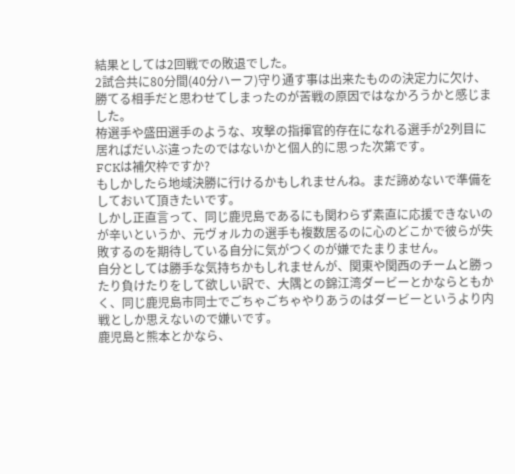結果としては2回戦での敗退でした。
2試合共に80分間(40分ハーフ)守り通す事は出来たものの決定力に欠け、勝てる相手だと思わせてしまったのが苦戦の原因ではなかろうかと感じました。
栫選手や盛田選手のような、攻撃の指揮官的存在になれる選手が2列目に居ればだいぶ違ったのではないかと個人的に思った次第です。
FCKは補欠枠ですか?
もしかしたら地域決勝に行けるかもしれませんね。まだ諦めないで準備をしておいて頂きたいです。
しかし正直言って、同じ鹿児島であるにも関わらず素直に応援できないのが辛いというか、元ヴォルカの選手も複数居るのに心のどこかで彼らが失敗するのを期待している自分に気がつくのが嫌でたまりません。
自分としては勝手な気持ちかもしれませんが、関東や関西のチームと勝ったり負けたりをして欲しい訳で、大隅との錦江湾ダービーとかならともかく、同じ鹿児島市同士でごちゃごちゃやりあうのはダービーというより内戦としか思えないので嫌いです。
鹿児島と熊本とかなら、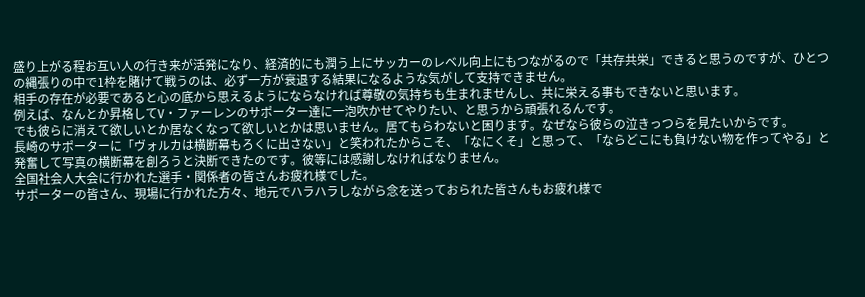盛り上がる程お互い人の行き来が活発になり、経済的にも潤う上にサッカーのレベル向上にもつながるので「共存共栄」できると思うのですが、ひとつの縄張りの中で1枠を賭けて戦うのは、必ず一方が衰退する結果になるような気がして支持できません。
相手の存在が必要であると心の底から思えるようにならなければ尊敬の気持ちも生まれませんし、共に栄える事もできないと思います。
例えば、なんとか昇格してV・ファーレンのサポーター達に一泡吹かせてやりたい、と思うから頑張れるんです。
でも彼らに消えて欲しいとか居なくなって欲しいとかは思いません。居てもらわないと困ります。なぜなら彼らの泣きっつらを見たいからです。
長崎のサポーターに「ヴォルカは横断幕もろくに出さない」と笑われたからこそ、「なにくそ」と思って、「ならどこにも負けない物を作ってやる」と発奮して写真の横断幕を創ろうと決断できたのです。彼等には感謝しなければなりません。
全国社会人大会に行かれた選手・関係者の皆さんお疲れ様でした。
サポーターの皆さん、現場に行かれた方々、地元でハラハラしながら念を送っておられた皆さんもお疲れ様で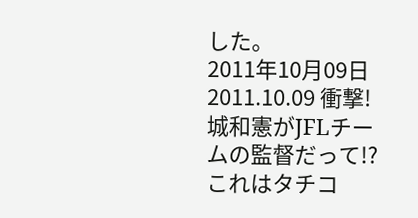した。
2011年10月09日
2011.10.09 衝撃!
城和憲がJFLチームの監督だって!?
これはタチコ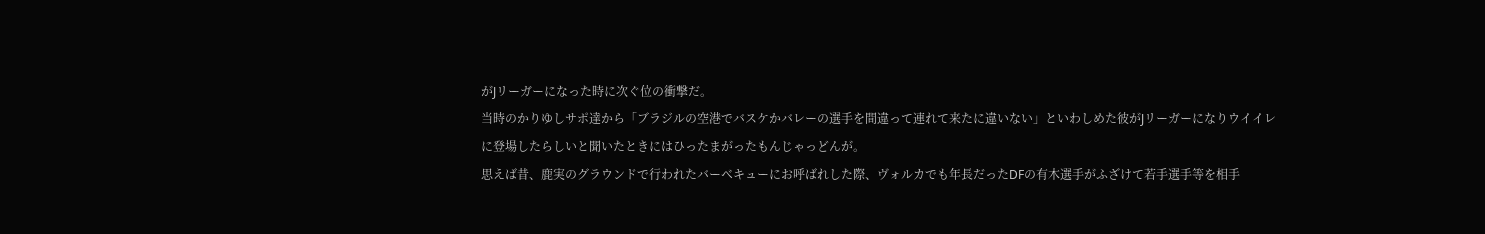がJリーガーになった時に次ぐ位の衝撃だ。
当時のかりゆしサポ達から「ブラジルの空港でバスケかバレーの選手を間違って連れて来たに違いない」といわしめた彼がJリーガーになりウイイレに登場したらしいと聞いたときにはひったまがったもんじゃっどんが。
思えば昔、鹿実のグラウンドで行われたバーベキューにお呼ばれした際、ヴォルカでも年長だったDFの有木選手がふざけて若手選手等を相手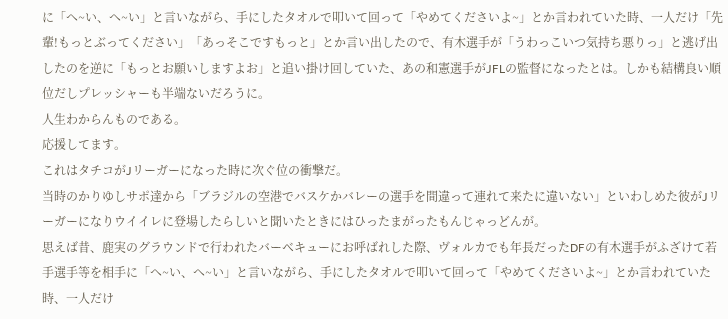に「へ~い、へ~い」と言いながら、手にしたタオルで叩いて回って「やめてくださいよ~」とか言われていた時、一人だけ「先輩!もっとぶってください」「あっそこですもっと」とか言い出したので、有木選手が「うわっこいつ気持ち悪りっ」と逃げ出したのを逆に「もっとお願いしますよお」と追い掛け回していた、あの和憲選手がJFLの監督になったとは。しかも結構良い順位だしプレッシャーも半端ないだろうに。
人生わからんものである。
応援してます。
これはタチコがJリーガーになった時に次ぐ位の衝撃だ。
当時のかりゆしサポ達から「ブラジルの空港でバスケかバレーの選手を間違って連れて来たに違いない」といわしめた彼がJリーガーになりウイイレに登場したらしいと聞いたときにはひったまがったもんじゃっどんが。
思えば昔、鹿実のグラウンドで行われたバーベキューにお呼ばれした際、ヴォルカでも年長だったDFの有木選手がふざけて若手選手等を相手に「へ~い、へ~い」と言いながら、手にしたタオルで叩いて回って「やめてくださいよ~」とか言われていた時、一人だけ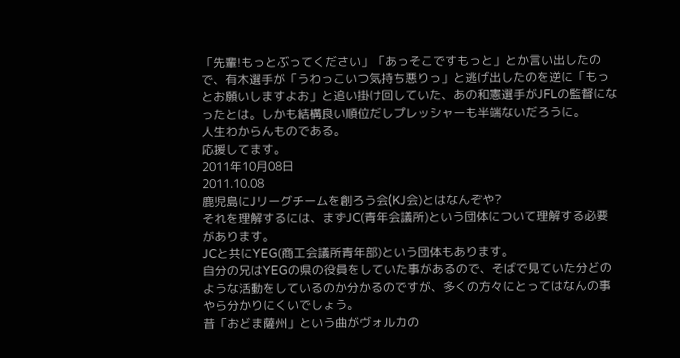「先輩!もっとぶってください」「あっそこですもっと」とか言い出したので、有木選手が「うわっこいつ気持ち悪りっ」と逃げ出したのを逆に「もっとお願いしますよお」と追い掛け回していた、あの和憲選手がJFLの監督になったとは。しかも結構良い順位だしプレッシャーも半端ないだろうに。
人生わからんものである。
応援してます。
2011年10月08日
2011.10.08
鹿児島にJリーグチームを創ろう会(KJ会)とはなんぞや?
それを理解するには、まずJC(青年会議所)という団体について理解する必要があります。
JCと共にYEG(商工会議所青年部)という団体もあります。
自分の兄はYEGの県の役員をしていた事があるので、そばで見ていた分どのような活動をしているのか分かるのですが、多くの方々にとってはなんの事やら分かりにくいでしょう。
昔「おどま薩州」という曲がヴォルカの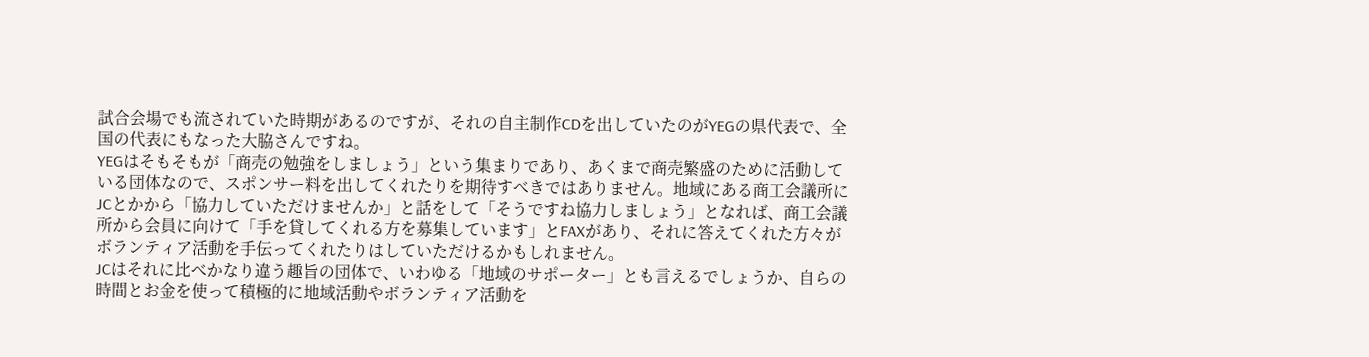試合会場でも流されていた時期があるのですが、それの自主制作CDを出していたのがYEGの県代表で、全国の代表にもなった大脇さんですね。
YEGはそもそもが「商売の勉強をしましょう」という集まりであり、あくまで商売繁盛のために活動している団体なので、スポンサー料を出してくれたりを期待すべきではありません。地域にある商工会議所にJCとかから「協力していただけませんか」と話をして「そうですね協力しましょう」となれば、商工会議所から会員に向けて「手を貸してくれる方を募集しています」とFAXがあり、それに答えてくれた方々がボランティア活動を手伝ってくれたりはしていただけるかもしれません。
JCはそれに比べかなり違う趣旨の団体で、いわゆる「地域のサポーター」とも言えるでしょうか、自らの時間とお金を使って積極的に地域活動やボランティア活動を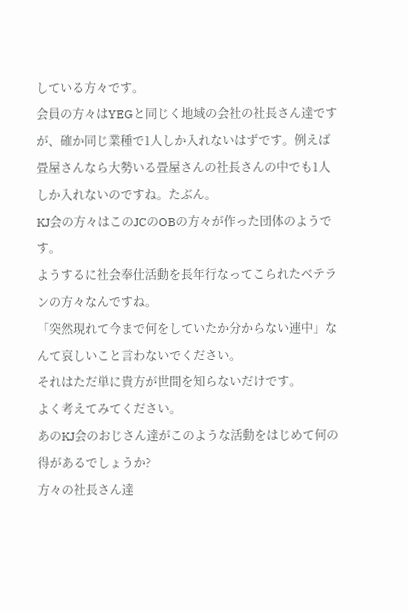している方々です。
会員の方々はYEGと同じく地域の会社の社長さん達ですが、確か同じ業種で1人しか入れないはずです。例えば畳屋さんなら大勢いる畳屋さんの社長さんの中でも1人しか入れないのですね。たぶん。
KJ会の方々はこのJCのOBの方々が作った団体のようです。
ようするに社会奉仕活動を長年行なってこられたベテランの方々なんですね。
「突然現れて今まで何をしていたか分からない連中」なんて哀しいこと言わないでください。
それはただ単に貴方が世間を知らないだけです。
よく考えてみてください。
あのKJ会のおじさん達がこのような活動をはじめて何の得があるでしょうか?
方々の社長さん達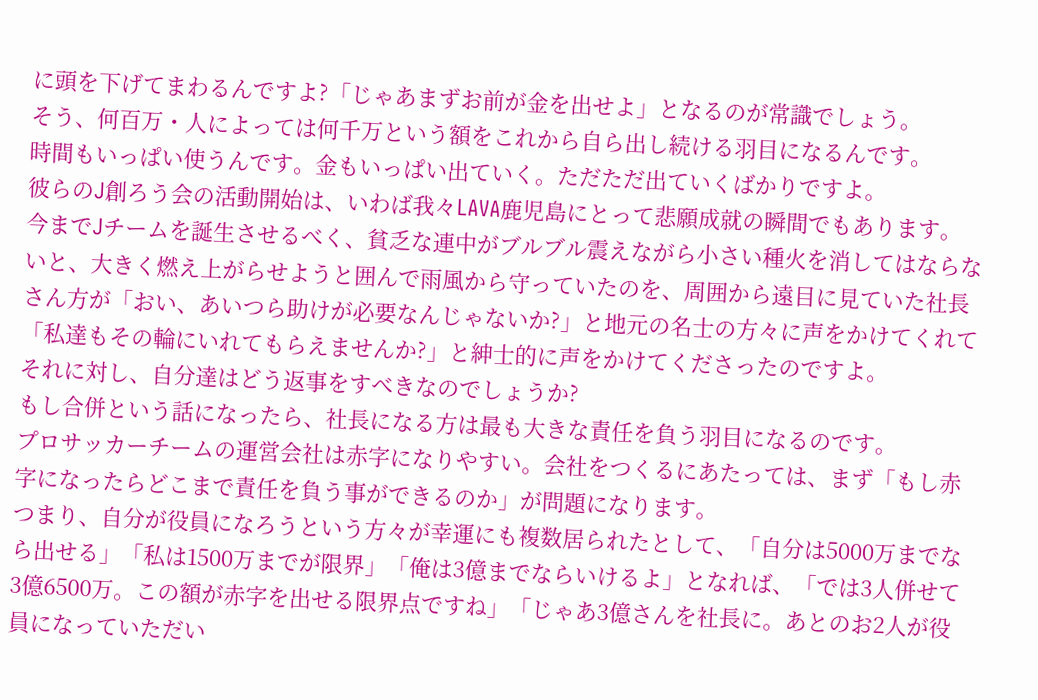に頭を下げてまわるんですよ?「じゃあまずお前が金を出せよ」となるのが常識でしょう。
そう、何百万・人によっては何千万という額をこれから自ら出し続ける羽目になるんです。
時間もいっぱい使うんです。金もいっぱい出ていく。ただただ出ていくばかりですよ。
彼らのJ創ろう会の活動開始は、いわば我々LAVA鹿児島にとって悲願成就の瞬間でもあります。
今までJチームを誕生させるべく、貧乏な連中がブルブル震えながら小さい種火を消してはならないと、大きく燃え上がらせようと囲んで雨風から守っていたのを、周囲から遠目に見ていた社長さん方が「おい、あいつら助けが必要なんじゃないか?」と地元の名士の方々に声をかけてくれて「私達もその輪にいれてもらえませんか?」と紳士的に声をかけてくださったのですよ。
それに対し、自分達はどう返事をすべきなのでしょうか?
もし合併という話になったら、社長になる方は最も大きな責任を負う羽目になるのです。
プロサッカーチームの運営会社は赤字になりやすい。会社をつくるにあたっては、まず「もし赤字になったらどこまで責任を負う事ができるのか」が問題になります。
つまり、自分が役員になろうという方々が幸運にも複数居られたとして、「自分は5000万までなら出せる」「私は1500万までが限界」「俺は3億までならいけるよ」となれば、「では3人併せて3億6500万。この額が赤字を出せる限界点ですね」「じゃあ3億さんを社長に。あとのお2人が役員になっていただい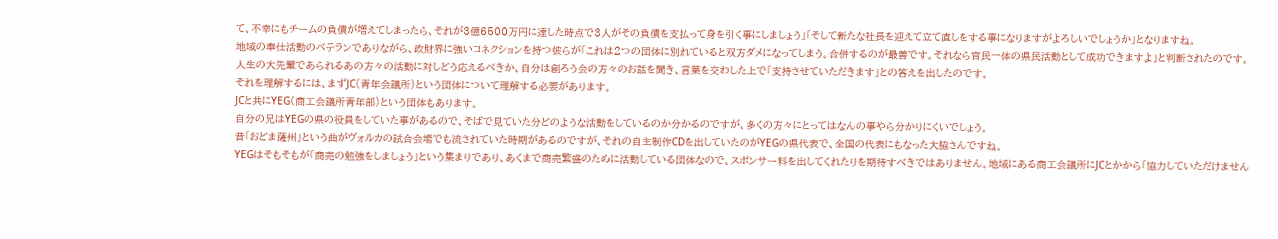て、不幸にもチームの負債が増えてしまったら、それが3億6500万円に達した時点で3人がその負債を支払って身を引く事にしましょう」「そして新たな社長を迎えて立て直しをする事になりますがよろしいでしょうか」となりますね。
地域の奉仕活動のベテランでありながら、政財界に強いコネクションを持つ彼らが「これは2つの団体に別れていると双方ダメになってしまう。合併するのが最善です。それなら官民一体の県民活動として成功できますよ」と判断されたのです。
人生の大先輩であられるあの方々の活動に対しどう応えるべきか、自分は創ろう会の方々のお話を聞き、言葉を交わした上で「支持させていただきます」との答えを出したのです。
それを理解するには、まずJC(青年会議所)という団体について理解する必要があります。
JCと共にYEG(商工会議所青年部)という団体もあります。
自分の兄はYEGの県の役員をしていた事があるので、そばで見ていた分どのような活動をしているのか分かるのですが、多くの方々にとってはなんの事やら分かりにくいでしょう。
昔「おどま薩州」という曲がヴォルカの試合会場でも流されていた時期があるのですが、それの自主制作CDを出していたのがYEGの県代表で、全国の代表にもなった大脇さんですね。
YEGはそもそもが「商売の勉強をしましょう」という集まりであり、あくまで商売繁盛のために活動している団体なので、スポンサー料を出してくれたりを期待すべきではありません。地域にある商工会議所にJCとかから「協力していただけません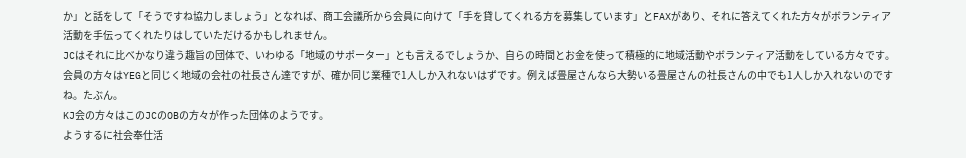か」と話をして「そうですね協力しましょう」となれば、商工会議所から会員に向けて「手を貸してくれる方を募集しています」とFAXがあり、それに答えてくれた方々がボランティア活動を手伝ってくれたりはしていただけるかもしれません。
JCはそれに比べかなり違う趣旨の団体で、いわゆる「地域のサポーター」とも言えるでしょうか、自らの時間とお金を使って積極的に地域活動やボランティア活動をしている方々です。
会員の方々はYEGと同じく地域の会社の社長さん達ですが、確か同じ業種で1人しか入れないはずです。例えば畳屋さんなら大勢いる畳屋さんの社長さんの中でも1人しか入れないのですね。たぶん。
KJ会の方々はこのJCのOBの方々が作った団体のようです。
ようするに社会奉仕活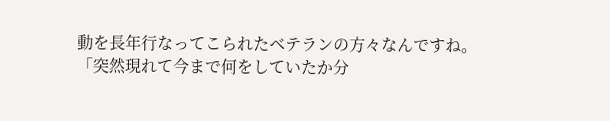動を長年行なってこられたベテランの方々なんですね。
「突然現れて今まで何をしていたか分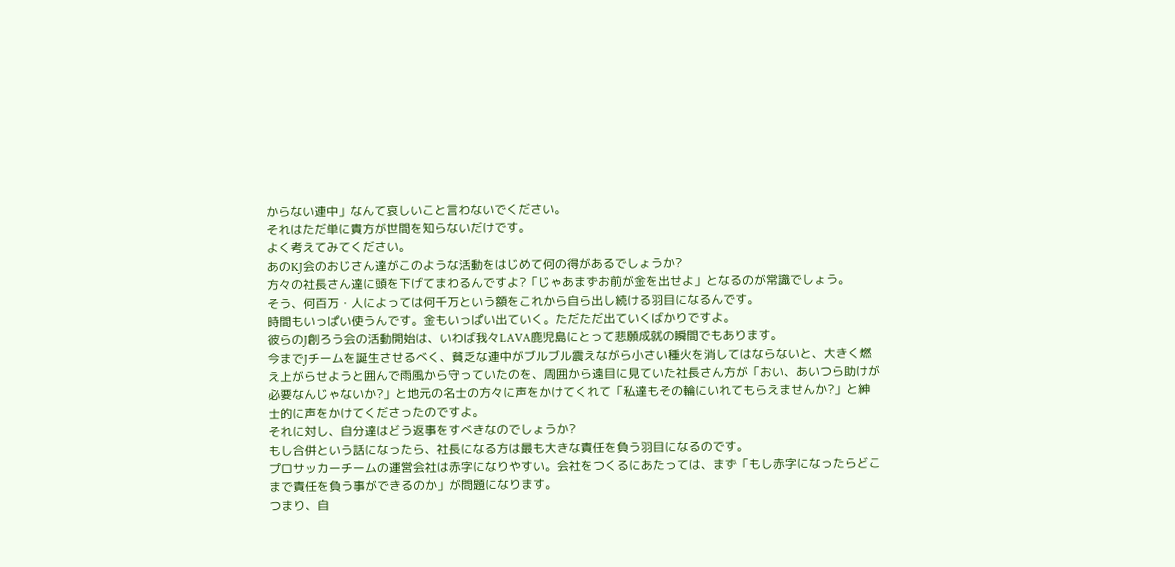からない連中」なんて哀しいこと言わないでください。
それはただ単に貴方が世間を知らないだけです。
よく考えてみてください。
あのKJ会のおじさん達がこのような活動をはじめて何の得があるでしょうか?
方々の社長さん達に頭を下げてまわるんですよ?「じゃあまずお前が金を出せよ」となるのが常識でしょう。
そう、何百万・人によっては何千万という額をこれから自ら出し続ける羽目になるんです。
時間もいっぱい使うんです。金もいっぱい出ていく。ただただ出ていくばかりですよ。
彼らのJ創ろう会の活動開始は、いわば我々LAVA鹿児島にとって悲願成就の瞬間でもあります。
今までJチームを誕生させるべく、貧乏な連中がブルブル震えながら小さい種火を消してはならないと、大きく燃え上がらせようと囲んで雨風から守っていたのを、周囲から遠目に見ていた社長さん方が「おい、あいつら助けが必要なんじゃないか?」と地元の名士の方々に声をかけてくれて「私達もその輪にいれてもらえませんか?」と紳士的に声をかけてくださったのですよ。
それに対し、自分達はどう返事をすべきなのでしょうか?
もし合併という話になったら、社長になる方は最も大きな責任を負う羽目になるのです。
プロサッカーチームの運営会社は赤字になりやすい。会社をつくるにあたっては、まず「もし赤字になったらどこまで責任を負う事ができるのか」が問題になります。
つまり、自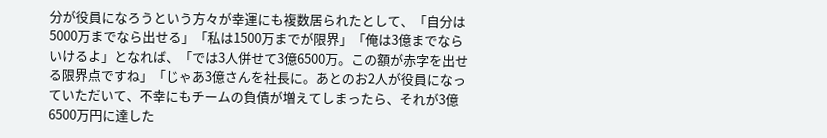分が役員になろうという方々が幸運にも複数居られたとして、「自分は5000万までなら出せる」「私は1500万までが限界」「俺は3億までならいけるよ」となれば、「では3人併せて3億6500万。この額が赤字を出せる限界点ですね」「じゃあ3億さんを社長に。あとのお2人が役員になっていただいて、不幸にもチームの負債が増えてしまったら、それが3億6500万円に達した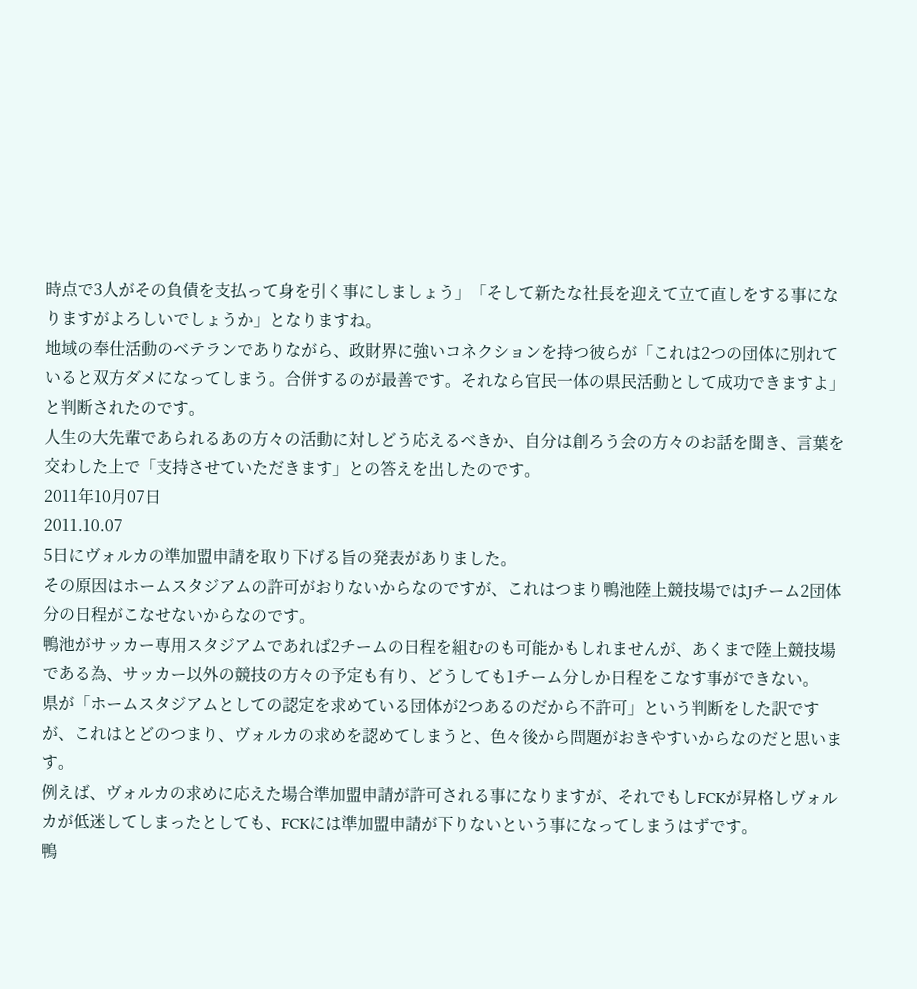時点で3人がその負債を支払って身を引く事にしましょう」「そして新たな社長を迎えて立て直しをする事になりますがよろしいでしょうか」となりますね。
地域の奉仕活動のベテランでありながら、政財界に強いコネクションを持つ彼らが「これは2つの団体に別れていると双方ダメになってしまう。合併するのが最善です。それなら官民一体の県民活動として成功できますよ」と判断されたのです。
人生の大先輩であられるあの方々の活動に対しどう応えるべきか、自分は創ろう会の方々のお話を聞き、言葉を交わした上で「支持させていただきます」との答えを出したのです。
2011年10月07日
2011.10.07
5日にヴォルカの準加盟申請を取り下げる旨の発表がありました。
その原因はホームスタジアムの許可がおりないからなのですが、これはつまり鴨池陸上競技場ではJチーム2団体分の日程がこなせないからなのです。
鴨池がサッカー専用スタジアムであれば2チームの日程を組むのも可能かもしれませんが、あくまで陸上競技場である為、サッカー以外の競技の方々の予定も有り、どうしても1チーム分しか日程をこなす事ができない。
県が「ホームスタジアムとしての認定を求めている団体が2つあるのだから不許可」という判断をした訳ですが、これはとどのつまり、ヴォルカの求めを認めてしまうと、色々後から問題がおきやすいからなのだと思います。
例えば、ヴォルカの求めに応えた場合準加盟申請が許可される事になりますが、それでもしFCKが昇格しヴォルカが低迷してしまったとしても、FCKには準加盟申請が下りないという事になってしまうはずです。
鴨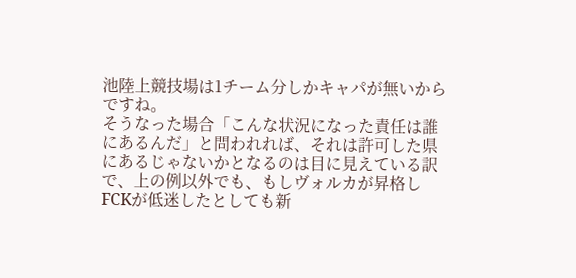池陸上競技場は1チーム分しかキャパが無いからですね。
そうなった場合「こんな状況になった責任は誰にあるんだ」と問われれば、それは許可した県にあるじゃないかとなるのは目に見えている訳で、上の例以外でも、もしヴォルカが昇格しFCKが低迷したとしても新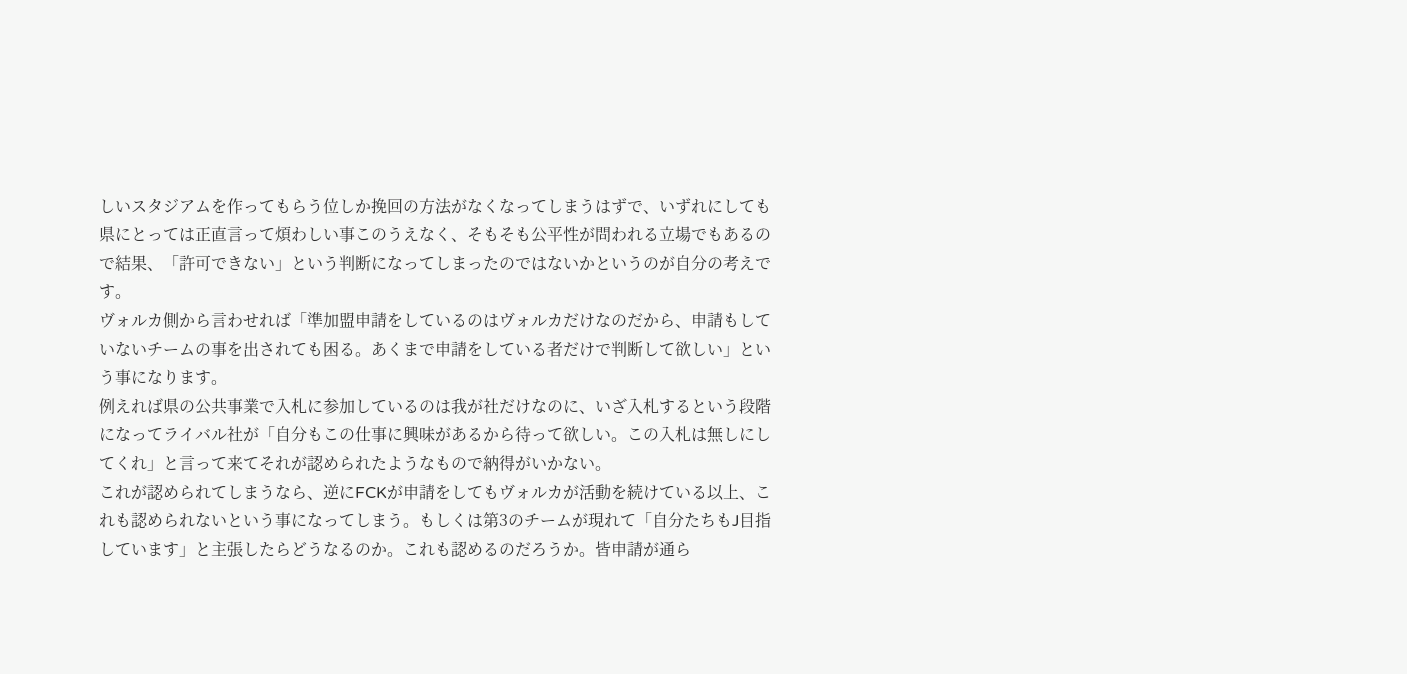しいスタジアムを作ってもらう位しか挽回の方法がなくなってしまうはずで、いずれにしても県にとっては正直言って煩わしい事このうえなく、そもそも公平性が問われる立場でもあるので結果、「許可できない」という判断になってしまったのではないかというのが自分の考えです。
ヴォルカ側から言わせれば「準加盟申請をしているのはヴォルカだけなのだから、申請もしていないチームの事を出されても困る。あくまで申請をしている者だけで判断して欲しい」という事になります。
例えれば県の公共事業で入札に参加しているのは我が社だけなのに、いざ入札するという段階になってライバル社が「自分もこの仕事に興味があるから待って欲しい。この入札は無しにしてくれ」と言って来てそれが認められたようなもので納得がいかない。
これが認められてしまうなら、逆にFCKが申請をしてもヴォルカが活動を続けている以上、これも認められないという事になってしまう。もしくは第3のチームが現れて「自分たちもJ目指しています」と主張したらどうなるのか。これも認めるのだろうか。皆申請が通ら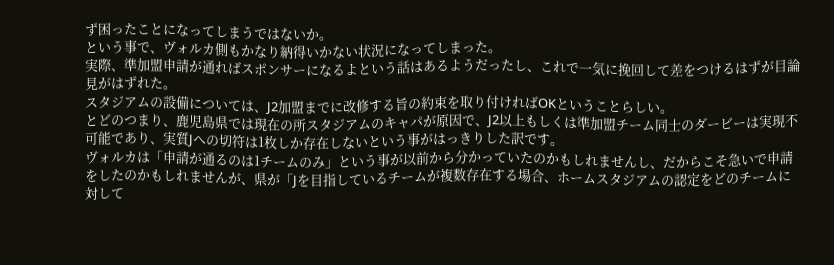ず困ったことになってしまうではないか。
という事で、ヴォルカ側もかなり納得いかない状況になってしまった。
実際、準加盟申請が通ればスポンサーになるよという話はあるようだったし、これで一気に挽回して差をつけるはずが目論見がはずれた。
スタジアムの設備については、J2加盟までに改修する旨の約束を取り付ければOKということらしい。
とどのつまり、鹿児島県では現在の所スタジアムのキャパが原因で、J2以上もしくは準加盟チーム同士のダービーは実現不可能であり、実質Jへの切符は1枚しか存在しないという事がはっきりした訳です。
ヴォルカは「申請が通るのは1チームのみ」という事が以前から分かっていたのかもしれませんし、だからこそ急いで申請をしたのかもしれませんが、県が「Jを目指しているチームが複数存在する場合、ホームスタジアムの認定をどのチームに対して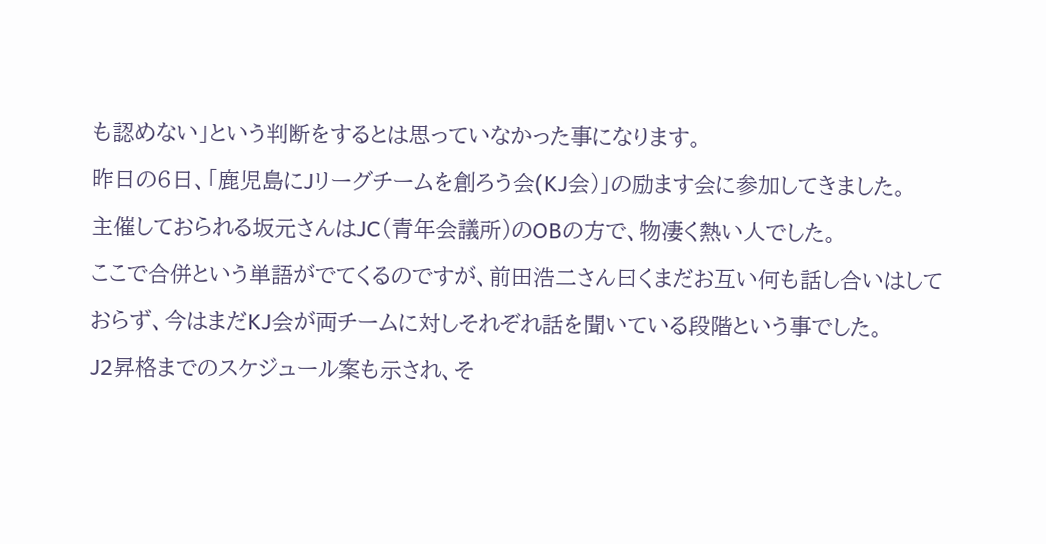も認めない」という判断をするとは思っていなかった事になります。
昨日の6日、「鹿児島にJリーグチームを創ろう会(KJ会)」の励ます会に参加してきました。
主催しておられる坂元さんはJC(青年会議所)のOBの方で、物凄く熱い人でした。
ここで合併という単語がでてくるのですが、前田浩二さん曰くまだお互い何も話し合いはしておらず、今はまだKJ会が両チームに対しそれぞれ話を聞いている段階という事でした。
J2昇格までのスケジュール案も示され、そ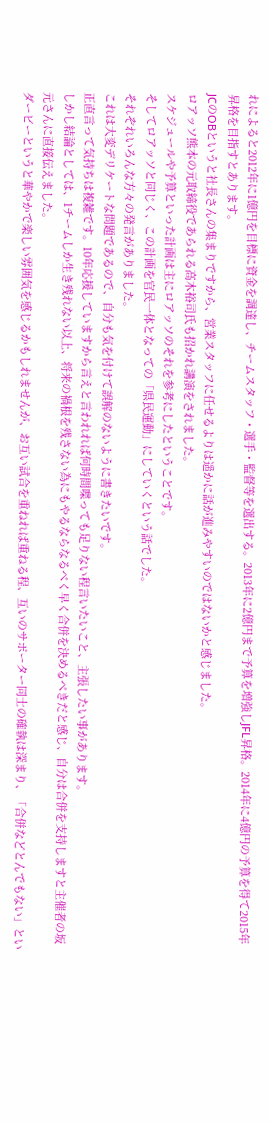れによると2012年に1億円を目標に資金を調達し、チームスタッフ・選手・監督等を選出する。2013年に2億円まで予算を増強しJFL昇格。2014年に4億円の予算を得て2015年昇格を目指すとあります。
JCのOBというと社長さんの集まりですから、営業スタッフに任せるよりは遥かに話が進みやすいのではないかと感じました。
ロアッソ熊本の元取締役であられる高木裕司氏も招かれ講演をされました。
スケジュールや予算といった計画は主にロアッソのそれを参考にしたということです。
そしてロアッソと同じく、この計画を官民一体となっての「県民運動」にしていくという話でした。
それぞれいろんな方々の発言がありました。
これは大変デリケートな問題であるので、自分も気を付けて誤解のないように書きたいです。
正直言って気持ちは複雑です。10年応援していますから言えと言われれば何時間喋っても足りない程言いたいこと、主張したい事があります。
しかし結論としては、1チームしか生き残れない以上、将来の禍根を残さない為にもやるならなるべく早く合併を決めるべきだと感じ、自分は合併を支持しますと主催者の坂元さんに直接伝えました。
ダービーというと華やかで楽しい雰囲気を感じるかもしれませんが、お互い試合を重ねれば重ねる程、互いのサポーター同士の確執は深まり、「合併などとんでもない」とい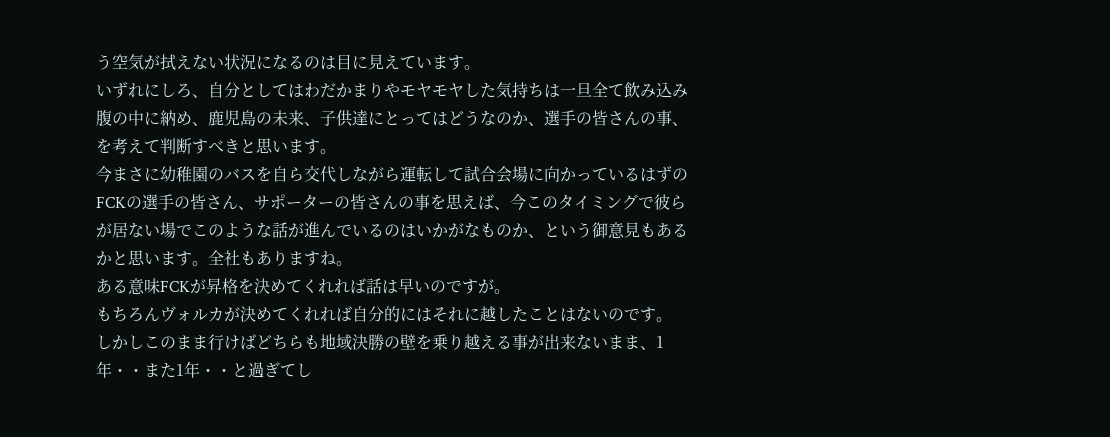う空気が拭えない状況になるのは目に見えています。
いずれにしろ、自分としてはわだかまりやモヤモヤした気持ちは一旦全て飲み込み腹の中に納め、鹿児島の未来、子供達にとってはどうなのか、選手の皆さんの事、を考えて判断すべきと思います。
今まさに幼稚園のバスを自ら交代しながら運転して試合会場に向かっているはずのFCKの選手の皆さん、サポーターの皆さんの事を思えば、今このタイミングで彼らが居ない場でこのような話が進んでいるのはいかがなものか、という御意見もあるかと思います。全社もありますね。
ある意味FCKが昇格を決めてくれれば話は早いのですが。
もちろんヴォルカが決めてくれれば自分的にはそれに越したことはないのです。
しかしこのまま行けばどちらも地域決勝の壁を乗り越える事が出来ないまま、1年・・また1年・・と過ぎてし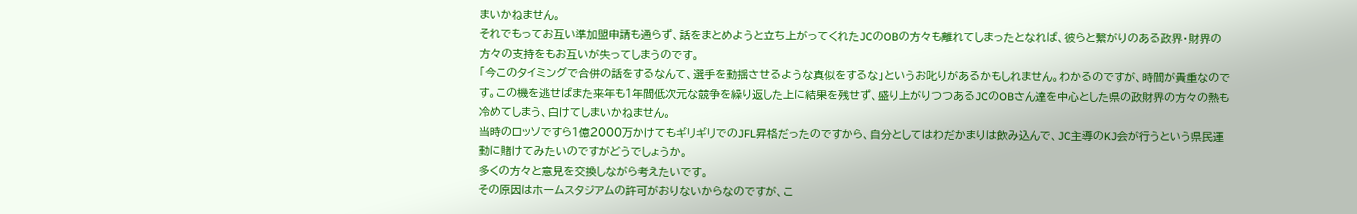まいかねません。
それでもってお互い準加盟申請も通らず、話をまとめようと立ち上がってくれたJCのOBの方々も離れてしまったとなれば、彼らと繋がりのある政界・財界の方々の支持をもお互いが失ってしまうのです。
「今このタイミングで合併の話をするなんて、選手を動揺させるような真似をするな」というお叱りがあるかもしれません。わかるのですが、時間が貴重なのです。この機を逃せばまた来年も1年間低次元な競争を繰り返した上に結果を残せず、盛り上がりつつあるJCのOBさん達を中心とした県の政財界の方々の熱も冷めてしまう、白けてしまいかねません。
当時のロッソですら1億2000万かけてもギリギリでのJFL昇格だったのですから、自分としてはわだかまりは飲み込んで、JC主導のKJ会が行うという県民運動に賭けてみたいのですがどうでしょうか。
多くの方々と意見を交換しながら考えたいです。
その原因はホームスタジアムの許可がおりないからなのですが、こ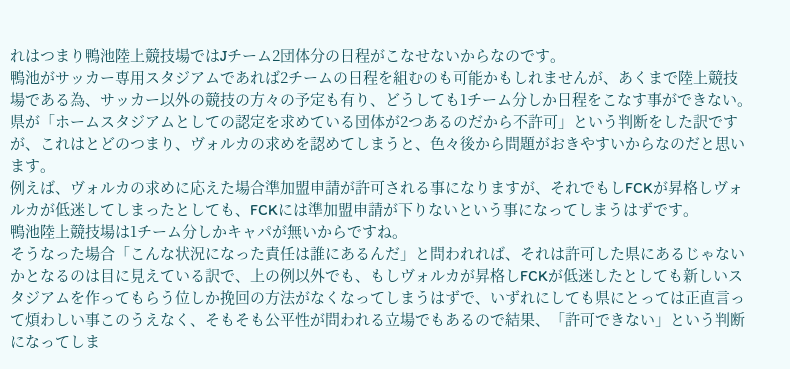れはつまり鴨池陸上競技場ではJチーム2団体分の日程がこなせないからなのです。
鴨池がサッカー専用スタジアムであれば2チームの日程を組むのも可能かもしれませんが、あくまで陸上競技場である為、サッカー以外の競技の方々の予定も有り、どうしても1チーム分しか日程をこなす事ができない。
県が「ホームスタジアムとしての認定を求めている団体が2つあるのだから不許可」という判断をした訳ですが、これはとどのつまり、ヴォルカの求めを認めてしまうと、色々後から問題がおきやすいからなのだと思います。
例えば、ヴォルカの求めに応えた場合準加盟申請が許可される事になりますが、それでもしFCKが昇格しヴォルカが低迷してしまったとしても、FCKには準加盟申請が下りないという事になってしまうはずです。
鴨池陸上競技場は1チーム分しかキャパが無いからですね。
そうなった場合「こんな状況になった責任は誰にあるんだ」と問われれば、それは許可した県にあるじゃないかとなるのは目に見えている訳で、上の例以外でも、もしヴォルカが昇格しFCKが低迷したとしても新しいスタジアムを作ってもらう位しか挽回の方法がなくなってしまうはずで、いずれにしても県にとっては正直言って煩わしい事このうえなく、そもそも公平性が問われる立場でもあるので結果、「許可できない」という判断になってしま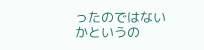ったのではないかというの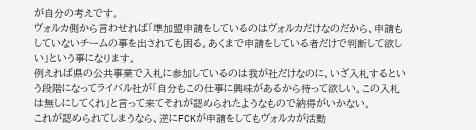が自分の考えです。
ヴォルカ側から言わせれば「準加盟申請をしているのはヴォルカだけなのだから、申請もしていないチームの事を出されても困る。あくまで申請をしている者だけで判断して欲しい」という事になります。
例えれば県の公共事業で入札に参加しているのは我が社だけなのに、いざ入札するという段階になってライバル社が「自分もこの仕事に興味があるから待って欲しい。この入札は無しにしてくれ」と言って来てそれが認められたようなもので納得がいかない。
これが認められてしまうなら、逆にFCKが申請をしてもヴォルカが活動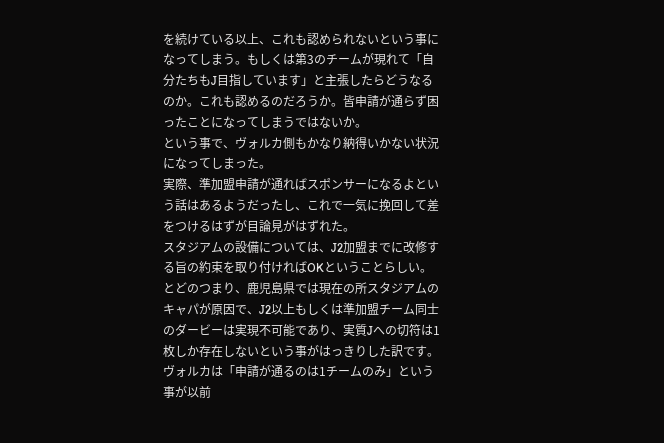を続けている以上、これも認められないという事になってしまう。もしくは第3のチームが現れて「自分たちもJ目指しています」と主張したらどうなるのか。これも認めるのだろうか。皆申請が通らず困ったことになってしまうではないか。
という事で、ヴォルカ側もかなり納得いかない状況になってしまった。
実際、準加盟申請が通ればスポンサーになるよという話はあるようだったし、これで一気に挽回して差をつけるはずが目論見がはずれた。
スタジアムの設備については、J2加盟までに改修する旨の約束を取り付ければOKということらしい。
とどのつまり、鹿児島県では現在の所スタジアムのキャパが原因で、J2以上もしくは準加盟チーム同士のダービーは実現不可能であり、実質Jへの切符は1枚しか存在しないという事がはっきりした訳です。
ヴォルカは「申請が通るのは1チームのみ」という事が以前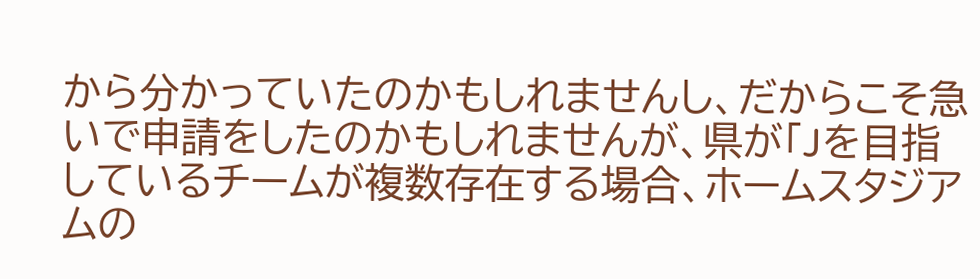から分かっていたのかもしれませんし、だからこそ急いで申請をしたのかもしれませんが、県が「Jを目指しているチームが複数存在する場合、ホームスタジアムの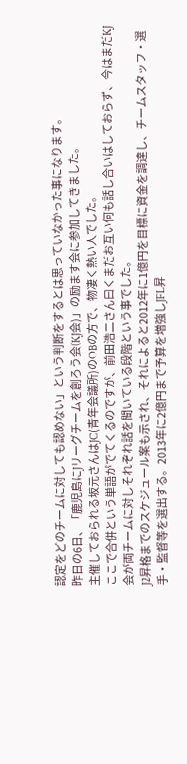認定をどのチームに対しても認めない」という判断をするとは思っていなかった事になります。
昨日の6日、「鹿児島にJリーグチームを創ろう会(KJ会)」の励ます会に参加してきました。
主催しておられる坂元さんはJC(青年会議所)のOBの方で、物凄く熱い人でした。
ここで合併という単語がでてくるのですが、前田浩二さん曰くまだお互い何も話し合いはしておらず、今はまだKJ会が両チームに対しそれぞれ話を聞いている段階という事でした。
J2昇格までのスケジュール案も示され、それによると2012年に1億円を目標に資金を調達し、チームスタッフ・選手・監督等を選出する。2013年に2億円まで予算を増強しJFL昇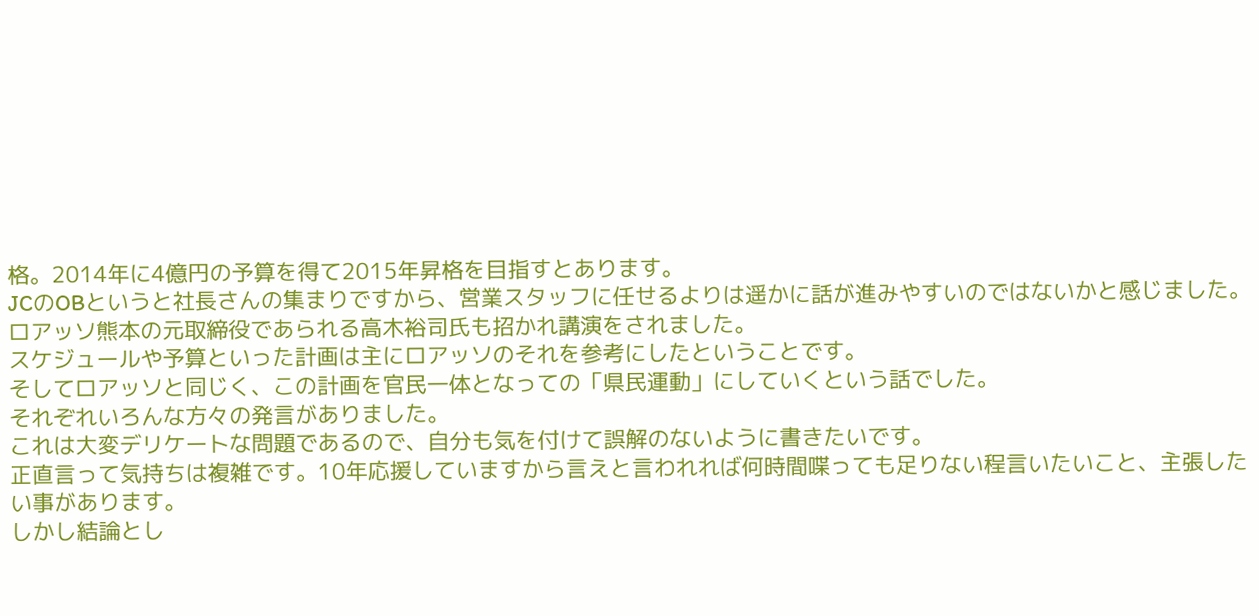格。2014年に4億円の予算を得て2015年昇格を目指すとあります。
JCのOBというと社長さんの集まりですから、営業スタッフに任せるよりは遥かに話が進みやすいのではないかと感じました。
ロアッソ熊本の元取締役であられる高木裕司氏も招かれ講演をされました。
スケジュールや予算といった計画は主にロアッソのそれを参考にしたということです。
そしてロアッソと同じく、この計画を官民一体となっての「県民運動」にしていくという話でした。
それぞれいろんな方々の発言がありました。
これは大変デリケートな問題であるので、自分も気を付けて誤解のないように書きたいです。
正直言って気持ちは複雑です。10年応援していますから言えと言われれば何時間喋っても足りない程言いたいこと、主張したい事があります。
しかし結論とし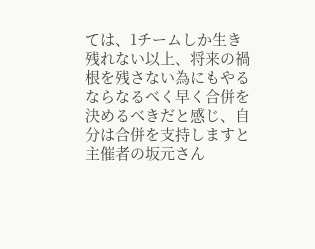ては、1チームしか生き残れない以上、将来の禍根を残さない為にもやるならなるべく早く合併を決めるべきだと感じ、自分は合併を支持しますと主催者の坂元さん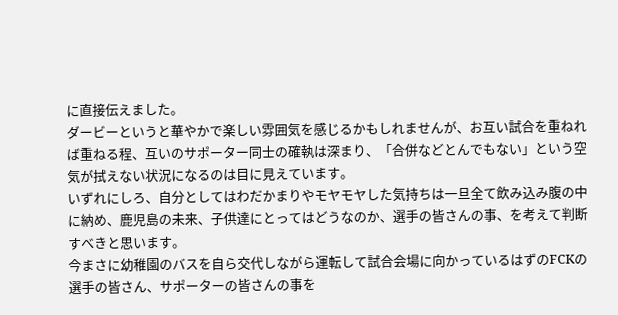に直接伝えました。
ダービーというと華やかで楽しい雰囲気を感じるかもしれませんが、お互い試合を重ねれば重ねる程、互いのサポーター同士の確執は深まり、「合併などとんでもない」という空気が拭えない状況になるのは目に見えています。
いずれにしろ、自分としてはわだかまりやモヤモヤした気持ちは一旦全て飲み込み腹の中に納め、鹿児島の未来、子供達にとってはどうなのか、選手の皆さんの事、を考えて判断すべきと思います。
今まさに幼稚園のバスを自ら交代しながら運転して試合会場に向かっているはずのFCKの選手の皆さん、サポーターの皆さんの事を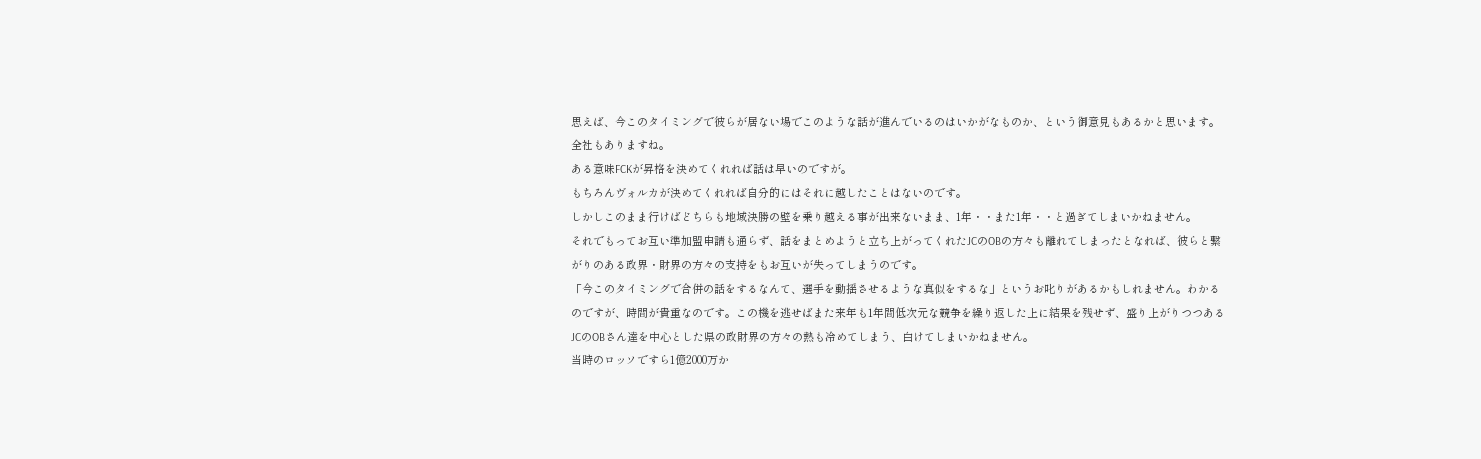思えば、今このタイミングで彼らが居ない場でこのような話が進んでいるのはいかがなものか、という御意見もあるかと思います。全社もありますね。
ある意味FCKが昇格を決めてくれれば話は早いのですが。
もちろんヴォルカが決めてくれれば自分的にはそれに越したことはないのです。
しかしこのまま行けばどちらも地域決勝の壁を乗り越える事が出来ないまま、1年・・また1年・・と過ぎてしまいかねません。
それでもってお互い準加盟申請も通らず、話をまとめようと立ち上がってくれたJCのOBの方々も離れてしまったとなれば、彼らと繋がりのある政界・財界の方々の支持をもお互いが失ってしまうのです。
「今このタイミングで合併の話をするなんて、選手を動揺させるような真似をするな」というお叱りがあるかもしれません。わかるのですが、時間が貴重なのです。この機を逃せばまた来年も1年間低次元な競争を繰り返した上に結果を残せず、盛り上がりつつあるJCのOBさん達を中心とした県の政財界の方々の熱も冷めてしまう、白けてしまいかねません。
当時のロッソですら1億2000万か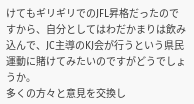けてもギリギリでのJFL昇格だったのですから、自分としてはわだかまりは飲み込んで、JC主導のKJ会が行うという県民運動に賭けてみたいのですがどうでしょうか。
多くの方々と意見を交換し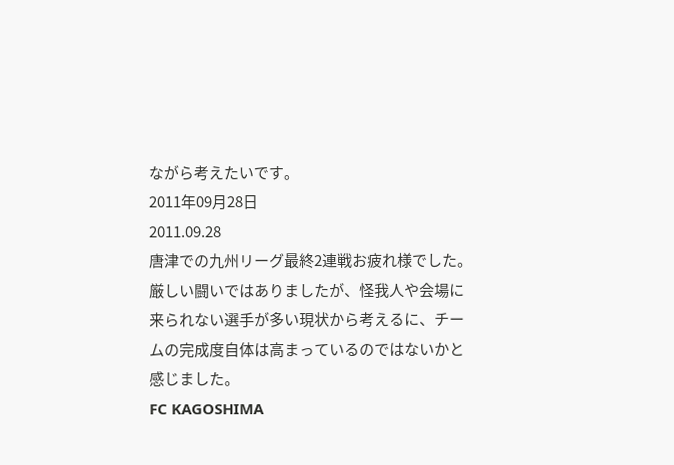ながら考えたいです。
2011年09月28日
2011.09.28
唐津での九州リーグ最終2連戦お疲れ様でした。
厳しい闘いではありましたが、怪我人や会場に来られない選手が多い現状から考えるに、チームの完成度自体は高まっているのではないかと感じました。
FC KAGOSHIMA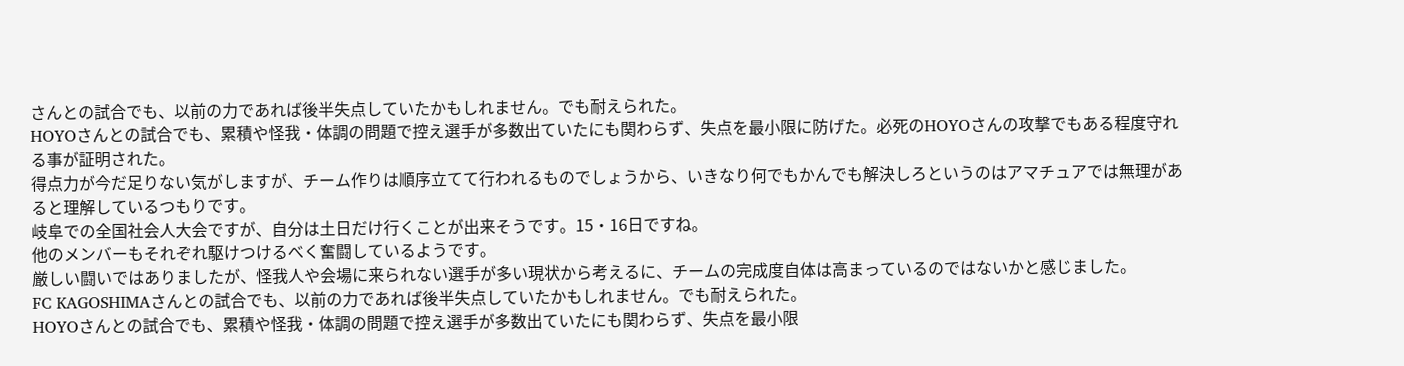さんとの試合でも、以前の力であれば後半失点していたかもしれません。でも耐えられた。
HOYOさんとの試合でも、累積や怪我・体調の問題で控え選手が多数出ていたにも関わらず、失点を最小限に防げた。必死のHOYOさんの攻撃でもある程度守れる事が証明された。
得点力が今だ足りない気がしますが、チーム作りは順序立てて行われるものでしょうから、いきなり何でもかんでも解決しろというのはアマチュアでは無理があると理解しているつもりです。
岐阜での全国社会人大会ですが、自分は土日だけ行くことが出来そうです。15・16日ですね。
他のメンバーもそれぞれ駆けつけるべく奮闘しているようです。
厳しい闘いではありましたが、怪我人や会場に来られない選手が多い現状から考えるに、チームの完成度自体は高まっているのではないかと感じました。
FC KAGOSHIMAさんとの試合でも、以前の力であれば後半失点していたかもしれません。でも耐えられた。
HOYOさんとの試合でも、累積や怪我・体調の問題で控え選手が多数出ていたにも関わらず、失点を最小限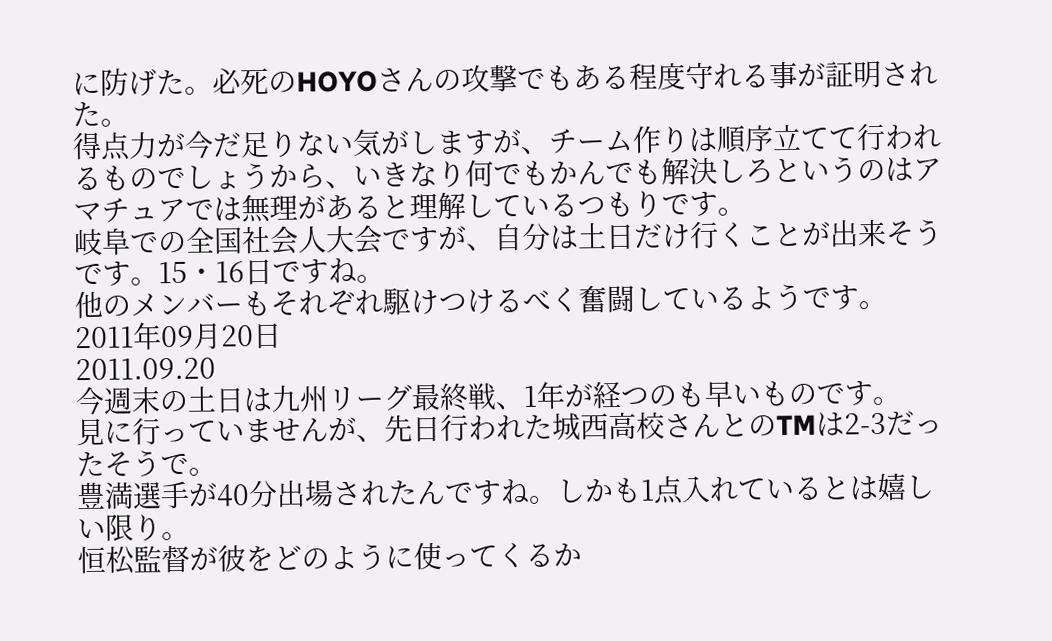に防げた。必死のHOYOさんの攻撃でもある程度守れる事が証明された。
得点力が今だ足りない気がしますが、チーム作りは順序立てて行われるものでしょうから、いきなり何でもかんでも解決しろというのはアマチュアでは無理があると理解しているつもりです。
岐阜での全国社会人大会ですが、自分は土日だけ行くことが出来そうです。15・16日ですね。
他のメンバーもそれぞれ駆けつけるべく奮闘しているようです。
2011年09月20日
2011.09.20
今週末の土日は九州リーグ最終戦、1年が経つのも早いものです。
見に行っていませんが、先日行われた城西高校さんとのTMは2-3だったそうで。
豊満選手が40分出場されたんですね。しかも1点入れているとは嬉しい限り。
恒松監督が彼をどのように使ってくるか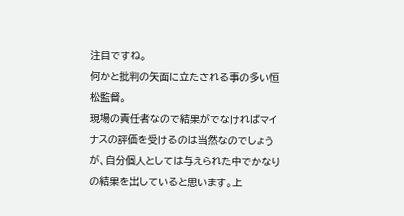注目ですね。
何かと批判の矢面に立たされる事の多い恒松監督。
現場の責任者なので結果がでなければマイナスの評価を受けるのは当然なのでしょうが、自分個人としては与えられた中でかなりの結果を出していると思います。上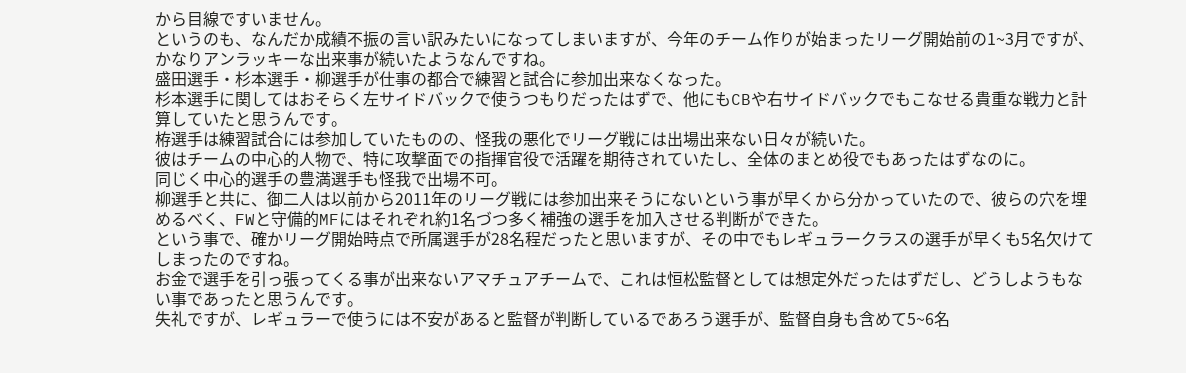から目線ですいません。
というのも、なんだか成績不振の言い訳みたいになってしまいますが、今年のチーム作りが始まったリーグ開始前の1~3月ですが、かなりアンラッキーな出来事が続いたようなんですね。
盛田選手・杉本選手・柳選手が仕事の都合で練習と試合に参加出来なくなった。
杉本選手に関してはおそらく左サイドバックで使うつもりだったはずで、他にもCBや右サイドバックでもこなせる貴重な戦力と計算していたと思うんです。
栫選手は練習試合には参加していたものの、怪我の悪化でリーグ戦には出場出来ない日々が続いた。
彼はチームの中心的人物で、特に攻撃面での指揮官役で活躍を期待されていたし、全体のまとめ役でもあったはずなのに。
同じく中心的選手の豊満選手も怪我で出場不可。
柳選手と共に、御二人は以前から2011年のリーグ戦には参加出来そうにないという事が早くから分かっていたので、彼らの穴を埋めるべく、FWと守備的MFにはそれぞれ約1名づつ多く補強の選手を加入させる判断ができた。
という事で、確かリーグ開始時点で所属選手が28名程だったと思いますが、その中でもレギュラークラスの選手が早くも5名欠けてしまったのですね。
お金で選手を引っ張ってくる事が出来ないアマチュアチームで、これは恒松監督としては想定外だったはずだし、どうしようもない事であったと思うんです。
失礼ですが、レギュラーで使うには不安があると監督が判断しているであろう選手が、監督自身も含めて5~6名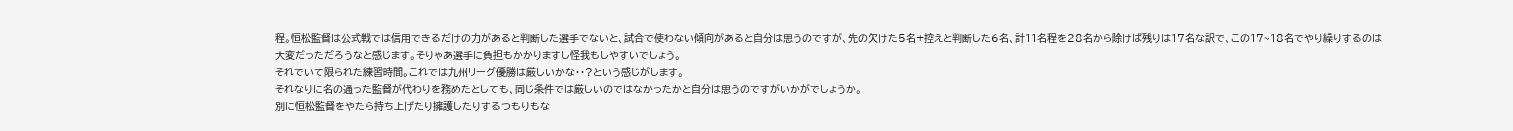程。恒松監督は公式戦では信用できるだけの力があると判断した選手でないと、試合で使わない傾向があると自分は思うのですが、先の欠けた5名+控えと判断した6名、計11名程を28名から除けば残りは17名な訳で、この17~18名でやり繰りするのは大変だっただろうなと感じます。そりゃあ選手に負担もかかりますし怪我もしやすいでしょう。
それでいて限られた練習時間。これでは九州リーグ優勝は厳しいかな・・?という感じがします。
それなりに名の通った監督が代わりを務めたとしても、同じ条件では厳しいのではなかったかと自分は思うのですがいかがでしょうか。
別に恒松監督をやたら持ち上げたり擁護したりするつもりもな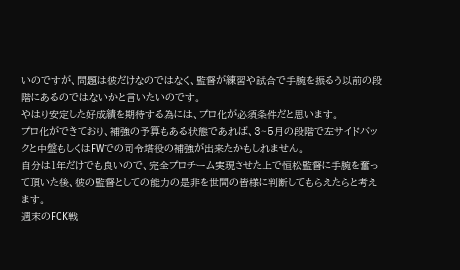いのですが、問題は彼だけなのではなく、監督が練習や試合で手腕を振るう以前の段階にあるのではないかと言いたいのです。
やはり安定した好成績を期待する為には、プロ化が必須条件だと思います。
プロ化ができており、補強の予算もある状態であれば、3~5月の段階で左サイドバックと中盤もしくはFWでの司令塔役の補強が出来たかもしれません。
自分は1年だけでも良いので、完全プロチーム実現させた上で恒松監督に手腕を奮って頂いた後、彼の監督としての能力の是非を世間の皆様に判断してもらえたらと考えます。
週末のFCK戦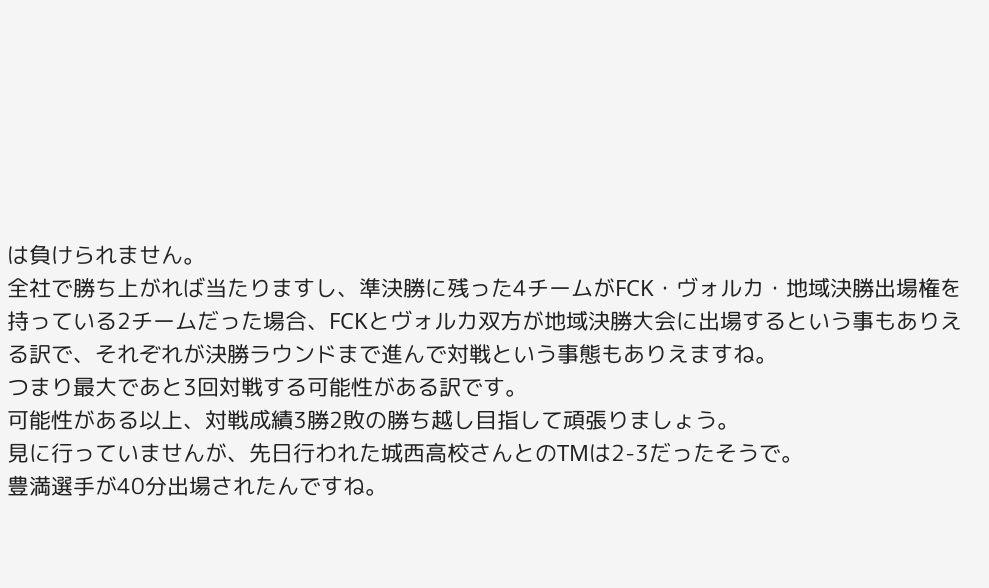は負けられません。
全社で勝ち上がれば当たりますし、準決勝に残った4チームがFCK・ヴォルカ・地域決勝出場権を持っている2チームだった場合、FCKとヴォルカ双方が地域決勝大会に出場するという事もありえる訳で、それぞれが決勝ラウンドまで進んで対戦という事態もありえますね。
つまり最大であと3回対戦する可能性がある訳です。
可能性がある以上、対戦成績3勝2敗の勝ち越し目指して頑張りましょう。
見に行っていませんが、先日行われた城西高校さんとのTMは2-3だったそうで。
豊満選手が40分出場されたんですね。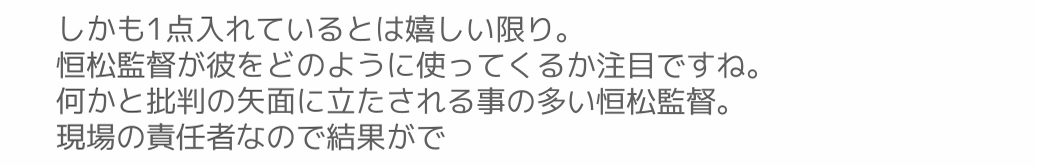しかも1点入れているとは嬉しい限り。
恒松監督が彼をどのように使ってくるか注目ですね。
何かと批判の矢面に立たされる事の多い恒松監督。
現場の責任者なので結果がで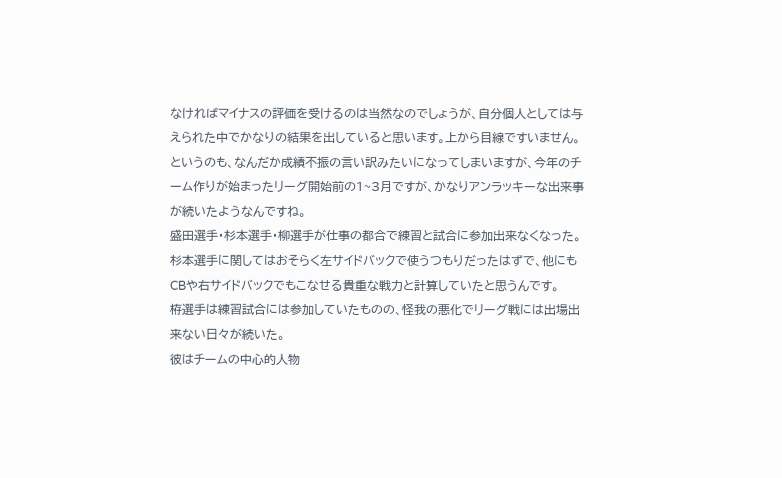なければマイナスの評価を受けるのは当然なのでしょうが、自分個人としては与えられた中でかなりの結果を出していると思います。上から目線ですいません。
というのも、なんだか成績不振の言い訳みたいになってしまいますが、今年のチーム作りが始まったリーグ開始前の1~3月ですが、かなりアンラッキーな出来事が続いたようなんですね。
盛田選手・杉本選手・柳選手が仕事の都合で練習と試合に参加出来なくなった。
杉本選手に関してはおそらく左サイドバックで使うつもりだったはずで、他にもCBや右サイドバックでもこなせる貴重な戦力と計算していたと思うんです。
栫選手は練習試合には参加していたものの、怪我の悪化でリーグ戦には出場出来ない日々が続いた。
彼はチームの中心的人物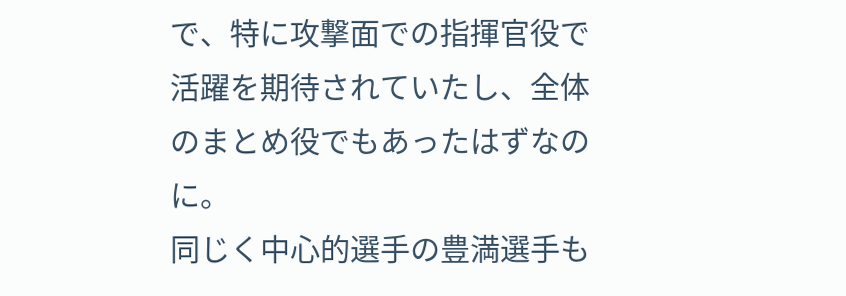で、特に攻撃面での指揮官役で活躍を期待されていたし、全体のまとめ役でもあったはずなのに。
同じく中心的選手の豊満選手も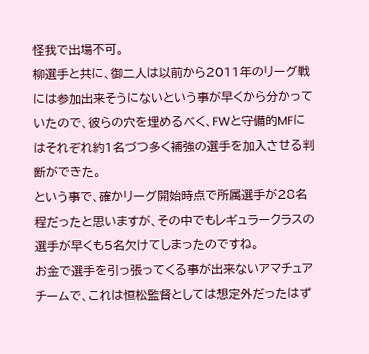怪我で出場不可。
柳選手と共に、御二人は以前から2011年のリーグ戦には参加出来そうにないという事が早くから分かっていたので、彼らの穴を埋めるべく、FWと守備的MFにはそれぞれ約1名づつ多く補強の選手を加入させる判断ができた。
という事で、確かリーグ開始時点で所属選手が28名程だったと思いますが、その中でもレギュラークラスの選手が早くも5名欠けてしまったのですね。
お金で選手を引っ張ってくる事が出来ないアマチュアチームで、これは恒松監督としては想定外だったはず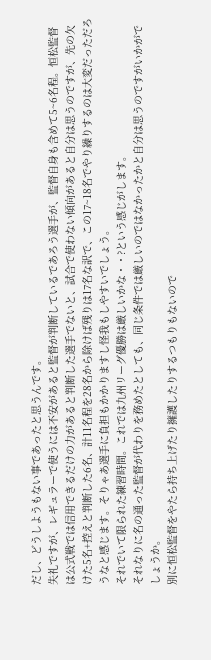だし、どうしようもない事であったと思うんです。
失礼ですが、レギュラーで使うには不安があると監督が判断しているであろう選手が、監督自身も含めて5~6名程。恒松監督は公式戦では信用できるだけの力があると判断した選手でないと、試合で使わない傾向があると自分は思うのですが、先の欠けた5名+控えと判断した6名、計11名程を28名から除けば残りは17名な訳で、この17~18名でやり繰りするのは大変だっただろうなと感じます。そりゃあ選手に負担もかかりますし怪我もしやすいでしょう。
それでいて限られた練習時間。これでは九州リーグ優勝は厳しいかな・・?という感じがします。
それなりに名の通った監督が代わりを務めたとしても、同じ条件では厳しいのではなかったかと自分は思うのですがいかがでしょうか。
別に恒松監督をやたら持ち上げたり擁護したりするつもりもないので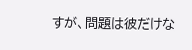すが、問題は彼だけな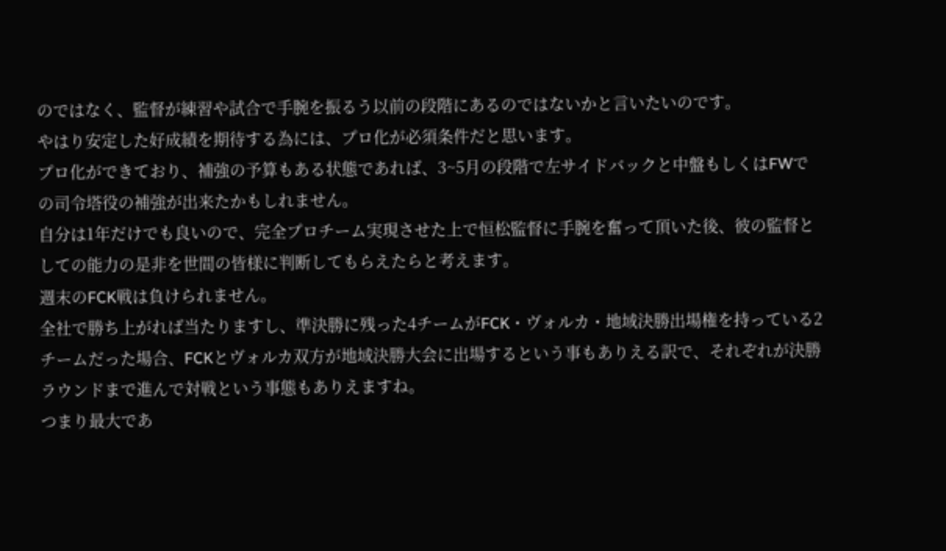のではなく、監督が練習や試合で手腕を振るう以前の段階にあるのではないかと言いたいのです。
やはり安定した好成績を期待する為には、プロ化が必須条件だと思います。
プロ化ができており、補強の予算もある状態であれば、3~5月の段階で左サイドバックと中盤もしくはFWでの司令塔役の補強が出来たかもしれません。
自分は1年だけでも良いので、完全プロチーム実現させた上で恒松監督に手腕を奮って頂いた後、彼の監督としての能力の是非を世間の皆様に判断してもらえたらと考えます。
週末のFCK戦は負けられません。
全社で勝ち上がれば当たりますし、準決勝に残った4チームがFCK・ヴォルカ・地域決勝出場権を持っている2チームだった場合、FCKとヴォルカ双方が地域決勝大会に出場するという事もありえる訳で、それぞれが決勝ラウンドまで進んで対戦という事態もありえますね。
つまり最大であ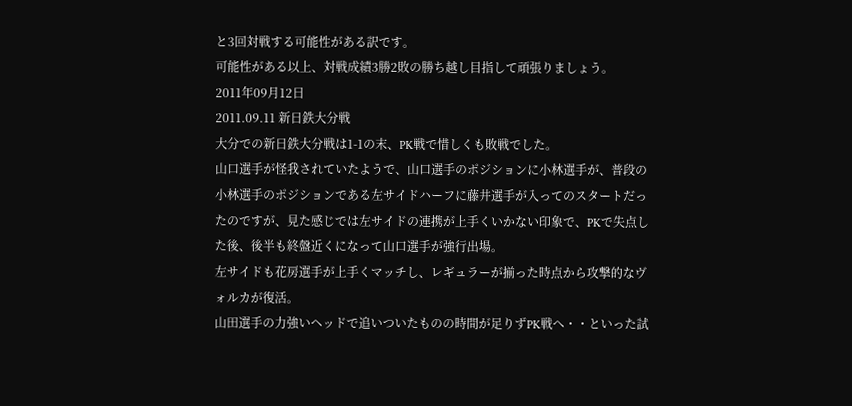と3回対戦する可能性がある訳です。
可能性がある以上、対戦成績3勝2敗の勝ち越し目指して頑張りましょう。
2011年09月12日
2011.09.11 新日鉄大分戦
大分での新日鉄大分戦は1-1の末、PK戦で惜しくも敗戦でした。
山口選手が怪我されていたようで、山口選手のポジションに小林選手が、普段の小林選手のポジションである左サイドハーフに藤井選手が入ってのスタートだったのですが、見た感じでは左サイドの連携が上手くいかない印象で、PKで失点した後、後半も終盤近くになって山口選手が強行出場。
左サイドも花房選手が上手くマッチし、レギュラーが揃った時点から攻撃的なヴォルカが復活。
山田選手の力強いヘッドで追いついたものの時間が足りずPK戦へ・・といった試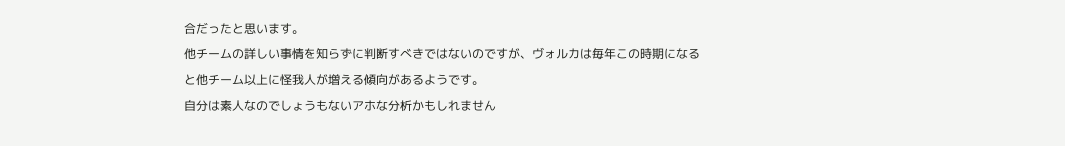合だったと思います。
他チームの詳しい事情を知らずに判断すべきではないのですが、ヴォルカは毎年この時期になると他チーム以上に怪我人が増える傾向があるようです。
自分は素人なのでしょうもないアホな分析かもしれません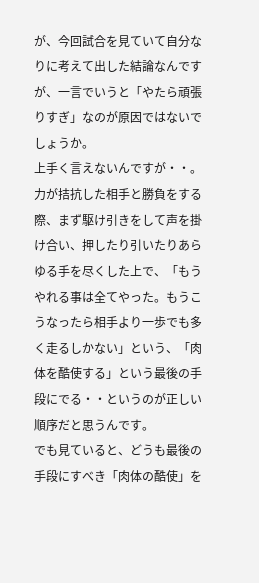が、今回試合を見ていて自分なりに考えて出した結論なんですが、一言でいうと「やたら頑張りすぎ」なのが原因ではないでしょうか。
上手く言えないんですが・・。
力が拮抗した相手と勝負をする際、まず駆け引きをして声を掛け合い、押したり引いたりあらゆる手を尽くした上で、「もうやれる事は全てやった。もうこうなったら相手より一歩でも多く走るしかない」という、「肉体を酷使する」という最後の手段にでる・・というのが正しい順序だと思うんです。
でも見ていると、どうも最後の手段にすべき「肉体の酷使」を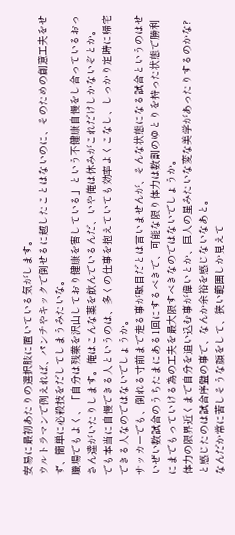安易に最初あたりの選択肢に置いている気がします。
ウルトラマンで例えれば、パンチやキックで倒せるに越したことはないのに、そのための創意工夫をせず、簡単に必殺技をだしてしまうみたいな。
職場でもよく、「自分は残業を沢山しており健康を害している」という不健康自慢をし合っているおっさん達がいたりします。俺はこんな薬を飲んでいるんだ、いや俺は休みがこれだけしかないぞとか。
でも本当に自慢できる人というのは、多くの仕事を抱えていても効率よくこなし、しっかり定時に帰宅できる人なのではないでしょうか。
サッカーでも、倒れる寸前まで走る事が駄目だとは言いませんが、そんな状態になる試合というのはせいぜい数試合のうちたまにある1回にするべきで、可能な限り体力は数割のゆとりを持った状態で勝利にまでもっていける為の工夫を最大限すべきなのではないでしょうか。
体力の限界近くまで自分を追い込む事が偉いとか、巨人の星みたいな変な美学があったりするのかな?と感じたのは試合序盤の事で、なんか余裕を感じないなあと。
なんだか常に苦しそうな顔をして、狭い範囲しか見えて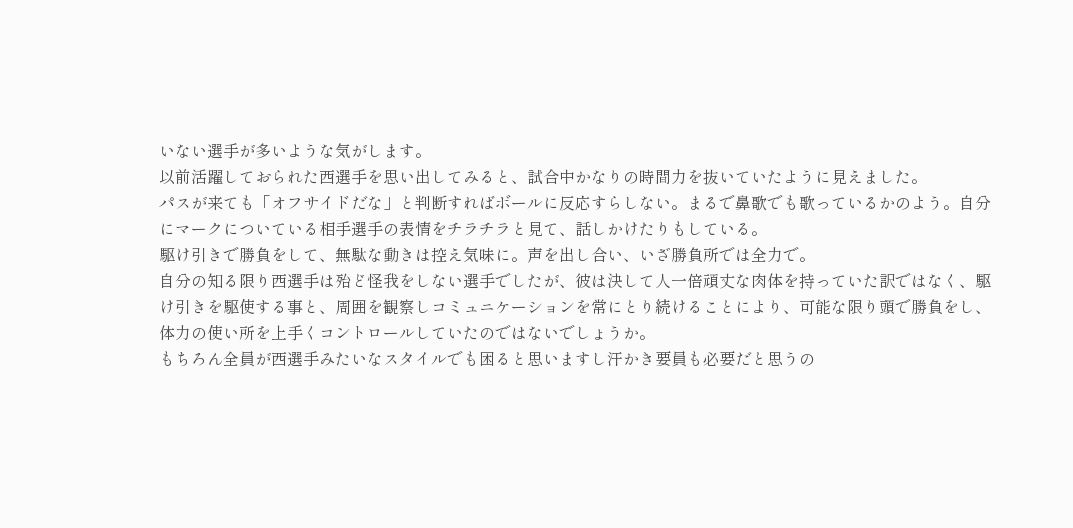いない選手が多いような気がします。
以前活躍しておられた西選手を思い出してみると、試合中かなりの時間力を抜いていたように見えました。
パスが来ても「オフサイドだな」と判断すればボールに反応すらしない。まるで鼻歌でも歌っているかのよう。自分にマークについている相手選手の表情をチラチラと見て、話しかけたりもしている。
駆け引きで勝負をして、無駄な動きは控え気味に。声を出し合い、いざ勝負所では全力で。
自分の知る限り西選手は殆ど怪我をしない選手でしたが、彼は決して人一倍頑丈な肉体を持っていた訳ではなく、駆け引きを駆使する事と、周囲を観察しコミュニケーションを常にとり続けることにより、可能な限り頭で勝負をし、体力の使い所を上手くコントロールしていたのではないでしょうか。
もちろん全員が西選手みたいなスタイルでも困ると思いますし汗かき要員も必要だと思うの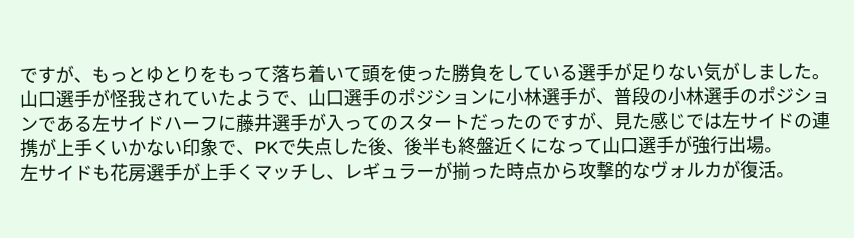ですが、もっとゆとりをもって落ち着いて頭を使った勝負をしている選手が足りない気がしました。
山口選手が怪我されていたようで、山口選手のポジションに小林選手が、普段の小林選手のポジションである左サイドハーフに藤井選手が入ってのスタートだったのですが、見た感じでは左サイドの連携が上手くいかない印象で、PKで失点した後、後半も終盤近くになって山口選手が強行出場。
左サイドも花房選手が上手くマッチし、レギュラーが揃った時点から攻撃的なヴォルカが復活。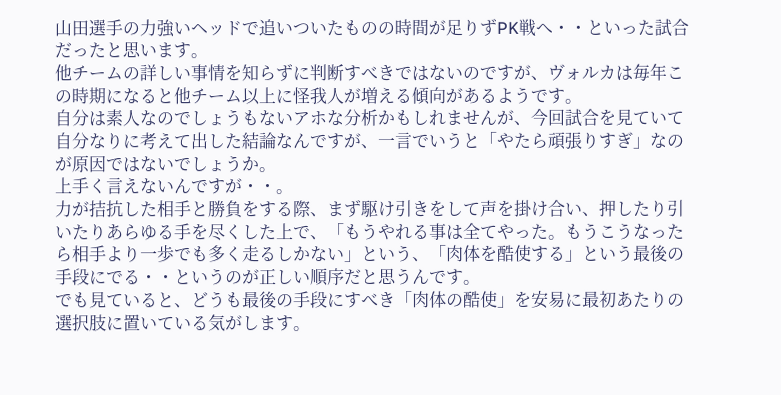山田選手の力強いヘッドで追いついたものの時間が足りずPK戦へ・・といった試合だったと思います。
他チームの詳しい事情を知らずに判断すべきではないのですが、ヴォルカは毎年この時期になると他チーム以上に怪我人が増える傾向があるようです。
自分は素人なのでしょうもないアホな分析かもしれませんが、今回試合を見ていて自分なりに考えて出した結論なんですが、一言でいうと「やたら頑張りすぎ」なのが原因ではないでしょうか。
上手く言えないんですが・・。
力が拮抗した相手と勝負をする際、まず駆け引きをして声を掛け合い、押したり引いたりあらゆる手を尽くした上で、「もうやれる事は全てやった。もうこうなったら相手より一歩でも多く走るしかない」という、「肉体を酷使する」という最後の手段にでる・・というのが正しい順序だと思うんです。
でも見ていると、どうも最後の手段にすべき「肉体の酷使」を安易に最初あたりの選択肢に置いている気がします。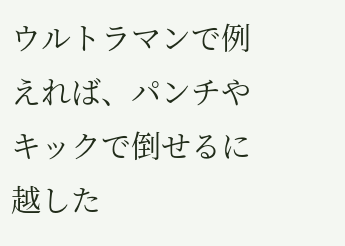ウルトラマンで例えれば、パンチやキックで倒せるに越した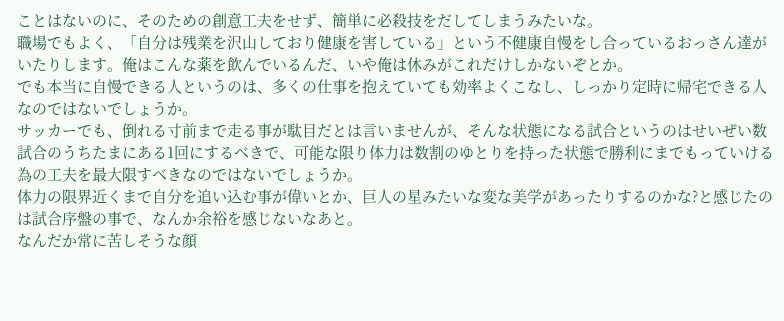ことはないのに、そのための創意工夫をせず、簡単に必殺技をだしてしまうみたいな。
職場でもよく、「自分は残業を沢山しており健康を害している」という不健康自慢をし合っているおっさん達がいたりします。俺はこんな薬を飲んでいるんだ、いや俺は休みがこれだけしかないぞとか。
でも本当に自慢できる人というのは、多くの仕事を抱えていても効率よくこなし、しっかり定時に帰宅できる人なのではないでしょうか。
サッカーでも、倒れる寸前まで走る事が駄目だとは言いませんが、そんな状態になる試合というのはせいぜい数試合のうちたまにある1回にするべきで、可能な限り体力は数割のゆとりを持った状態で勝利にまでもっていける為の工夫を最大限すべきなのではないでしょうか。
体力の限界近くまで自分を追い込む事が偉いとか、巨人の星みたいな変な美学があったりするのかな?と感じたのは試合序盤の事で、なんか余裕を感じないなあと。
なんだか常に苦しそうな顔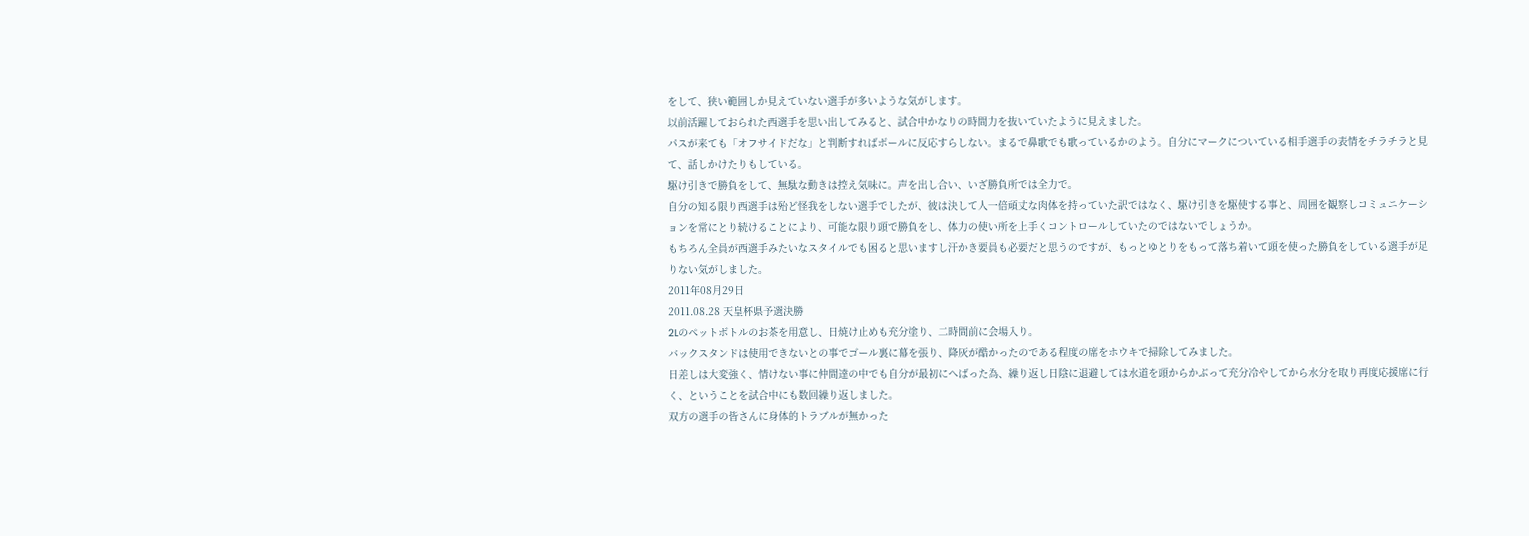をして、狭い範囲しか見えていない選手が多いような気がします。
以前活躍しておられた西選手を思い出してみると、試合中かなりの時間力を抜いていたように見えました。
パスが来ても「オフサイドだな」と判断すればボールに反応すらしない。まるで鼻歌でも歌っているかのよう。自分にマークについている相手選手の表情をチラチラと見て、話しかけたりもしている。
駆け引きで勝負をして、無駄な動きは控え気味に。声を出し合い、いざ勝負所では全力で。
自分の知る限り西選手は殆ど怪我をしない選手でしたが、彼は決して人一倍頑丈な肉体を持っていた訳ではなく、駆け引きを駆使する事と、周囲を観察しコミュニケーションを常にとり続けることにより、可能な限り頭で勝負をし、体力の使い所を上手くコントロールしていたのではないでしょうか。
もちろん全員が西選手みたいなスタイルでも困ると思いますし汗かき要員も必要だと思うのですが、もっとゆとりをもって落ち着いて頭を使った勝負をしている選手が足りない気がしました。
2011年08月29日
2011.08.28 天皇杯県予選決勝
2Lのペットボトルのお茶を用意し、日焼け止めも充分塗り、二時間前に会場入り。
バックスタンドは使用できないとの事でゴール裏に幕を張り、降灰が酷かったのである程度の席をホウキで掃除してみました。
日差しは大変強く、情けない事に仲間達の中でも自分が最初にへばった為、繰り返し日陰に退避しては水道を頭からかぶって充分冷やしてから水分を取り再度応援席に行く、ということを試合中にも数回繰り返しました。
双方の選手の皆さんに身体的トラブルが無かった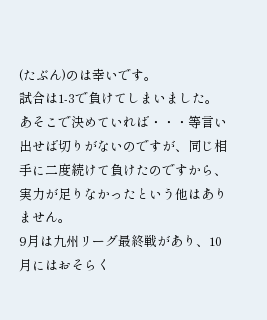(たぶん)のは幸いです。
試合は1-3で負けてしまいました。
あそこで決めていれば・・・等言い出せば切りがないのですが、同じ相手に二度続けて負けたのですから、実力が足りなかったという他はありません。
9月は九州リーグ最終戦があり、10月にはおそらく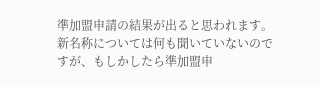準加盟申請の結果が出ると思われます。新名称については何も聞いていないのですが、もしかしたら準加盟申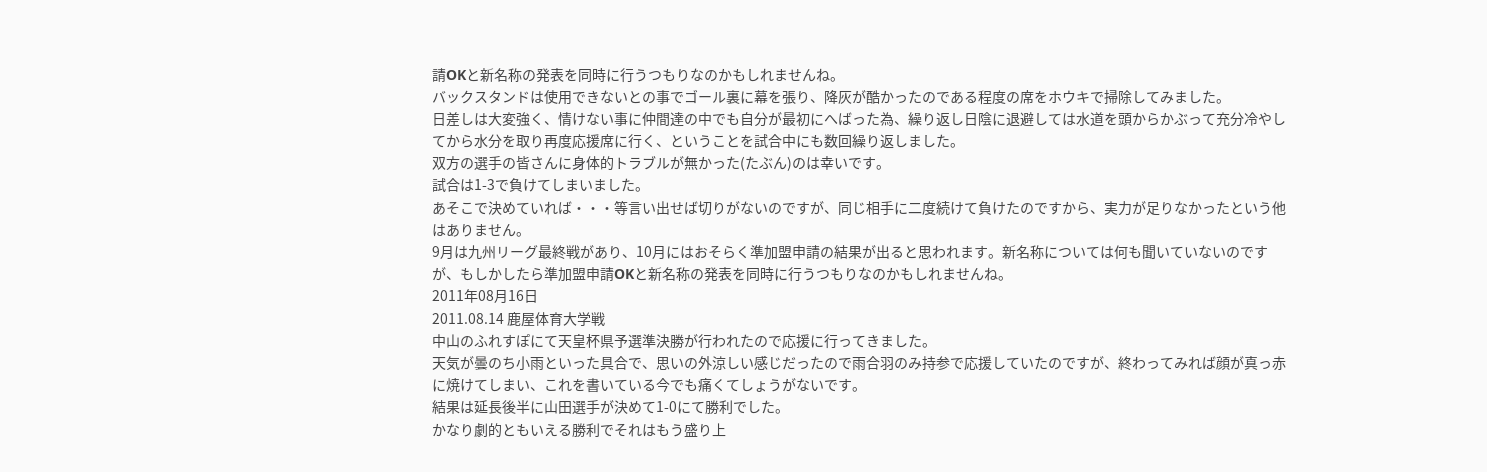請OKと新名称の発表を同時に行うつもりなのかもしれませんね。
バックスタンドは使用できないとの事でゴール裏に幕を張り、降灰が酷かったのである程度の席をホウキで掃除してみました。
日差しは大変強く、情けない事に仲間達の中でも自分が最初にへばった為、繰り返し日陰に退避しては水道を頭からかぶって充分冷やしてから水分を取り再度応援席に行く、ということを試合中にも数回繰り返しました。
双方の選手の皆さんに身体的トラブルが無かった(たぶん)のは幸いです。
試合は1-3で負けてしまいました。
あそこで決めていれば・・・等言い出せば切りがないのですが、同じ相手に二度続けて負けたのですから、実力が足りなかったという他はありません。
9月は九州リーグ最終戦があり、10月にはおそらく準加盟申請の結果が出ると思われます。新名称については何も聞いていないのですが、もしかしたら準加盟申請OKと新名称の発表を同時に行うつもりなのかもしれませんね。
2011年08月16日
2011.08.14 鹿屋体育大学戦
中山のふれすぽにて天皇杯県予選準決勝が行われたので応援に行ってきました。
天気が曇のち小雨といった具合で、思いの外涼しい感じだったので雨合羽のみ持参で応援していたのですが、終わってみれば顔が真っ赤に焼けてしまい、これを書いている今でも痛くてしょうがないです。
結果は延長後半に山田選手が決めて1-0にて勝利でした。
かなり劇的ともいえる勝利でそれはもう盛り上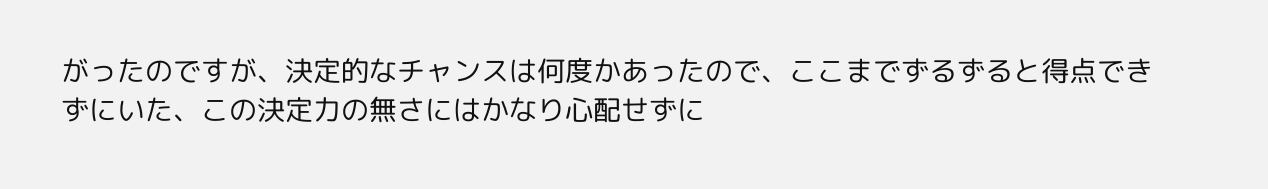がったのですが、決定的なチャンスは何度かあったので、ここまでずるずると得点できずにいた、この決定力の無さにはかなり心配せずに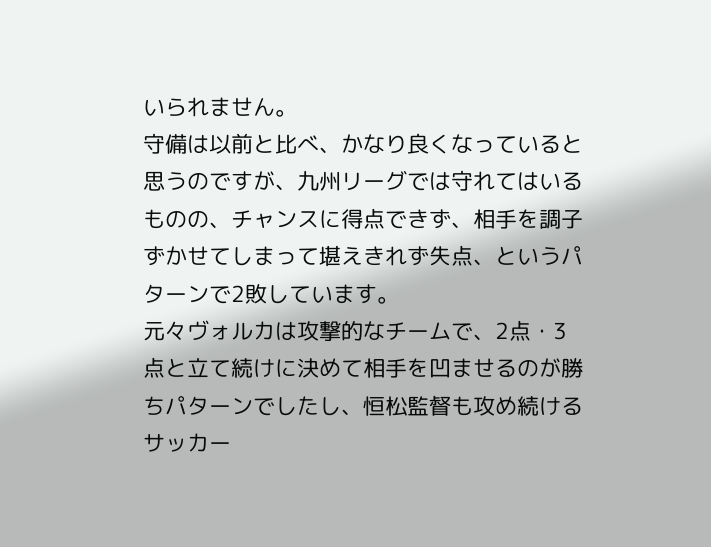いられません。
守備は以前と比べ、かなり良くなっていると思うのですが、九州リーグでは守れてはいるものの、チャンスに得点できず、相手を調子ずかせてしまって堪えきれず失点、というパターンで2敗しています。
元々ヴォルカは攻撃的なチームで、2点・3点と立て続けに決めて相手を凹ませるのが勝ちパターンでしたし、恒松監督も攻め続けるサッカー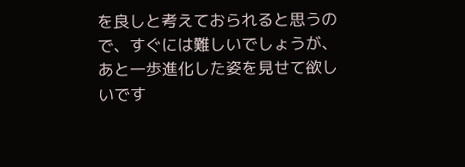を良しと考えておられると思うので、すぐには難しいでしょうが、あと一歩進化した姿を見せて欲しいです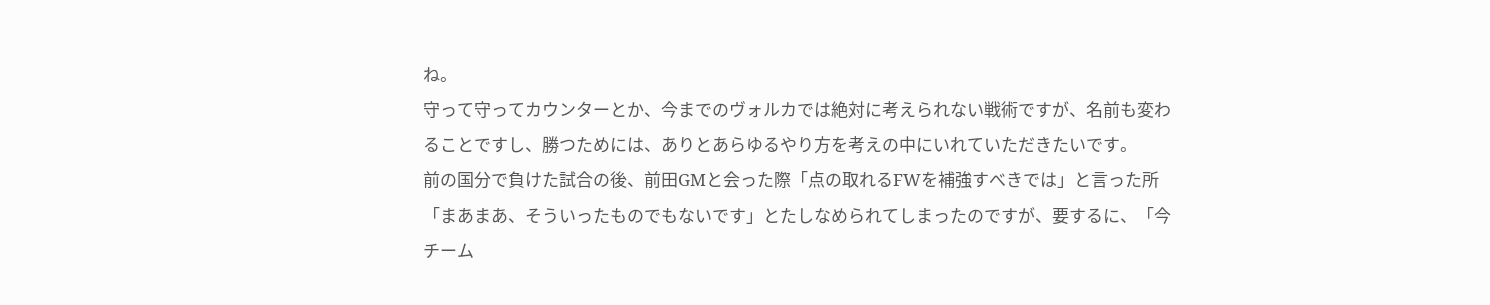ね。
守って守ってカウンターとか、今までのヴォルカでは絶対に考えられない戦術ですが、名前も変わることですし、勝つためには、ありとあらゆるやり方を考えの中にいれていただきたいです。
前の国分で負けた試合の後、前田GMと会った際「点の取れるFWを補強すべきでは」と言った所「まあまあ、そういったものでもないです」とたしなめられてしまったのですが、要するに、「今チーム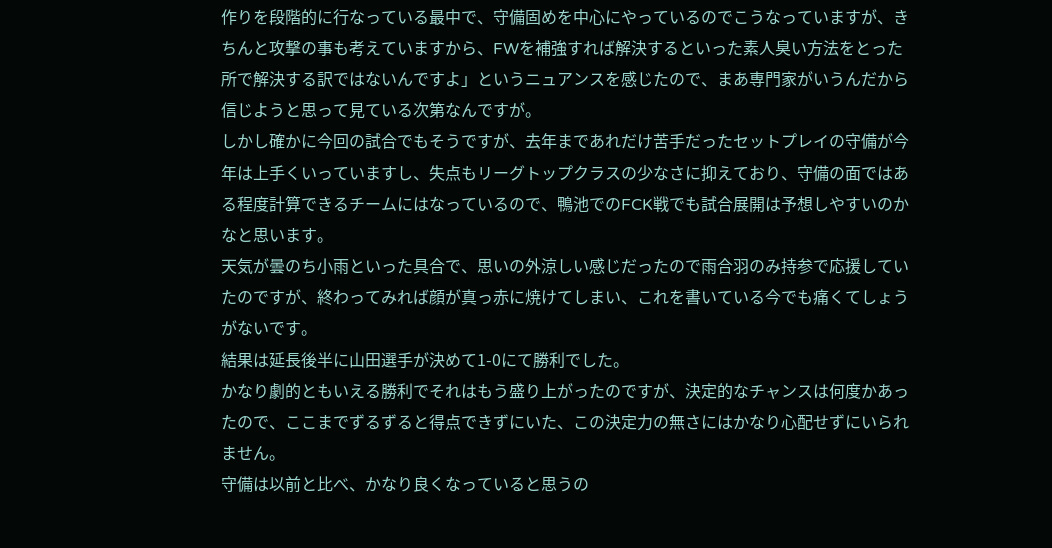作りを段階的に行なっている最中で、守備固めを中心にやっているのでこうなっていますが、きちんと攻撃の事も考えていますから、FWを補強すれば解決するといった素人臭い方法をとった所で解決する訳ではないんですよ」というニュアンスを感じたので、まあ専門家がいうんだから信じようと思って見ている次第なんですが。
しかし確かに今回の試合でもそうですが、去年まであれだけ苦手だったセットプレイの守備が今年は上手くいっていますし、失点もリーグトップクラスの少なさに抑えており、守備の面ではある程度計算できるチームにはなっているので、鴨池でのFCK戦でも試合展開は予想しやすいのかなと思います。
天気が曇のち小雨といった具合で、思いの外涼しい感じだったので雨合羽のみ持参で応援していたのですが、終わってみれば顔が真っ赤に焼けてしまい、これを書いている今でも痛くてしょうがないです。
結果は延長後半に山田選手が決めて1-0にて勝利でした。
かなり劇的ともいえる勝利でそれはもう盛り上がったのですが、決定的なチャンスは何度かあったので、ここまでずるずると得点できずにいた、この決定力の無さにはかなり心配せずにいられません。
守備は以前と比べ、かなり良くなっていると思うの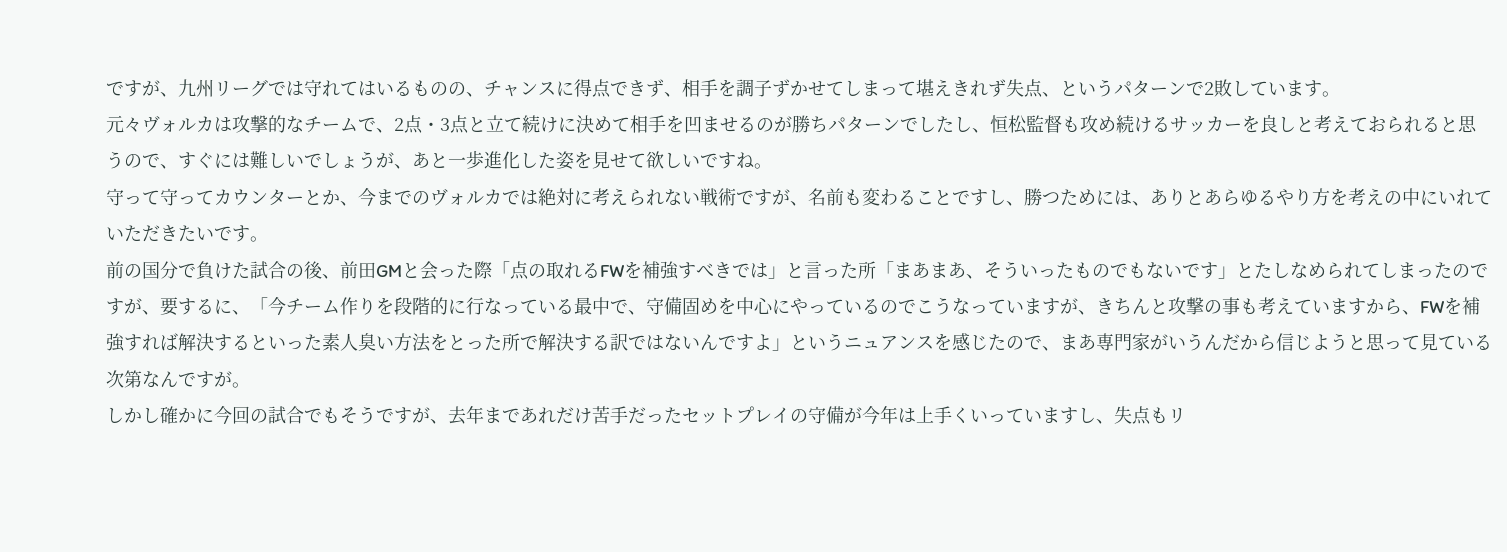ですが、九州リーグでは守れてはいるものの、チャンスに得点できず、相手を調子ずかせてしまって堪えきれず失点、というパターンで2敗しています。
元々ヴォルカは攻撃的なチームで、2点・3点と立て続けに決めて相手を凹ませるのが勝ちパターンでしたし、恒松監督も攻め続けるサッカーを良しと考えておられると思うので、すぐには難しいでしょうが、あと一歩進化した姿を見せて欲しいですね。
守って守ってカウンターとか、今までのヴォルカでは絶対に考えられない戦術ですが、名前も変わることですし、勝つためには、ありとあらゆるやり方を考えの中にいれていただきたいです。
前の国分で負けた試合の後、前田GMと会った際「点の取れるFWを補強すべきでは」と言った所「まあまあ、そういったものでもないです」とたしなめられてしまったのですが、要するに、「今チーム作りを段階的に行なっている最中で、守備固めを中心にやっているのでこうなっていますが、きちんと攻撃の事も考えていますから、FWを補強すれば解決するといった素人臭い方法をとった所で解決する訳ではないんですよ」というニュアンスを感じたので、まあ専門家がいうんだから信じようと思って見ている次第なんですが。
しかし確かに今回の試合でもそうですが、去年まであれだけ苦手だったセットプレイの守備が今年は上手くいっていますし、失点もリ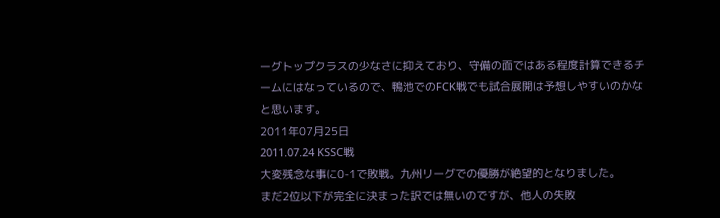ーグトップクラスの少なさに抑えており、守備の面ではある程度計算できるチームにはなっているので、鴨池でのFCK戦でも試合展開は予想しやすいのかなと思います。
2011年07月25日
2011.07.24 KSSC戦
大変残念な事に0-1で敗戦。九州リーグでの優勝が絶望的となりました。
まだ2位以下が完全に決まった訳では無いのですが、他人の失敗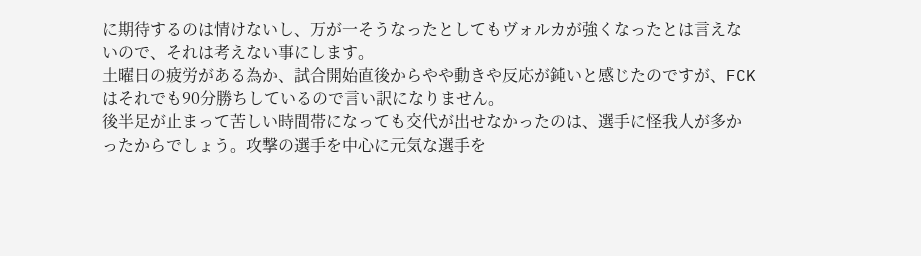に期待するのは情けないし、万が一そうなったとしてもヴォルカが強くなったとは言えないので、それは考えない事にします。
土曜日の疲労がある為か、試合開始直後からやや動きや反応が鈍いと感じたのですが、FCKはそれでも90分勝ちしているので言い訳になりません。
後半足が止まって苦しい時間帯になっても交代が出せなかったのは、選手に怪我人が多かったからでしょう。攻撃の選手を中心に元気な選手を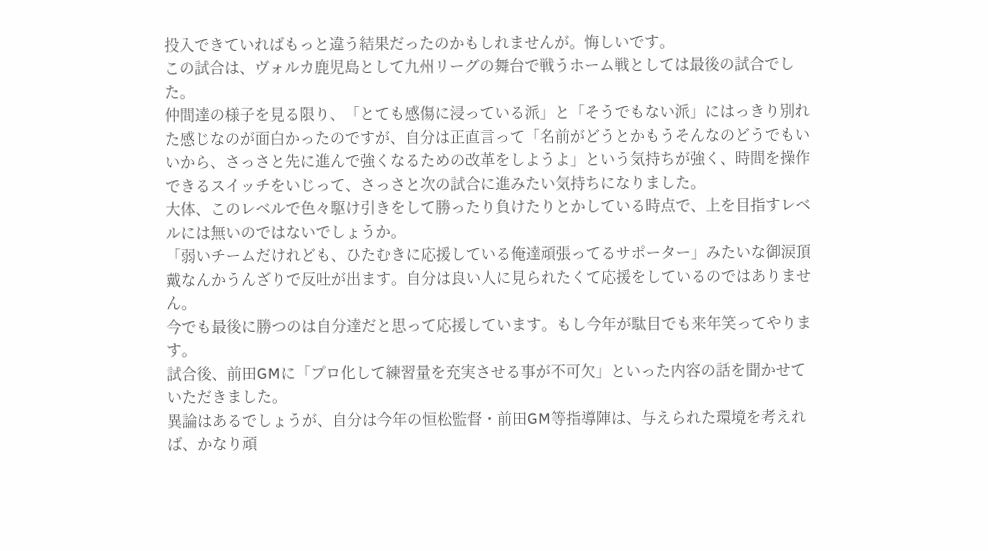投入できていればもっと違う結果だったのかもしれませんが。悔しいです。
この試合は、ヴォルカ鹿児島として九州リーグの舞台で戦うホーム戦としては最後の試合でした。
仲間達の様子を見る限り、「とても感傷に浸っている派」と「そうでもない派」にはっきり別れた感じなのが面白かったのですが、自分は正直言って「名前がどうとかもうそんなのどうでもいいから、さっさと先に進んで強くなるための改革をしようよ」という気持ちが強く、時間を操作できるスイッチをいじって、さっさと次の試合に進みたい気持ちになりました。
大体、このレベルで色々駆け引きをして勝ったり負けたりとかしている時点で、上を目指すレベルには無いのではないでしょうか。
「弱いチームだけれども、ひたむきに応援している俺達頑張ってるサポーター」みたいな御涙頂戴なんかうんざりで反吐が出ます。自分は良い人に見られたくて応援をしているのではありません。
今でも最後に勝つのは自分達だと思って応援しています。もし今年が駄目でも来年笑ってやります。
試合後、前田GMに「プロ化して練習量を充実させる事が不可欠」といった内容の話を聞かせていただきました。
異論はあるでしょうが、自分は今年の恒松監督・前田GM等指導陣は、与えられた環境を考えれば、かなり頑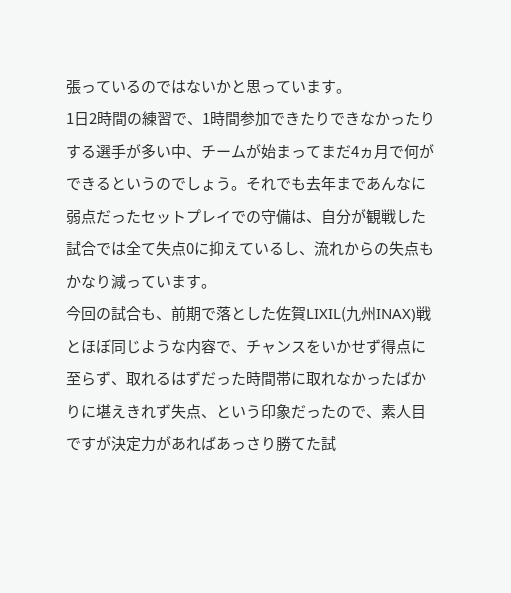張っているのではないかと思っています。
1日2時間の練習で、1時間参加できたりできなかったりする選手が多い中、チームが始まってまだ4ヵ月で何ができるというのでしょう。それでも去年まであんなに弱点だったセットプレイでの守備は、自分が観戦した試合では全て失点0に抑えているし、流れからの失点もかなり減っています。
今回の試合も、前期で落とした佐賀LIXIL(九州INAX)戦とほぼ同じような内容で、チャンスをいかせず得点に至らず、取れるはずだった時間帯に取れなかったばかりに堪えきれず失点、という印象だったので、素人目ですが決定力があればあっさり勝てた試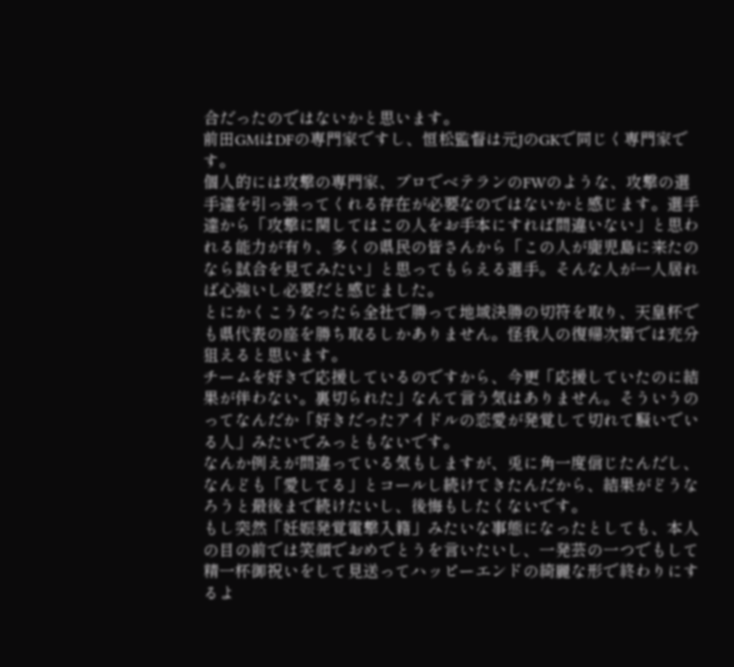合だったのではないかと思います。
前田GMはDFの専門家ですし、恒松監督は元JのGKで同じく専門家です。
個人的には攻撃の専門家、プロでベテランのFWのような、攻撃の選手達を引っ張ってくれる存在が必要なのではないかと感じます。選手達から「攻撃に関してはこの人をお手本にすれば間違いない」と思われる能力が有り、多くの県民の皆さんから「この人が鹿児島に来たのなら試合を見てみたい」と思ってもらえる選手。そんな人が一人居れば心強いし必要だと感じました。
とにかくこうなったら全社で勝って地域決勝の切符を取り、天皇杯でも県代表の座を勝ち取るしかありません。怪我人の復帰次第では充分狙えると思います。
チームを好きで応援しているのですから、今更「応援していたのに結果が伴わない。裏切られた」なんて言う気はありません。そういうのってなんだか「好きだったアイドルの恋愛が発覚して切れて騒いでいる人」みたいでみっともないです。
なんか例えが間違っている気もしますが、兎に角一度信じたんだし、なんども「愛してる」とコールし続けてきたんだから、結果がどうなろうと最後まで続けたいし、後悔もしたくないです。
もし突然「妊娠発覚電撃入籍」みたいな事態になったとしても、本人の目の前では笑顔でおめでとうを言いたいし、一発芸の一つでもして精一杯御祝いをして見送ってハッピーエンドの綺麗な形で終わりにするよ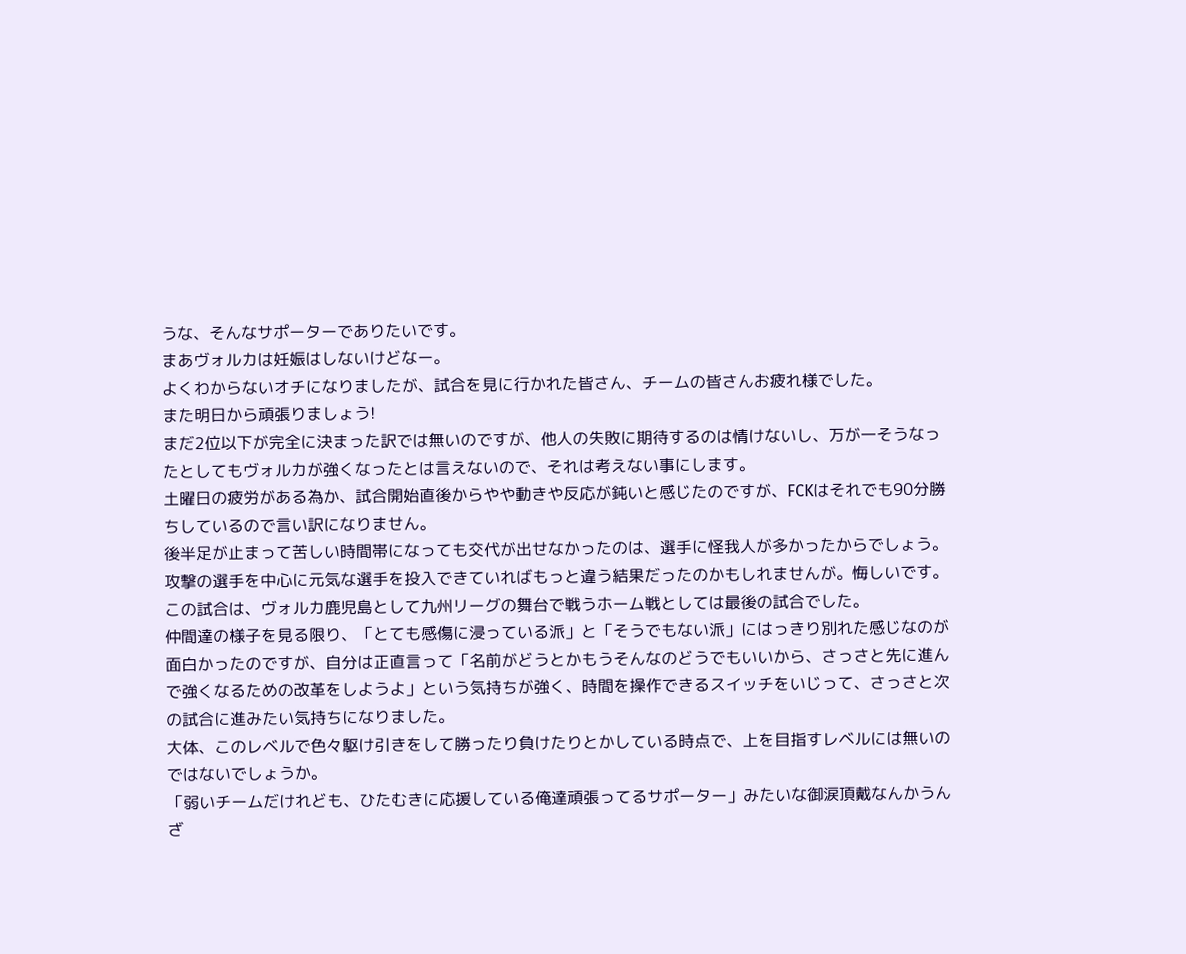うな、そんなサポーターでありたいです。
まあヴォルカは妊娠はしないけどなー。
よくわからないオチになりましたが、試合を見に行かれた皆さん、チームの皆さんお疲れ様でした。
また明日から頑張りましょう!
まだ2位以下が完全に決まった訳では無いのですが、他人の失敗に期待するのは情けないし、万が一そうなったとしてもヴォルカが強くなったとは言えないので、それは考えない事にします。
土曜日の疲労がある為か、試合開始直後からやや動きや反応が鈍いと感じたのですが、FCKはそれでも90分勝ちしているので言い訳になりません。
後半足が止まって苦しい時間帯になっても交代が出せなかったのは、選手に怪我人が多かったからでしょう。攻撃の選手を中心に元気な選手を投入できていればもっと違う結果だったのかもしれませんが。悔しいです。
この試合は、ヴォルカ鹿児島として九州リーグの舞台で戦うホーム戦としては最後の試合でした。
仲間達の様子を見る限り、「とても感傷に浸っている派」と「そうでもない派」にはっきり別れた感じなのが面白かったのですが、自分は正直言って「名前がどうとかもうそんなのどうでもいいから、さっさと先に進んで強くなるための改革をしようよ」という気持ちが強く、時間を操作できるスイッチをいじって、さっさと次の試合に進みたい気持ちになりました。
大体、このレベルで色々駆け引きをして勝ったり負けたりとかしている時点で、上を目指すレベルには無いのではないでしょうか。
「弱いチームだけれども、ひたむきに応援している俺達頑張ってるサポーター」みたいな御涙頂戴なんかうんざ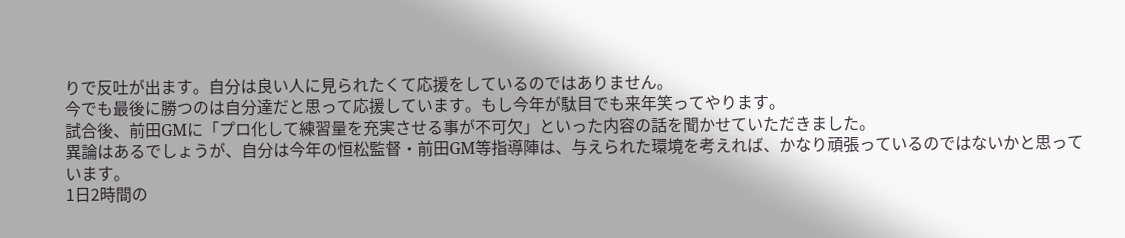りで反吐が出ます。自分は良い人に見られたくて応援をしているのではありません。
今でも最後に勝つのは自分達だと思って応援しています。もし今年が駄目でも来年笑ってやります。
試合後、前田GMに「プロ化して練習量を充実させる事が不可欠」といった内容の話を聞かせていただきました。
異論はあるでしょうが、自分は今年の恒松監督・前田GM等指導陣は、与えられた環境を考えれば、かなり頑張っているのではないかと思っています。
1日2時間の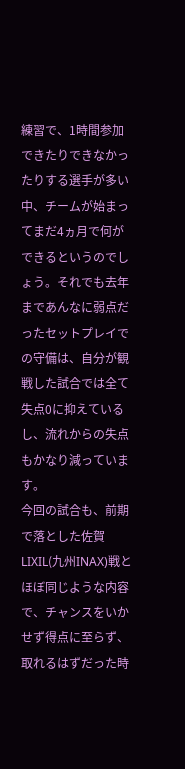練習で、1時間参加できたりできなかったりする選手が多い中、チームが始まってまだ4ヵ月で何ができるというのでしょう。それでも去年まであんなに弱点だったセットプレイでの守備は、自分が観戦した試合では全て失点0に抑えているし、流れからの失点もかなり減っています。
今回の試合も、前期で落とした佐賀LIXIL(九州INAX)戦とほぼ同じような内容で、チャンスをいかせず得点に至らず、取れるはずだった時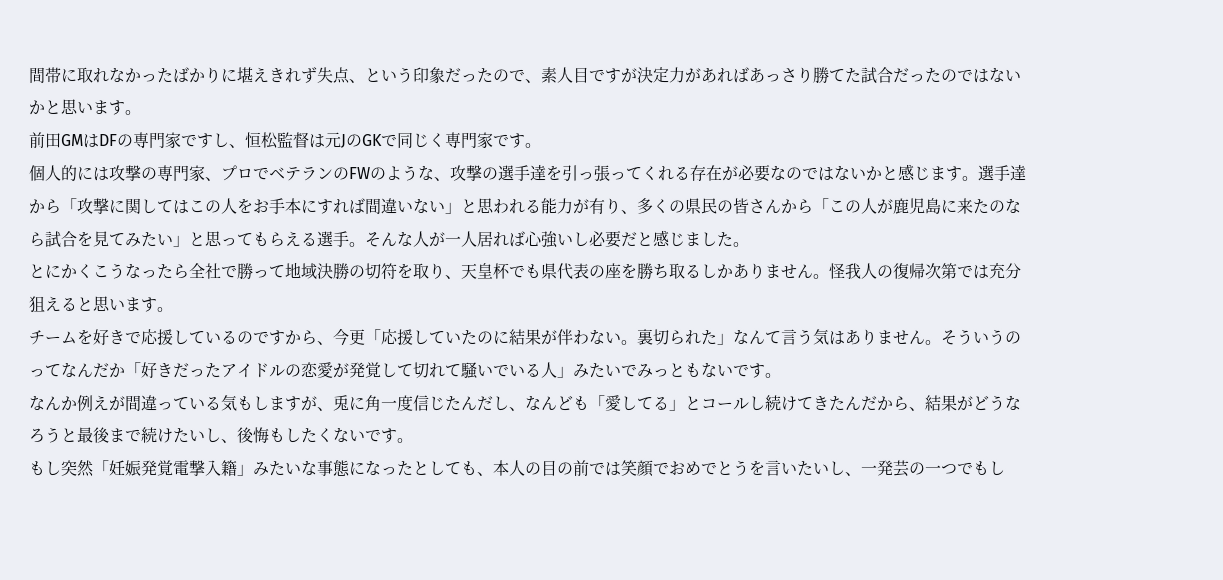間帯に取れなかったばかりに堪えきれず失点、という印象だったので、素人目ですが決定力があればあっさり勝てた試合だったのではないかと思います。
前田GMはDFの専門家ですし、恒松監督は元JのGKで同じく専門家です。
個人的には攻撃の専門家、プロでベテランのFWのような、攻撃の選手達を引っ張ってくれる存在が必要なのではないかと感じます。選手達から「攻撃に関してはこの人をお手本にすれば間違いない」と思われる能力が有り、多くの県民の皆さんから「この人が鹿児島に来たのなら試合を見てみたい」と思ってもらえる選手。そんな人が一人居れば心強いし必要だと感じました。
とにかくこうなったら全社で勝って地域決勝の切符を取り、天皇杯でも県代表の座を勝ち取るしかありません。怪我人の復帰次第では充分狙えると思います。
チームを好きで応援しているのですから、今更「応援していたのに結果が伴わない。裏切られた」なんて言う気はありません。そういうのってなんだか「好きだったアイドルの恋愛が発覚して切れて騒いでいる人」みたいでみっともないです。
なんか例えが間違っている気もしますが、兎に角一度信じたんだし、なんども「愛してる」とコールし続けてきたんだから、結果がどうなろうと最後まで続けたいし、後悔もしたくないです。
もし突然「妊娠発覚電撃入籍」みたいな事態になったとしても、本人の目の前では笑顔でおめでとうを言いたいし、一発芸の一つでもし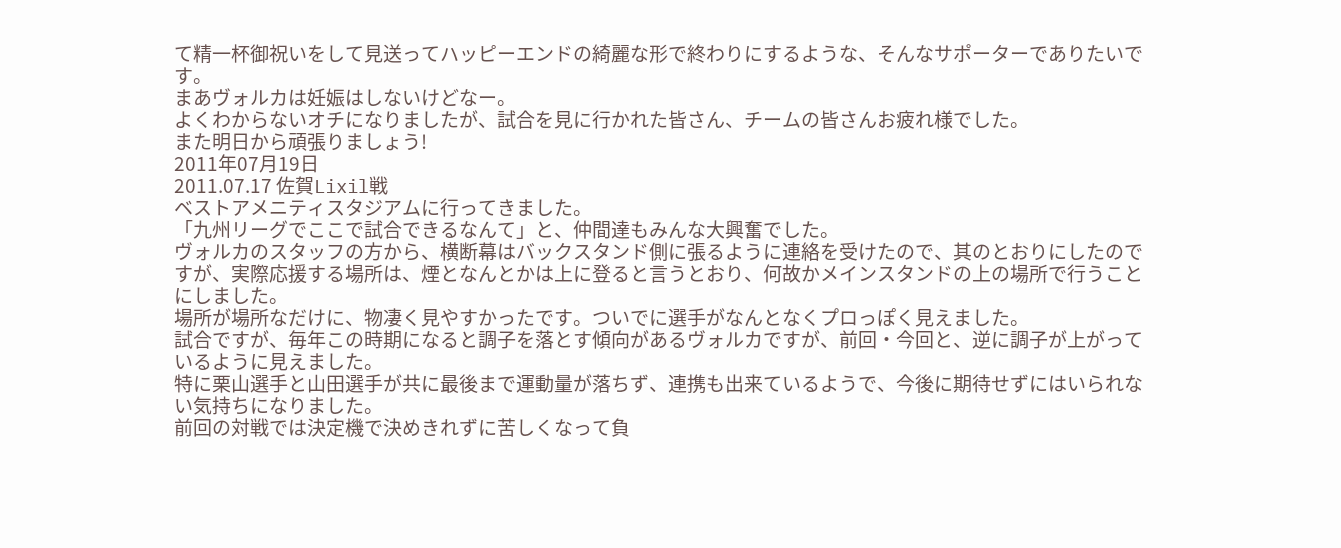て精一杯御祝いをして見送ってハッピーエンドの綺麗な形で終わりにするような、そんなサポーターでありたいです。
まあヴォルカは妊娠はしないけどなー。
よくわからないオチになりましたが、試合を見に行かれた皆さん、チームの皆さんお疲れ様でした。
また明日から頑張りましょう!
2011年07月19日
2011.07.17 佐賀Lixil戦
ベストアメニティスタジアムに行ってきました。
「九州リーグでここで試合できるなんて」と、仲間達もみんな大興奮でした。
ヴォルカのスタッフの方から、横断幕はバックスタンド側に張るように連絡を受けたので、其のとおりにしたのですが、実際応援する場所は、煙となんとかは上に登ると言うとおり、何故かメインスタンドの上の場所で行うことにしました。
場所が場所なだけに、物凄く見やすかったです。ついでに選手がなんとなくプロっぽく見えました。
試合ですが、毎年この時期になると調子を落とす傾向があるヴォルカですが、前回・今回と、逆に調子が上がっているように見えました。
特に栗山選手と山田選手が共に最後まで運動量が落ちず、連携も出来ているようで、今後に期待せずにはいられない気持ちになりました。
前回の対戦では決定機で決めきれずに苦しくなって負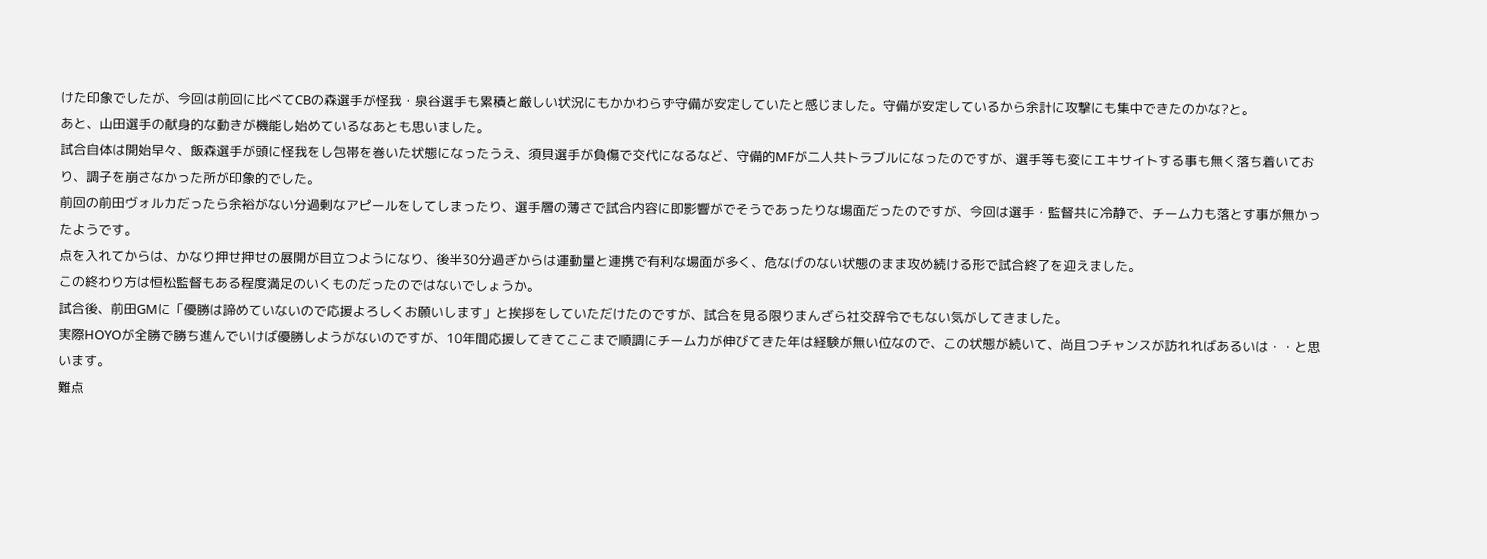けた印象でしたが、今回は前回に比べてCBの森選手が怪我・泉谷選手も累積と厳しい状況にもかかわらず守備が安定していたと感じました。守備が安定しているから余計に攻撃にも集中できたのかな?と。
あと、山田選手の献身的な動きが機能し始めているなあとも思いました。
試合自体は開始早々、飯森選手が頭に怪我をし包帯を巻いた状態になったうえ、須貝選手が負傷で交代になるなど、守備的MFが二人共トラブルになったのですが、選手等も変にエキサイトする事も無く落ち着いており、調子を崩さなかった所が印象的でした。
前回の前田ヴォルカだったら余裕がない分過剰なアピールをしてしまったり、選手層の薄さで試合内容に即影響がでそうであったりな場面だったのですが、今回は選手・監督共に冷静で、チーム力も落とす事が無かったようです。
点を入れてからは、かなり押せ押せの展開が目立つようになり、後半30分過ぎからは運動量と連携で有利な場面が多く、危なげのない状態のまま攻め続ける形で試合終了を迎えました。
この終わり方は恒松監督もある程度満足のいくものだったのではないでしょうか。
試合後、前田GMに「優勝は諦めていないので応援よろしくお願いします」と挨拶をしていただけたのですが、試合を見る限りまんざら社交辞令でもない気がしてきました。
実際HOYOが全勝で勝ち進んでいけば優勝しようがないのですが、10年間応援してきてここまで順調にチーム力が伸びてきた年は経験が無い位なので、この状態が続いて、尚且つチャンスが訪れればあるいは・・と思います。
難点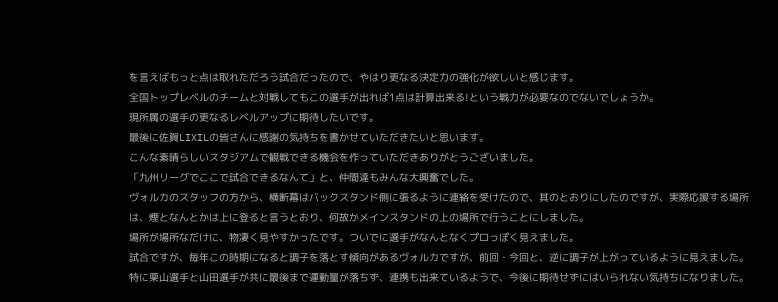を言えばもっと点は取れただろう試合だったので、やはり更なる決定力の強化が欲しいと感じます。
全国トップレベルのチームと対戦してもこの選手が出れば1点は計算出来る!という戦力が必要なのでないでしょうか。
現所属の選手の更なるレベルアップに期待したいです。
最後に佐賀LIXILの皆さんに感謝の気持ちを書かせていただきたいと思います。
こんな素晴らしいスタジアムで観戦できる機会を作っていただきありがとうございました。
「九州リーグでここで試合できるなんて」と、仲間達もみんな大興奮でした。
ヴォルカのスタッフの方から、横断幕はバックスタンド側に張るように連絡を受けたので、其のとおりにしたのですが、実際応援する場所は、煙となんとかは上に登ると言うとおり、何故かメインスタンドの上の場所で行うことにしました。
場所が場所なだけに、物凄く見やすかったです。ついでに選手がなんとなくプロっぽく見えました。
試合ですが、毎年この時期になると調子を落とす傾向があるヴォルカですが、前回・今回と、逆に調子が上がっているように見えました。
特に栗山選手と山田選手が共に最後まで運動量が落ちず、連携も出来ているようで、今後に期待せずにはいられない気持ちになりました。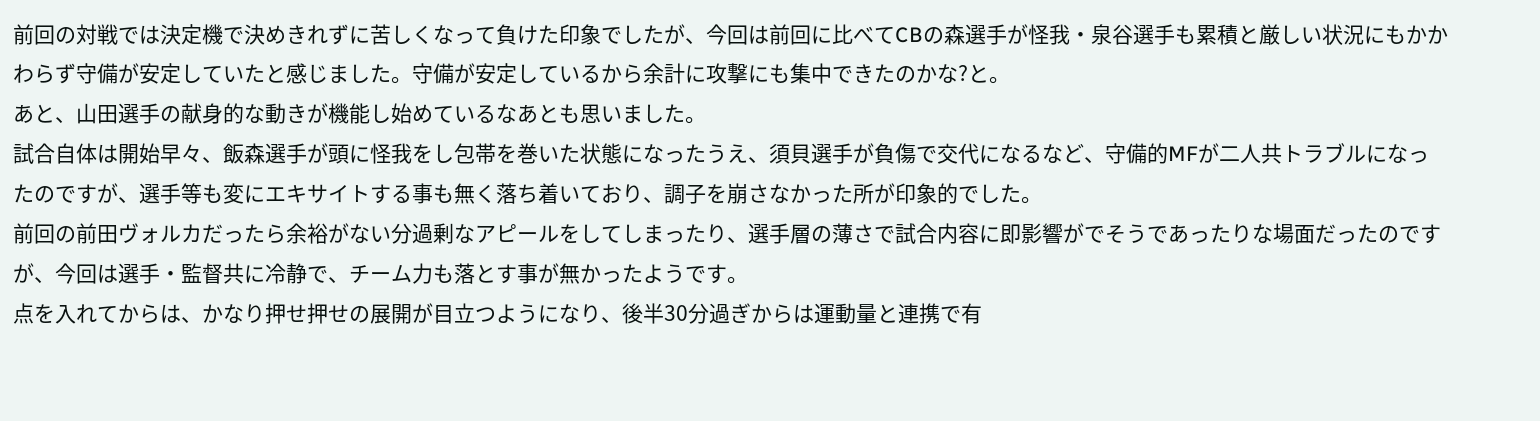前回の対戦では決定機で決めきれずに苦しくなって負けた印象でしたが、今回は前回に比べてCBの森選手が怪我・泉谷選手も累積と厳しい状況にもかかわらず守備が安定していたと感じました。守備が安定しているから余計に攻撃にも集中できたのかな?と。
あと、山田選手の献身的な動きが機能し始めているなあとも思いました。
試合自体は開始早々、飯森選手が頭に怪我をし包帯を巻いた状態になったうえ、須貝選手が負傷で交代になるなど、守備的MFが二人共トラブルになったのですが、選手等も変にエキサイトする事も無く落ち着いており、調子を崩さなかった所が印象的でした。
前回の前田ヴォルカだったら余裕がない分過剰なアピールをしてしまったり、選手層の薄さで試合内容に即影響がでそうであったりな場面だったのですが、今回は選手・監督共に冷静で、チーム力も落とす事が無かったようです。
点を入れてからは、かなり押せ押せの展開が目立つようになり、後半30分過ぎからは運動量と連携で有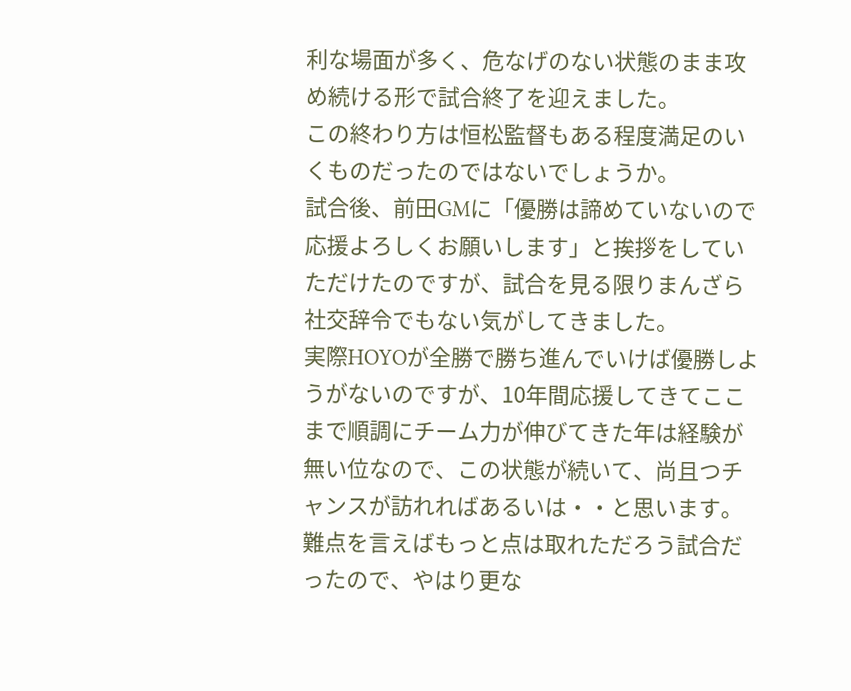利な場面が多く、危なげのない状態のまま攻め続ける形で試合終了を迎えました。
この終わり方は恒松監督もある程度満足のいくものだったのではないでしょうか。
試合後、前田GMに「優勝は諦めていないので応援よろしくお願いします」と挨拶をしていただけたのですが、試合を見る限りまんざら社交辞令でもない気がしてきました。
実際HOYOが全勝で勝ち進んでいけば優勝しようがないのですが、10年間応援してきてここまで順調にチーム力が伸びてきた年は経験が無い位なので、この状態が続いて、尚且つチャンスが訪れればあるいは・・と思います。
難点を言えばもっと点は取れただろう試合だったので、やはり更な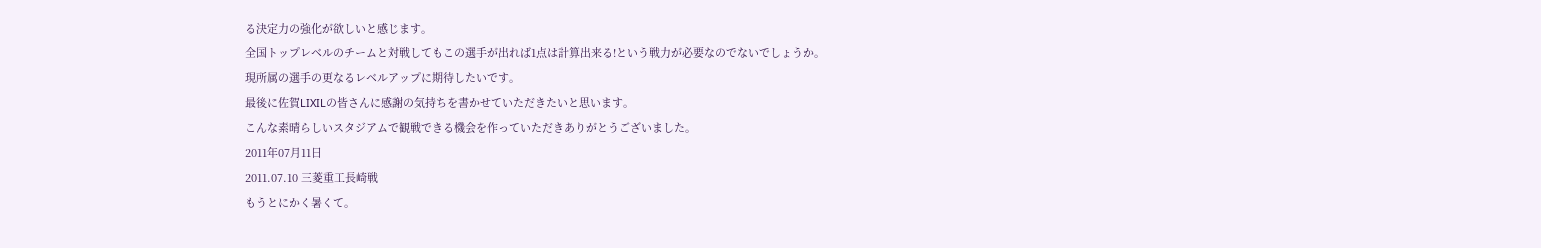る決定力の強化が欲しいと感じます。
全国トップレベルのチームと対戦してもこの選手が出れば1点は計算出来る!という戦力が必要なのでないでしょうか。
現所属の選手の更なるレベルアップに期待したいです。
最後に佐賀LIXILの皆さんに感謝の気持ちを書かせていただきたいと思います。
こんな素晴らしいスタジアムで観戦できる機会を作っていただきありがとうございました。
2011年07月11日
2011.07.10 三菱重工長崎戦
もうとにかく暑くて。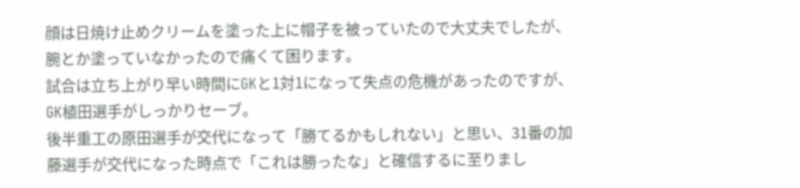顔は日焼け止めクリームを塗った上に帽子を被っていたので大丈夫でしたが、腕とか塗っていなかったので痛くて困ります。
試合は立ち上がり早い時間にGKと1対1になって失点の危機があったのですが、GK植田選手がしっかりセーブ。
後半重工の原田選手が交代になって「勝てるかもしれない」と思い、31番の加藤選手が交代になった時点で「これは勝ったな」と確信するに至りまし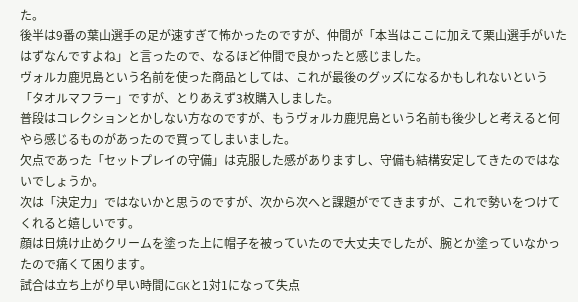た。
後半は9番の葉山選手の足が速すぎて怖かったのですが、仲間が「本当はここに加えて栗山選手がいたはずなんですよね」と言ったので、なるほど仲間で良かったと感じました。
ヴォルカ鹿児島という名前を使った商品としては、これが最後のグッズになるかもしれないという「タオルマフラー」ですが、とりあえず3枚購入しました。
普段はコレクションとかしない方なのですが、もうヴォルカ鹿児島という名前も後少しと考えると何やら感じるものがあったので買ってしまいました。
欠点であった「セットプレイの守備」は克服した感がありますし、守備も結構安定してきたのではないでしょうか。
次は「決定力」ではないかと思うのですが、次から次へと課題がでてきますが、これで勢いをつけてくれると嬉しいです。
顔は日焼け止めクリームを塗った上に帽子を被っていたので大丈夫でしたが、腕とか塗っていなかったので痛くて困ります。
試合は立ち上がり早い時間にGKと1対1になって失点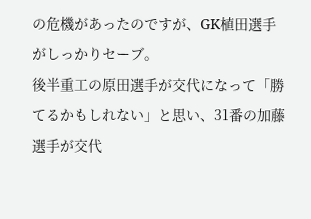の危機があったのですが、GK植田選手がしっかりセーブ。
後半重工の原田選手が交代になって「勝てるかもしれない」と思い、31番の加藤選手が交代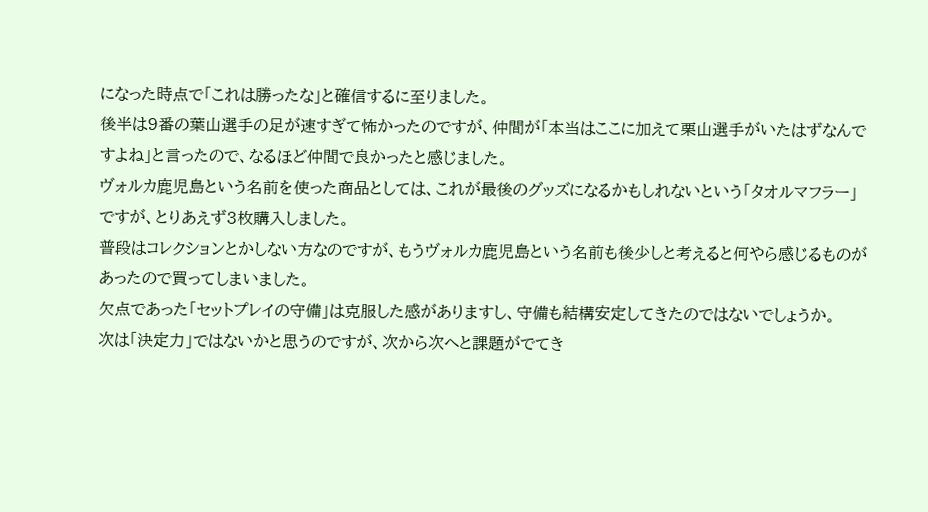になった時点で「これは勝ったな」と確信するに至りました。
後半は9番の葉山選手の足が速すぎて怖かったのですが、仲間が「本当はここに加えて栗山選手がいたはずなんですよね」と言ったので、なるほど仲間で良かったと感じました。
ヴォルカ鹿児島という名前を使った商品としては、これが最後のグッズになるかもしれないという「タオルマフラー」ですが、とりあえず3枚購入しました。
普段はコレクションとかしない方なのですが、もうヴォルカ鹿児島という名前も後少しと考えると何やら感じるものがあったので買ってしまいました。
欠点であった「セットプレイの守備」は克服した感がありますし、守備も結構安定してきたのではないでしょうか。
次は「決定力」ではないかと思うのですが、次から次へと課題がでてき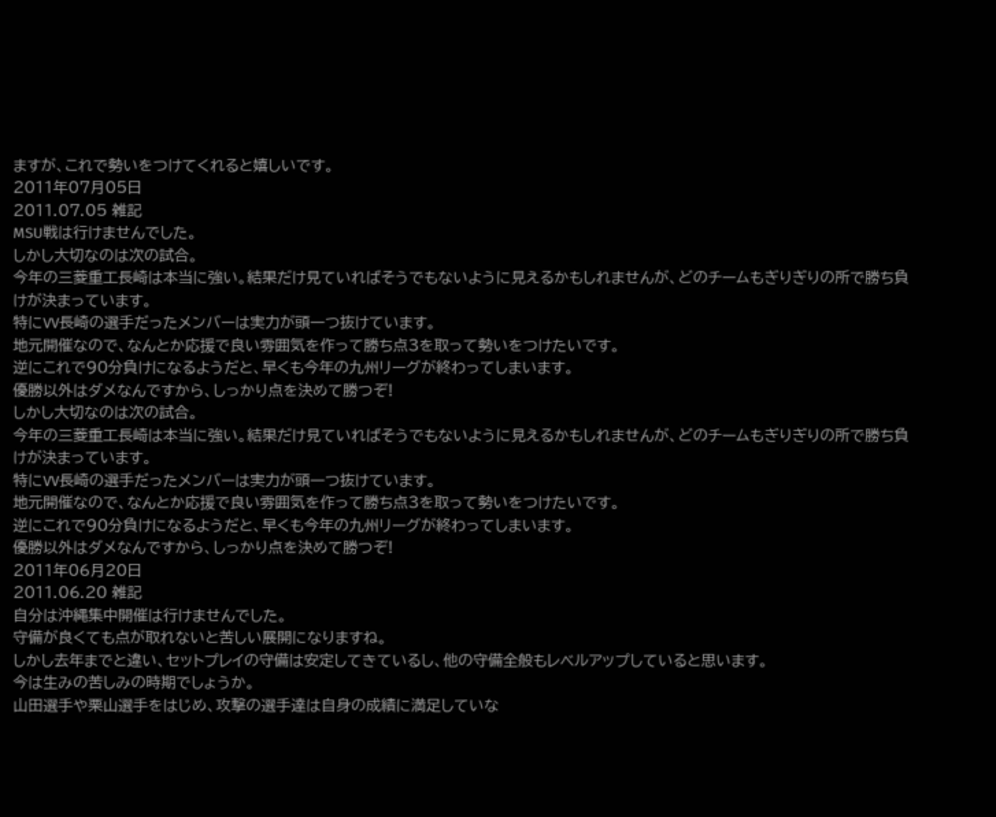ますが、これで勢いをつけてくれると嬉しいです。
2011年07月05日
2011.07.05 雑記
MSU戦は行けませんでした。
しかし大切なのは次の試合。
今年の三菱重工長崎は本当に強い。結果だけ見ていればそうでもないように見えるかもしれませんが、どのチームもぎりぎりの所で勝ち負けが決まっています。
特にVV長崎の選手だったメンバーは実力が頭一つ抜けています。
地元開催なので、なんとか応援で良い雰囲気を作って勝ち点3を取って勢いをつけたいです。
逆にこれで90分負けになるようだと、早くも今年の九州リーグが終わってしまいます。
優勝以外はダメなんですから、しっかり点を決めて勝つぞ!
しかし大切なのは次の試合。
今年の三菱重工長崎は本当に強い。結果だけ見ていればそうでもないように見えるかもしれませんが、どのチームもぎりぎりの所で勝ち負けが決まっています。
特にVV長崎の選手だったメンバーは実力が頭一つ抜けています。
地元開催なので、なんとか応援で良い雰囲気を作って勝ち点3を取って勢いをつけたいです。
逆にこれで90分負けになるようだと、早くも今年の九州リーグが終わってしまいます。
優勝以外はダメなんですから、しっかり点を決めて勝つぞ!
2011年06月20日
2011.06.20 雑記
自分は沖縄集中開催は行けませんでした。
守備が良くても点が取れないと苦しい展開になりますね。
しかし去年までと違い、セットプレイの守備は安定してきているし、他の守備全般もレベルアップしていると思います。
今は生みの苦しみの時期でしょうか。
山田選手や栗山選手をはじめ、攻撃の選手達は自身の成績に満足していな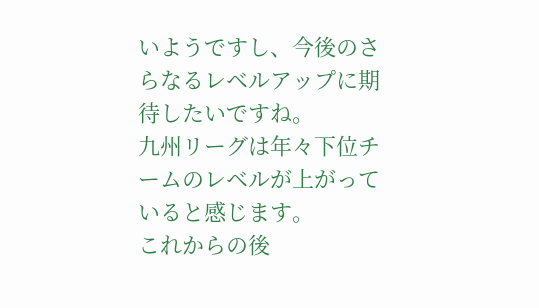いようですし、今後のさらなるレベルアップに期待したいですね。
九州リーグは年々下位チームのレベルが上がっていると感じます。
これからの後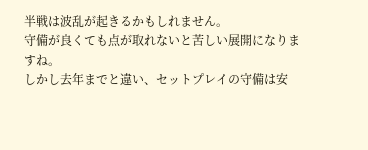半戦は波乱が起きるかもしれません。
守備が良くても点が取れないと苦しい展開になりますね。
しかし去年までと違い、セットプレイの守備は安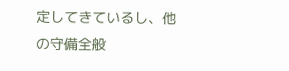定してきているし、他の守備全般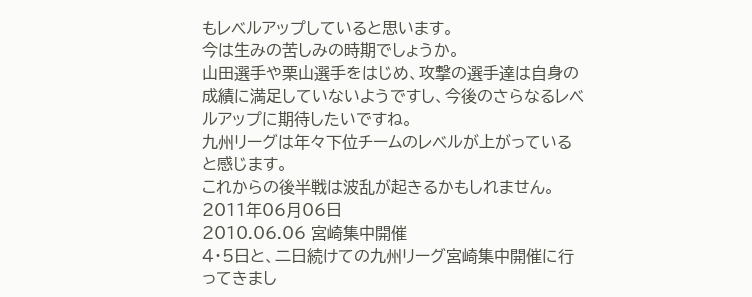もレベルアップしていると思います。
今は生みの苦しみの時期でしょうか。
山田選手や栗山選手をはじめ、攻撃の選手達は自身の成績に満足していないようですし、今後のさらなるレベルアップに期待したいですね。
九州リーグは年々下位チームのレベルが上がっていると感じます。
これからの後半戦は波乱が起きるかもしれません。
2011年06月06日
2010.06.06 宮崎集中開催
4・5日と、二日続けての九州リーグ宮崎集中開催に行ってきまし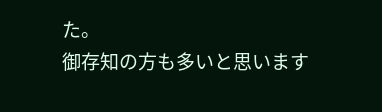た。
御存知の方も多いと思います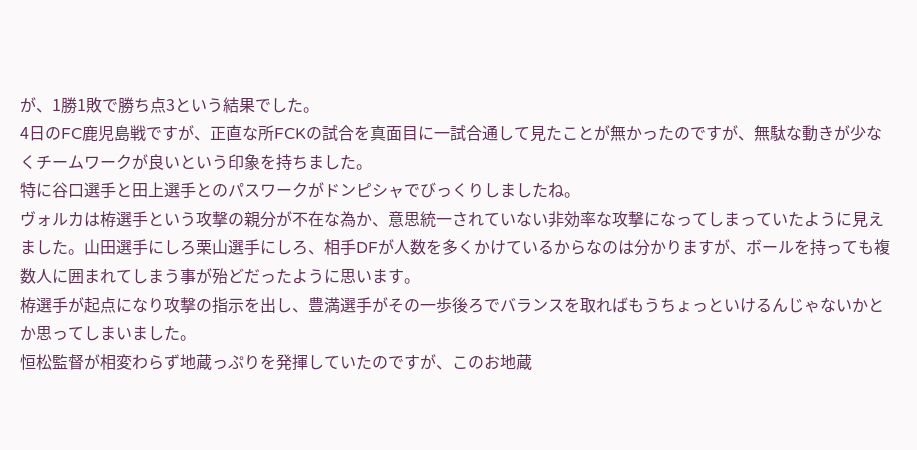が、1勝1敗で勝ち点3という結果でした。
4日のFC鹿児島戦ですが、正直な所FCKの試合を真面目に一試合通して見たことが無かったのですが、無駄な動きが少なくチームワークが良いという印象を持ちました。
特に谷口選手と田上選手とのパスワークがドンピシャでびっくりしましたね。
ヴォルカは栫選手という攻撃の親分が不在な為か、意思統一されていない非効率な攻撃になってしまっていたように見えました。山田選手にしろ栗山選手にしろ、相手DFが人数を多くかけているからなのは分かりますが、ボールを持っても複数人に囲まれてしまう事が殆どだったように思います。
栫選手が起点になり攻撃の指示を出し、豊満選手がその一歩後ろでバランスを取ればもうちょっといけるんじゃないかとか思ってしまいました。
恒松監督が相変わらず地蔵っぷりを発揮していたのですが、このお地蔵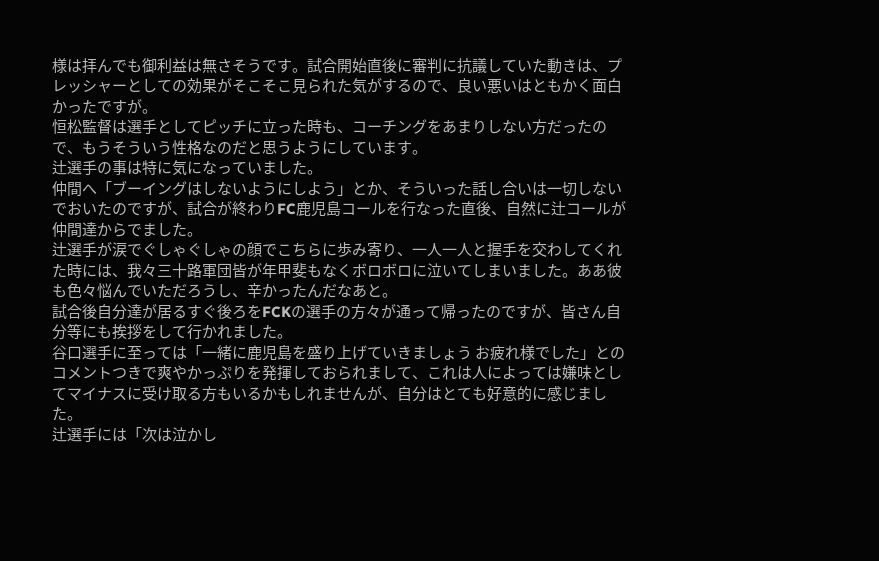様は拝んでも御利益は無さそうです。試合開始直後に審判に抗議していた動きは、プレッシャーとしての効果がそこそこ見られた気がするので、良い悪いはともかく面白かったですが。
恒松監督は選手としてピッチに立った時も、コーチングをあまりしない方だったので、もうそういう性格なのだと思うようにしています。
辻選手の事は特に気になっていました。
仲間へ「ブーイングはしないようにしよう」とか、そういった話し合いは一切しないでおいたのですが、試合が終わりFC鹿児島コールを行なった直後、自然に辻コールが仲間達からでました。
辻選手が涙でぐしゃぐしゃの顔でこちらに歩み寄り、一人一人と握手を交わしてくれた時には、我々三十路軍団皆が年甲斐もなくボロボロに泣いてしまいました。ああ彼も色々悩んでいただろうし、辛かったんだなあと。
試合後自分達が居るすぐ後ろをFCKの選手の方々が通って帰ったのですが、皆さん自分等にも挨拶をして行かれました。
谷口選手に至っては「一緒に鹿児島を盛り上げていきましょう お疲れ様でした」とのコメントつきで爽やかっぷりを発揮しておられまして、これは人によっては嫌味としてマイナスに受け取る方もいるかもしれませんが、自分はとても好意的に感じました。
辻選手には「次は泣かし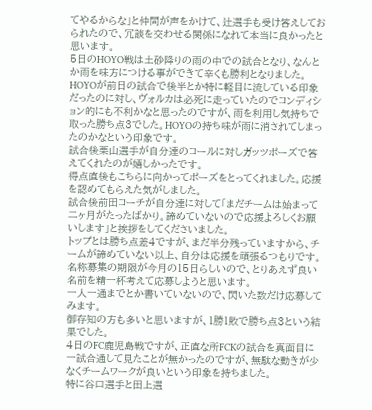てやるからな」と仲間が声をかけて、辻選手も受け答えしておられたので、冗談を交わせる関係になれて本当に良かったと思います。
5日のHOYO戦は土砂降りの雨の中での試合となり、なんとか雨を味方につける事ができて辛くも勝利となりました。
HOYOが前日の試合で後半とか特に軽目に流している印象だったのに対し、ヴォルカは必死に走っていたのでコンディション的にも不利かなと思ったのですが、雨を利用し気持ちで取った勝ち点3でした。HOYOの持ち味が雨に消されてしまったのかなという印象です。
試合後栗山選手が自分達のコールに対しガッツポーズで答えてくれたのが嬉しかったです。
得点直後もこちらに向かってポーズをとってくれました。応援を認めてもらえた気がしました。
試合後前田コーチが自分達に対して「まだチームは始まって二ヶ月がたったばかり。諦めていないので応援よろしくお願いします」と挨拶をしてくださいました。
トップとは勝ち点差4ですが、まだ半分残っていますから、チームが諦めていない以上、自分は応援を頑張るつもりです。
名称募集の期限が今月の15日らしいので、とりあえず良い名前を精一杯考えて応募しようと思います。
一人一通までとか書いていないので、閃いた数だけ応募してみます。
御存知の方も多いと思いますが、1勝1敗で勝ち点3という結果でした。
4日のFC鹿児島戦ですが、正直な所FCKの試合を真面目に一試合通して見たことが無かったのですが、無駄な動きが少なくチームワークが良いという印象を持ちました。
特に谷口選手と田上選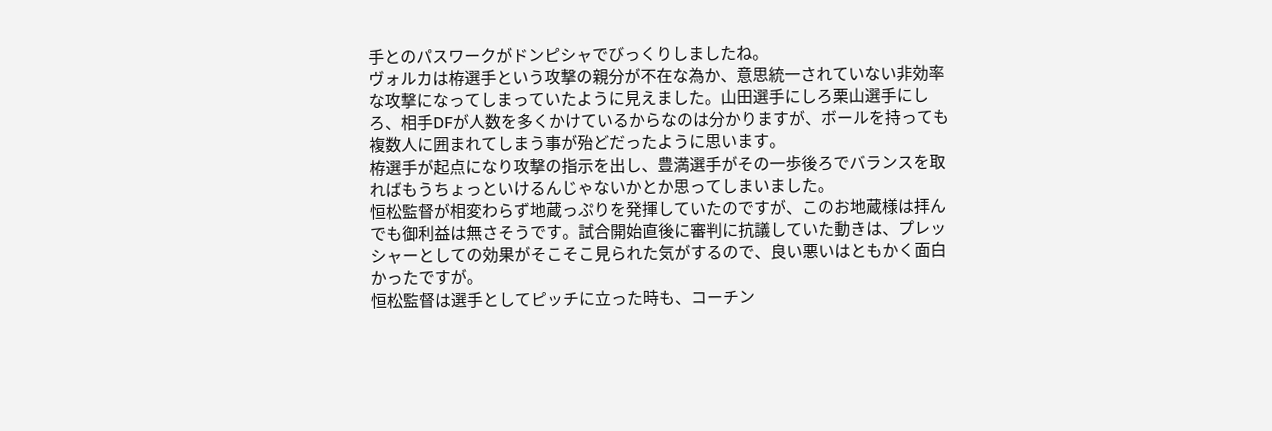手とのパスワークがドンピシャでびっくりしましたね。
ヴォルカは栫選手という攻撃の親分が不在な為か、意思統一されていない非効率な攻撃になってしまっていたように見えました。山田選手にしろ栗山選手にしろ、相手DFが人数を多くかけているからなのは分かりますが、ボールを持っても複数人に囲まれてしまう事が殆どだったように思います。
栫選手が起点になり攻撃の指示を出し、豊満選手がその一歩後ろでバランスを取ればもうちょっといけるんじゃないかとか思ってしまいました。
恒松監督が相変わらず地蔵っぷりを発揮していたのですが、このお地蔵様は拝んでも御利益は無さそうです。試合開始直後に審判に抗議していた動きは、プレッシャーとしての効果がそこそこ見られた気がするので、良い悪いはともかく面白かったですが。
恒松監督は選手としてピッチに立った時も、コーチン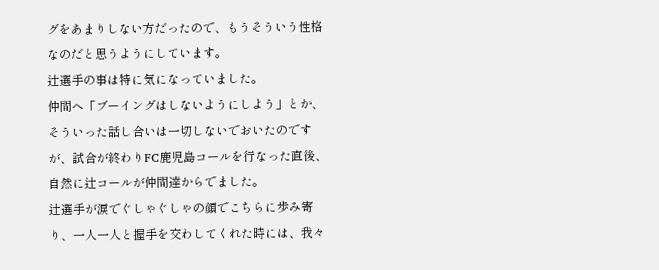グをあまりしない方だったので、もうそういう性格なのだと思うようにしています。
辻選手の事は特に気になっていました。
仲間へ「ブーイングはしないようにしよう」とか、そういった話し合いは一切しないでおいたのですが、試合が終わりFC鹿児島コールを行なった直後、自然に辻コールが仲間達からでました。
辻選手が涙でぐしゃぐしゃの顔でこちらに歩み寄り、一人一人と握手を交わしてくれた時には、我々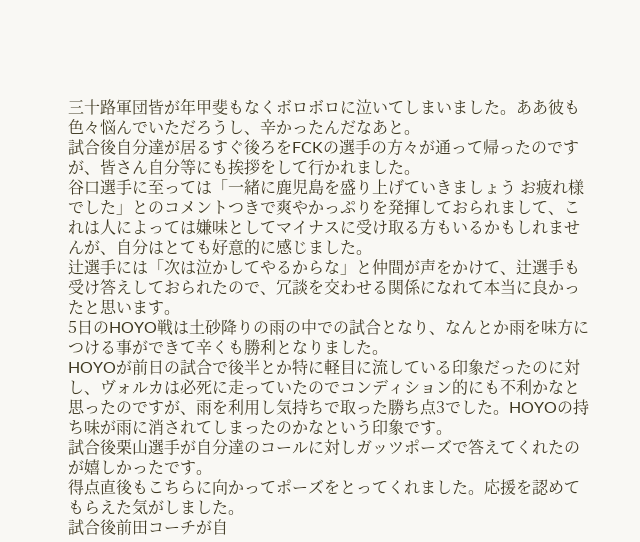三十路軍団皆が年甲斐もなくボロボロに泣いてしまいました。ああ彼も色々悩んでいただろうし、辛かったんだなあと。
試合後自分達が居るすぐ後ろをFCKの選手の方々が通って帰ったのですが、皆さん自分等にも挨拶をして行かれました。
谷口選手に至っては「一緒に鹿児島を盛り上げていきましょう お疲れ様でした」とのコメントつきで爽やかっぷりを発揮しておられまして、これは人によっては嫌味としてマイナスに受け取る方もいるかもしれませんが、自分はとても好意的に感じました。
辻選手には「次は泣かしてやるからな」と仲間が声をかけて、辻選手も受け答えしておられたので、冗談を交わせる関係になれて本当に良かったと思います。
5日のHOYO戦は土砂降りの雨の中での試合となり、なんとか雨を味方につける事ができて辛くも勝利となりました。
HOYOが前日の試合で後半とか特に軽目に流している印象だったのに対し、ヴォルカは必死に走っていたのでコンディション的にも不利かなと思ったのですが、雨を利用し気持ちで取った勝ち点3でした。HOYOの持ち味が雨に消されてしまったのかなという印象です。
試合後栗山選手が自分達のコールに対しガッツポーズで答えてくれたのが嬉しかったです。
得点直後もこちらに向かってポーズをとってくれました。応援を認めてもらえた気がしました。
試合後前田コーチが自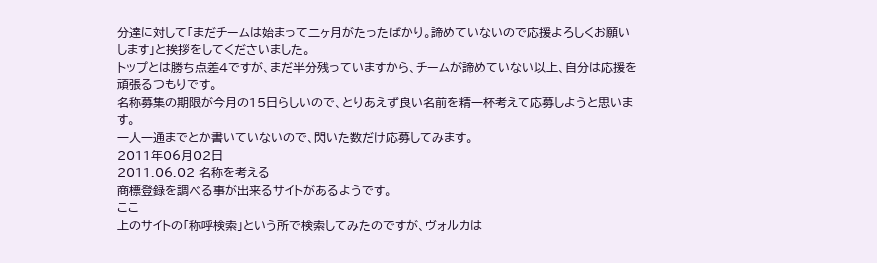分達に対して「まだチームは始まって二ヶ月がたったばかり。諦めていないので応援よろしくお願いします」と挨拶をしてくださいました。
トップとは勝ち点差4ですが、まだ半分残っていますから、チームが諦めていない以上、自分は応援を頑張るつもりです。
名称募集の期限が今月の15日らしいので、とりあえず良い名前を精一杯考えて応募しようと思います。
一人一通までとか書いていないので、閃いた数だけ応募してみます。
2011年06月02日
2011.06.02 名称を考える
商標登録を調べる事が出来るサイトがあるようです。
ここ
上のサイトの「称呼検索」という所で検索してみたのですが、ヴォルカは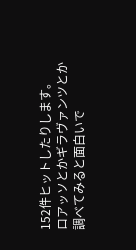152件ヒットしたりします。
ロアッソとかギラヴァンツとか調べてみると面白いで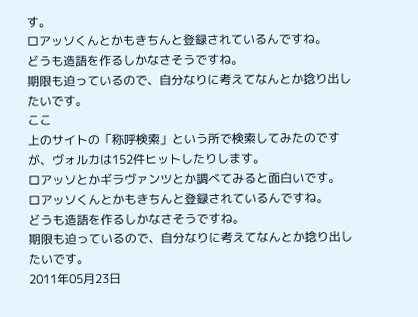す。
ロアッソくんとかもきちんと登録されているんですね。
どうも造語を作るしかなさそうですね。
期限も迫っているので、自分なりに考えてなんとか捻り出したいです。
ここ
上のサイトの「称呼検索」という所で検索してみたのですが、ヴォルカは152件ヒットしたりします。
ロアッソとかギラヴァンツとか調べてみると面白いです。
ロアッソくんとかもきちんと登録されているんですね。
どうも造語を作るしかなさそうですね。
期限も迫っているので、自分なりに考えてなんとか捻り出したいです。
2011年05月23日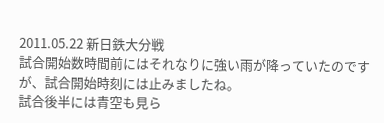2011.05.22 新日鉄大分戦
試合開始数時間前にはそれなりに強い雨が降っていたのですが、試合開始時刻には止みましたね。
試合後半には青空も見ら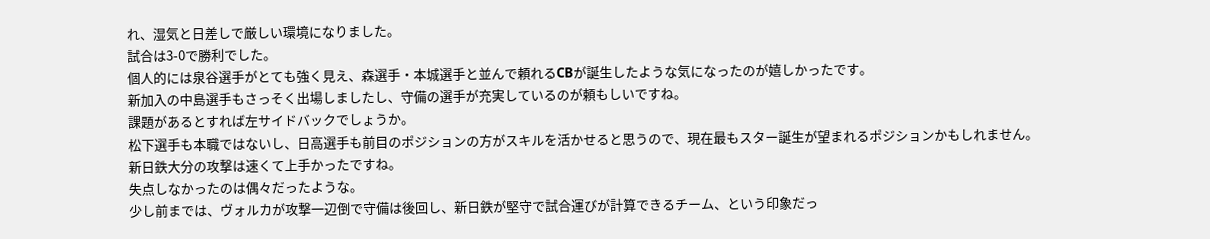れ、湿気と日差しで厳しい環境になりました。
試合は3-0で勝利でした。
個人的には泉谷選手がとても強く見え、森選手・本城選手と並んで頼れるCBが誕生したような気になったのが嬉しかったです。
新加入の中島選手もさっそく出場しましたし、守備の選手が充実しているのが頼もしいですね。
課題があるとすれば左サイドバックでしょうか。
松下選手も本職ではないし、日高選手も前目のポジションの方がスキルを活かせると思うので、現在最もスター誕生が望まれるポジションかもしれません。
新日鉄大分の攻撃は速くて上手かったですね。
失点しなかったのは偶々だったような。
少し前までは、ヴォルカが攻撃一辺倒で守備は後回し、新日鉄が堅守で試合運びが計算できるチーム、という印象だっ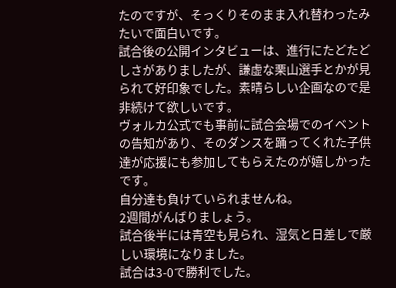たのですが、そっくりそのまま入れ替わったみたいで面白いです。
試合後の公開インタビューは、進行にたどたどしさがありましたが、謙虚な栗山選手とかが見られて好印象でした。素晴らしい企画なので是非続けて欲しいです。
ヴォルカ公式でも事前に試合会場でのイベントの告知があり、そのダンスを踊ってくれた子供達が応援にも参加してもらえたのが嬉しかったです。
自分達も負けていられませんね。
2週間がんばりましょう。
試合後半には青空も見られ、湿気と日差しで厳しい環境になりました。
試合は3-0で勝利でした。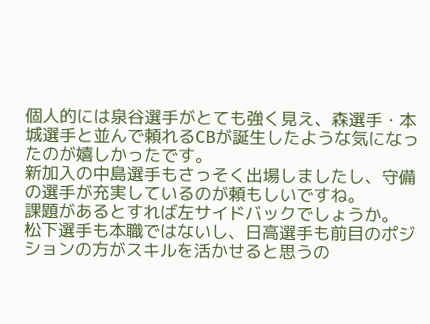個人的には泉谷選手がとても強く見え、森選手・本城選手と並んで頼れるCBが誕生したような気になったのが嬉しかったです。
新加入の中島選手もさっそく出場しましたし、守備の選手が充実しているのが頼もしいですね。
課題があるとすれば左サイドバックでしょうか。
松下選手も本職ではないし、日高選手も前目のポジションの方がスキルを活かせると思うの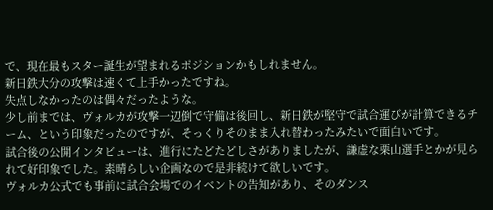で、現在最もスター誕生が望まれるポジションかもしれません。
新日鉄大分の攻撃は速くて上手かったですね。
失点しなかったのは偶々だったような。
少し前までは、ヴォルカが攻撃一辺倒で守備は後回し、新日鉄が堅守で試合運びが計算できるチーム、という印象だったのですが、そっくりそのまま入れ替わったみたいで面白いです。
試合後の公開インタビューは、進行にたどたどしさがありましたが、謙虚な栗山選手とかが見られて好印象でした。素晴らしい企画なので是非続けて欲しいです。
ヴォルカ公式でも事前に試合会場でのイベントの告知があり、そのダンス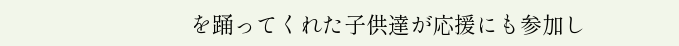を踊ってくれた子供達が応援にも参加し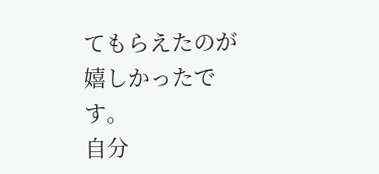てもらえたのが嬉しかったです。
自分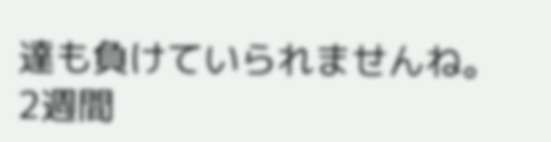達も負けていられませんね。
2週間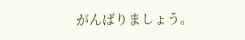がんばりましょう。